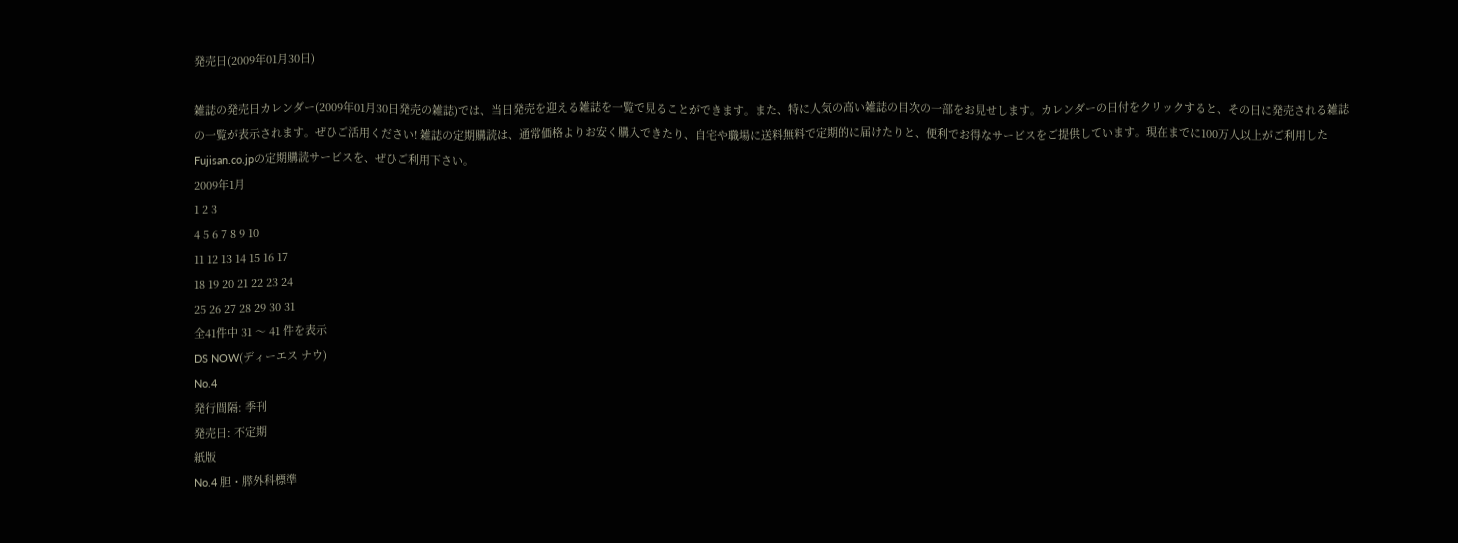発売日(2009年01月30日)

雑誌の発売日カレンダー(2009年01月30日発売の雑誌)では、当日発売を迎える雑誌を一覧で見ることができます。また、特に人気の高い雑誌の目次の一部をお見せします。カレンダーの日付をクリックすると、その日に発売される雑誌の一覧が表示されます。ぜひご活用ください! 雑誌の定期購読は、通常価格よりお安く購入できたり、自宅や職場に送料無料で定期的に届けたりと、便利でお得なサービスをご提供しています。現在までに100万人以上がご利用したFujisan.co.jpの定期購読サービスを、ぜひご利用下さい。
2009年1月
1 2 3
4 5 6 7 8 9 10
11 12 13 14 15 16 17
18 19 20 21 22 23 24
25 26 27 28 29 30 31
全41件中 31 〜 41 件を表示
DS NOW(ディーエス ナウ)
No.4
発行間隔: 季刊
発売日: 不定期
紙版
No.4 胆・膵外科標準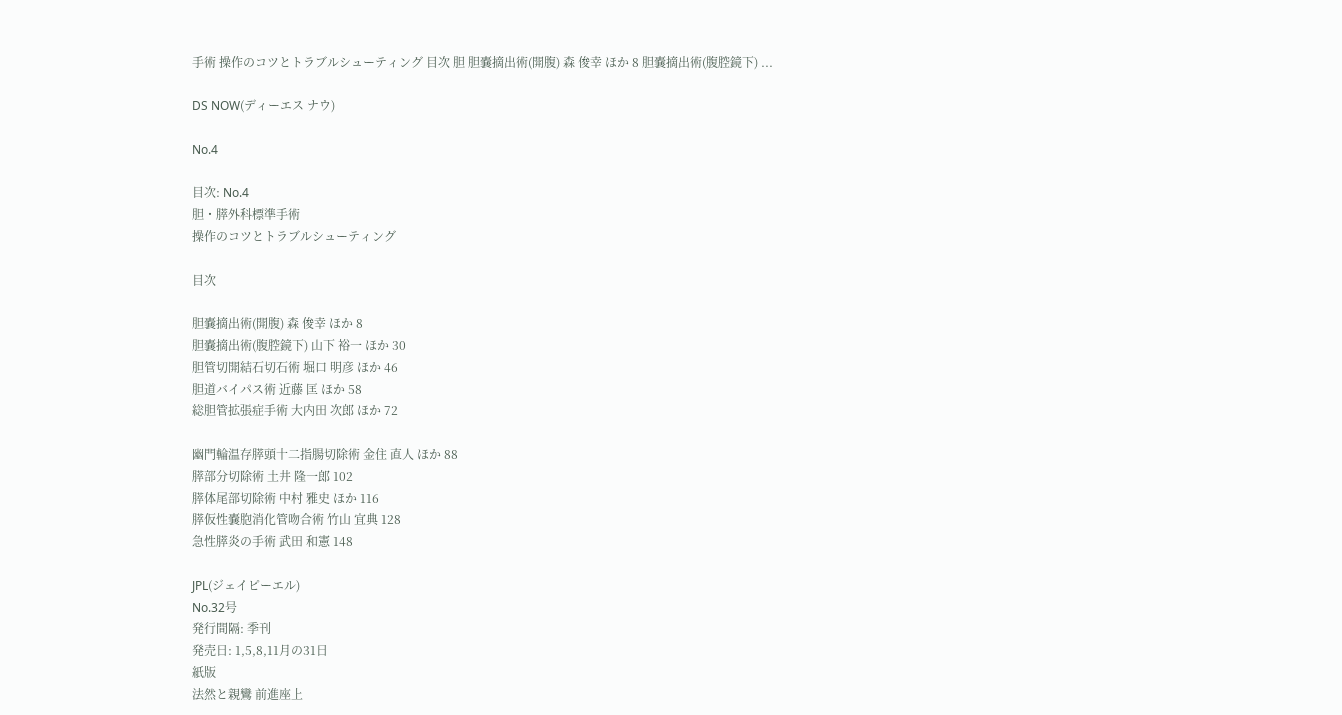手術 操作のコツとトラブルシューティング 目次 胆 胆嚢摘出術(開腹) 森 俊幸 ほか 8 胆嚢摘出術(腹腔鏡下) ...

DS NOW(ディーエス ナウ)

No.4

目次: No.4
胆・膵外科標準手術
操作のコツとトラブルシューティング

目次

胆嚢摘出術(開腹) 森 俊幸 ほか 8
胆嚢摘出術(腹腔鏡下) 山下 裕一 ほか 30
胆管切開結石切石術 堀口 明彦 ほか 46
胆道バイパス術 近藤 匡 ほか 58
総胆管拡張症手術 大内田 次郎 ほか 72

幽門輪温存膵頭十二指腸切除術 金住 直人 ほか 88
膵部分切除術 土井 隆一郎 102
膵体尾部切除術 中村 雅史 ほか 116
膵仮性嚢胞消化管吻合術 竹山 宜典 128
急性膵炎の手術 武田 和憲 148

JPL(ジェイピーエル)
No.32号
発行間隔: 季刊
発売日: 1,5,8,11月の31日
紙版
法然と親鸞 前進座上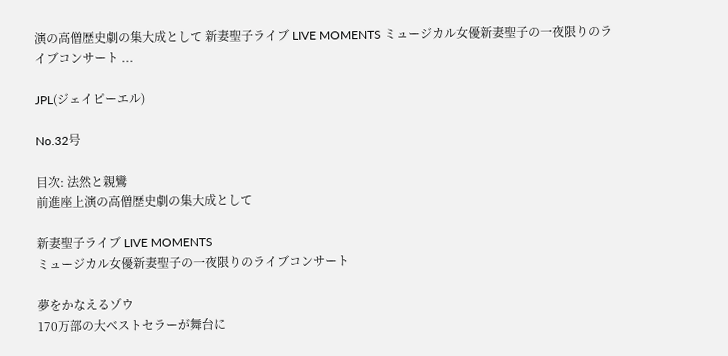演の高僧歴史劇の集大成として 新妻聖子ライブ LIVE MOMENTS ミュージカル女優新妻聖子の一夜限りのライブコンサート ...

JPL(ジェイピーエル)

No.32号

目次: 法然と親鸞
前進座上演の高僧歴史劇の集大成として

新妻聖子ライブ LIVE MOMENTS
ミュージカル女優新妻聖子の一夜限りのライブコンサート

夢をかなえるゾウ
170万部の大ベストセラーが舞台に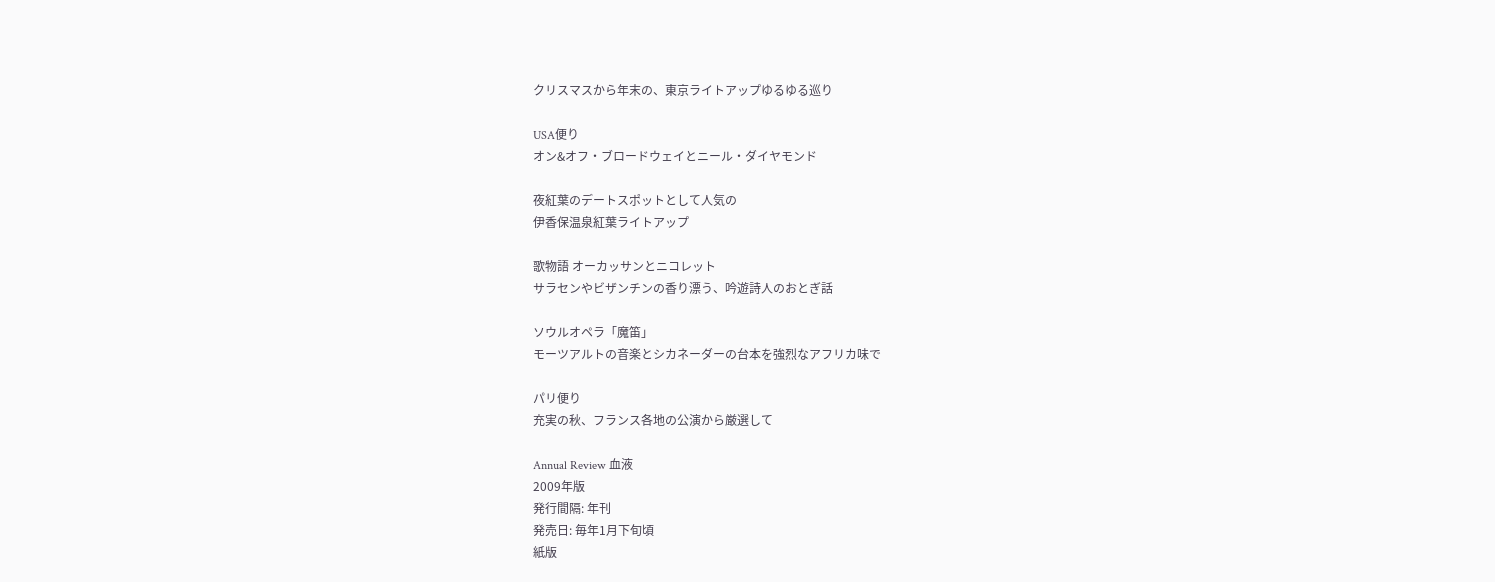クリスマスから年末の、東京ライトアップゆるゆる巡り

USA便り
オン&オフ・ブロードウェイとニール・ダイヤモンド

夜紅葉のデートスポットとして人気の
伊香保温泉紅葉ライトアップ

歌物語 オーカッサンとニコレット
サラセンやビザンチンの香り漂う、吟遊詩人のおとぎ話

ソウルオペラ「魔笛」
モーツアルトの音楽とシカネーダーの台本を強烈なアフリカ味で

パリ便り
充実の秋、フランス各地の公演から厳選して

Annual Review 血液
2009年版
発行間隔: 年刊
発売日: 毎年1月下旬頃
紙版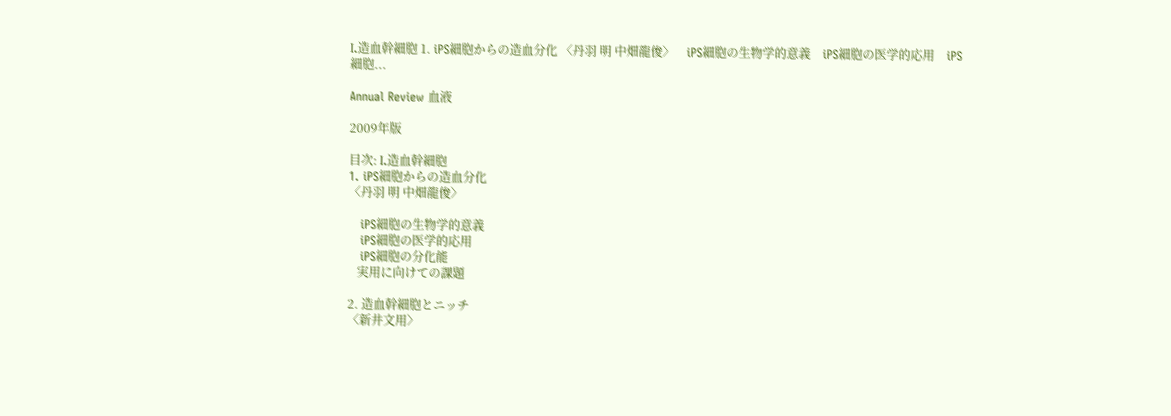I.造血幹細胞 1. iPS細胞からの造血分化 〈丹羽 明 中畑龍俊〉    iPS細胞の生物学的意義    iPS細胞の医学的応用    iPS細胞...

Annual Review 血液

2009年版

目次: I.造血幹細胞
1. iPS細胞からの造血分化
〈丹羽 明 中畑龍俊〉

   iPS細胞の生物学的意義
   iPS細胞の医学的応用
   iPS細胞の分化能
   実用に向けての課題

2. 造血幹細胞とニッチ
〈新井文用〉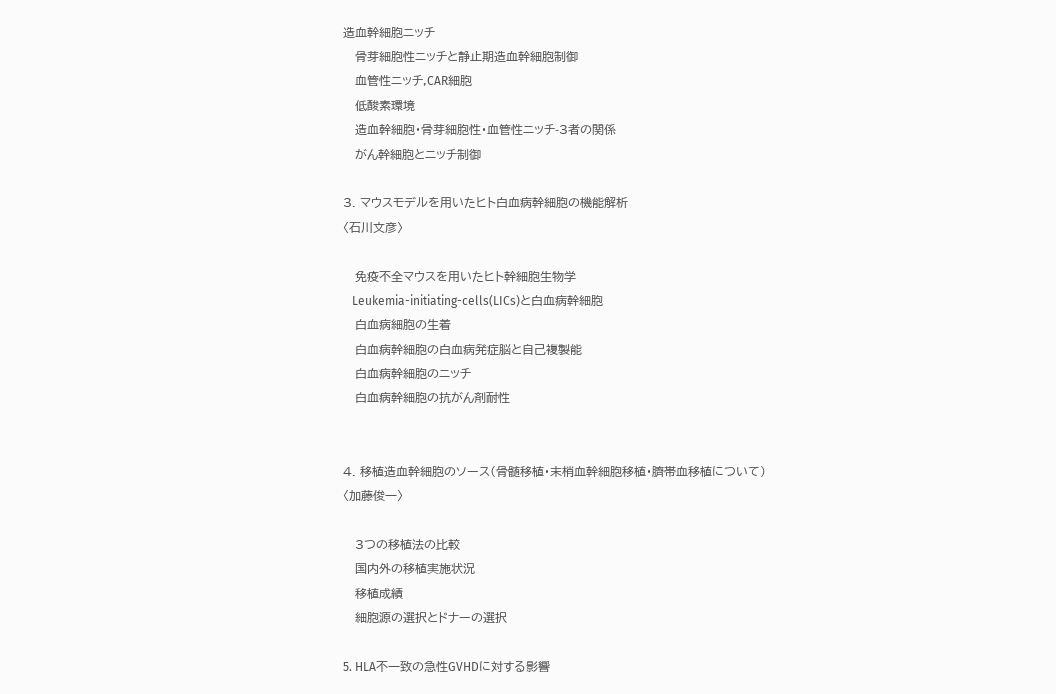造血幹細胞ニッチ
   骨芽細胞性ニッチと静止期造血幹細胞制御
   血管性ニッチ,CAR細胞
   低酸素環境
   造血幹細胞・骨芽細胞性・血管性ニッチ-3者の関係
   がん幹細胞とニッチ制御

3. マウスモデルを用いたヒト白血病幹細胞の機能解析
〈石川文彦〉

   免疫不全マウスを用いたヒト幹細胞生物学
   Leukemia-initiating-cells(LICs)と白血病幹細胞
   白血病細胞の生着
   白血病幹細胞の白血病発症脳と自己複製能
   白血病幹細胞のニッチ
   白血病幹細胞の抗がん剤耐性


4. 移植造血幹細胞のソース(骨髄移植・末梢血幹細胞移植・臍帯血移植について)
〈加藤俊一〉

   3つの移植法の比較
   国内外の移植実施状況
   移植成績
   細胞源の選択とドナーの選択

5. HLA不一致の急性GVHDに対する影響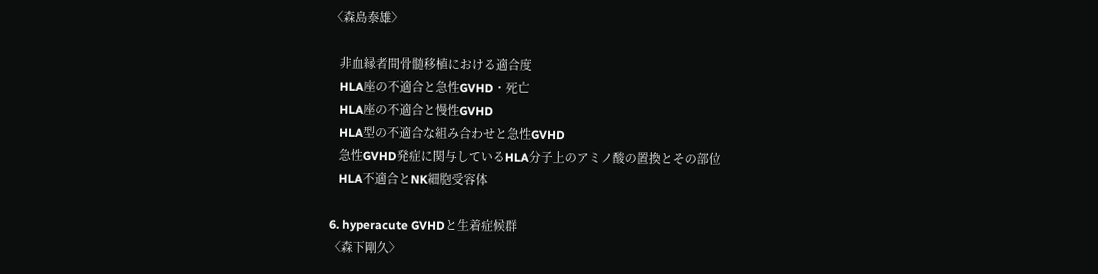〈森島泰雄〉

   非血縁者間骨髄移植における適合度
   HLA座の不適合と急性GVHD・死亡
   HLA座の不適合と慢性GVHD
   HLA型の不適合な組み合わせと急性GVHD
   急性GVHD発症に関与しているHLA分子上のアミノ酸の置換とその部位
   HLA不適合とNK細胞受容体

6. hyperacute GVHDと生着症候群
〈森下剛久〉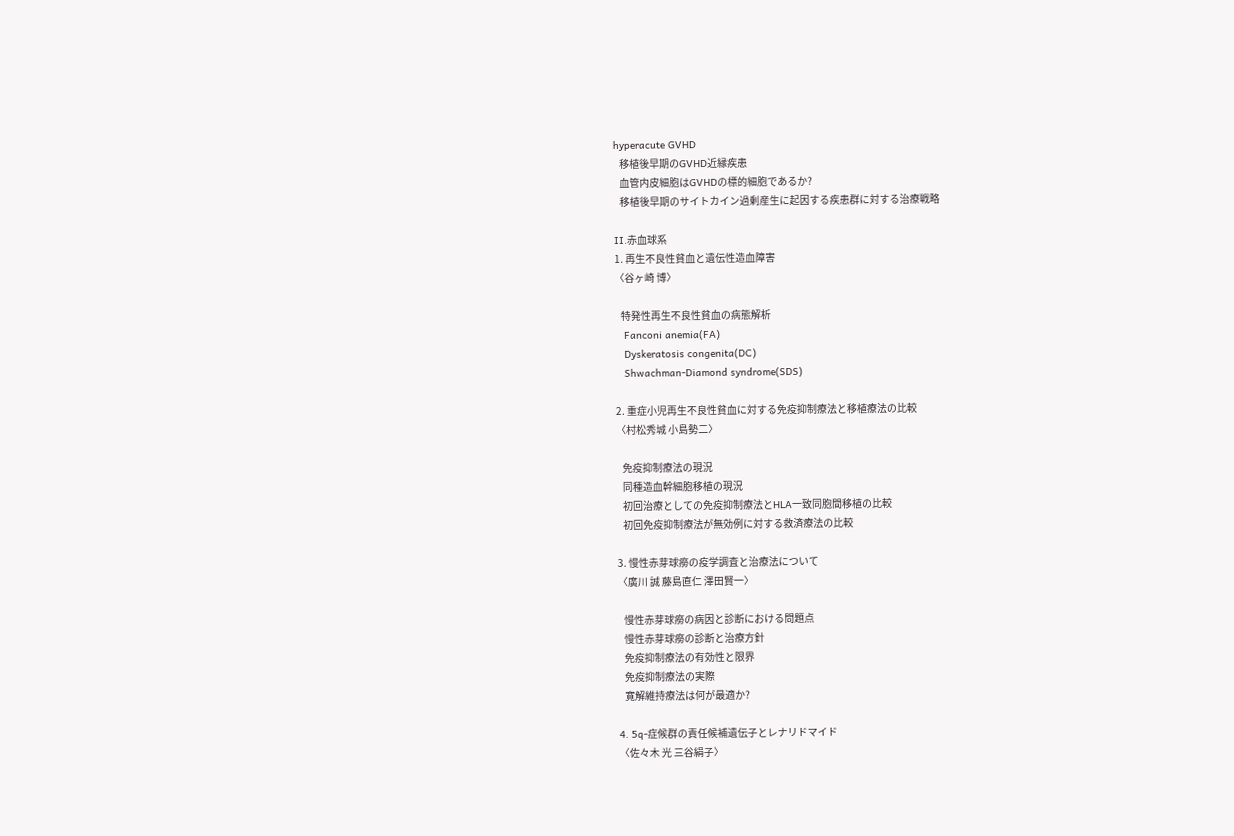hyperacute GVHD
   移植後早期のGVHD近縁疾患
   血管内皮細胞はGVHDの標的細胞であるか?
   移植後早期のサイトカイン過剰産生に起因する疾患群に対する治療戦略

II.赤血球系
1. 再生不良性貧血と遺伝性造血障害
〈谷ヶ崎 博〉

   特発性再生不良性貧血の病態解析
   Fanconi anemia(FA)
   Dyskeratosis congenita(DC)
   Shwachman-Diamond syndrome(SDS)

2. 重症小児再生不良性貧血に対する免疫抑制療法と移植療法の比較
〈村松秀城 小島勢二〉

   免疫抑制療法の現況
   同種造血幹細胞移植の現況
   初回治療としての免疫抑制療法とHLA一致同胞間移植の比較
   初回免疫抑制療法が無効例に対する救済療法の比較

3. 慢性赤芽球癆の疫学調査と治療法について
〈廣川 誠 藤島直仁 澤田賢一〉

   慢性赤芽球癆の病因と診断における問題点
   慢性赤芽球癆の診断と治療方針
   免疫抑制療法の有効性と限界
   免疫抑制療法の実際
   寛解維持療法は何が最適か?

4. 5q-症候群の責任候補遺伝子とレナリドマイド
〈佐々木 光 三谷絹子〉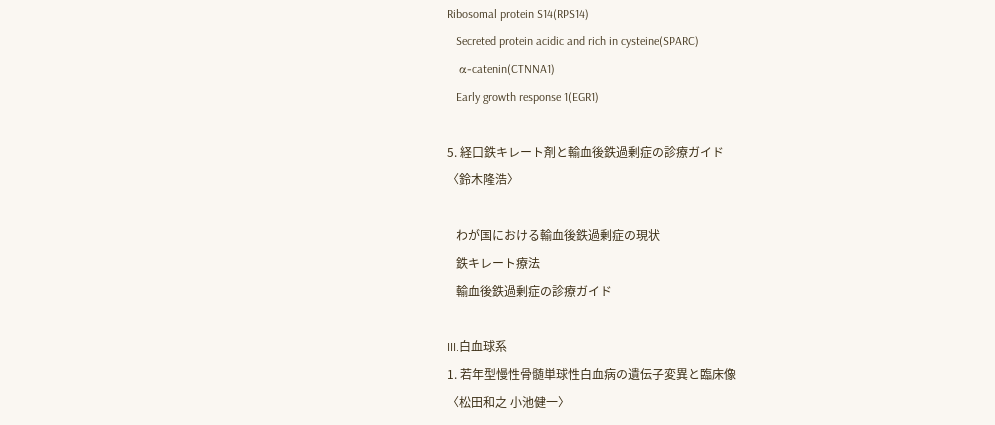Ribosomal protein S14(RPS14)
   Secreted protein acidic and rich in cysteine(SPARC)
   α-catenin(CTNNA1)
   Early growth response 1(EGR1)

5. 経口鉄キレート剤と輸血後鉄過剰症の診療ガイド
〈鈴木隆浩〉

   わが国における輸血後鉄過剰症の現状
   鉄キレート療法
   輸血後鉄過剰症の診療ガイド

III.白血球系
1. 若年型慢性骨髄単球性白血病の遺伝子変異と臨床像
〈松田和之 小池健一〉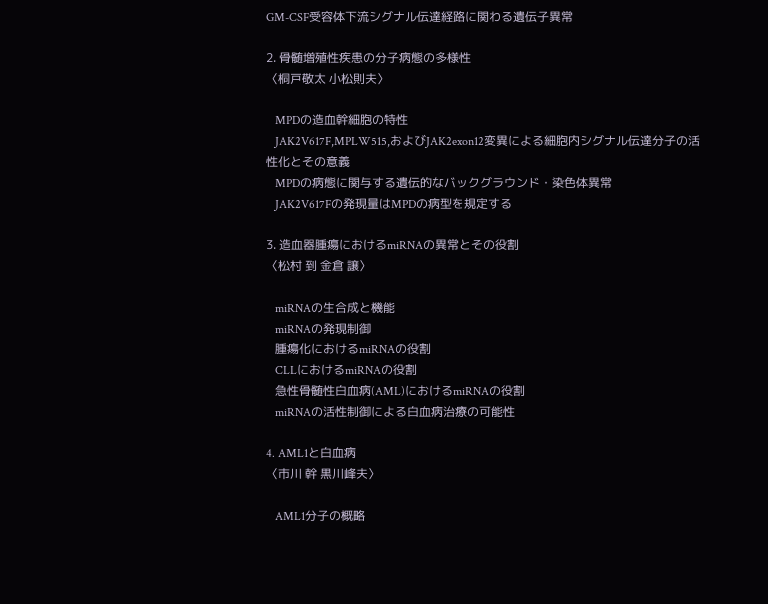GM-CSF受容体下流シグナル伝達経路に関わる遺伝子異常

2. 骨髄増殖性疾患の分子病態の多様性
〈桐戸敬太 小松則夫〉

   MPDの造血幹細胞の特性
   JAK2V617F,MPLW515,およびJAK2exon12変異による細胞内シグナル伝達分子の活性化とその意義
   MPDの病態に関与する遺伝的なバックグラウンド・染色体異常
   JAK2V617Fの発現量はMPDの病型を規定する

3. 造血器腫瘍におけるmiRNAの異常とその役割
〈松村 到 金倉 譲〉

   miRNAの生合成と機能
   miRNAの発現制御
   腫瘍化におけるmiRNAの役割
   CLLにおけるmiRNAの役割
   急性骨髄性白血病(AML)におけるmiRNAの役割
   miRNAの活性制御による白血病治療の可能性

4. AML1と白血病
〈市川 幹 黒川峰夫〉

   AML1分子の概略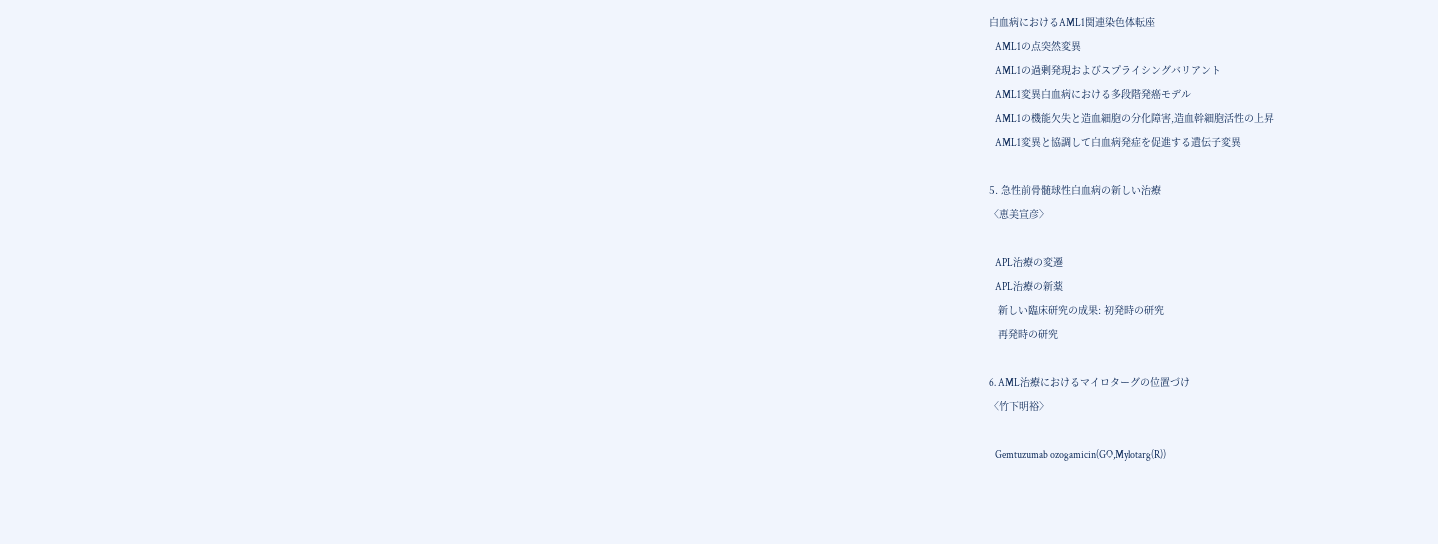白血病におけるAML1関連染色体転座
   AML1の点突然変異
   AML1の過剰発現およびスプライシングバリアント
   AML1変異白血病における多段階発癌モデル
   AML1の機能欠失と造血細胞の分化障害,造血幹細胞活性の上昇
   AML1変異と協調して白血病発症を促進する遺伝子変異

5. 急性前骨髄球性白血病の新しい治療
〈恵美宣彦〉

   APL治療の変遷
   APL治療の新薬
   新しい臨床研究の成果: 初発時の研究
   再発時の研究

6. AML治療におけるマイロターグの位置づけ
〈竹下明裕〉

   Gemtuzumab ozogamicin(GO,Mylotarg(R))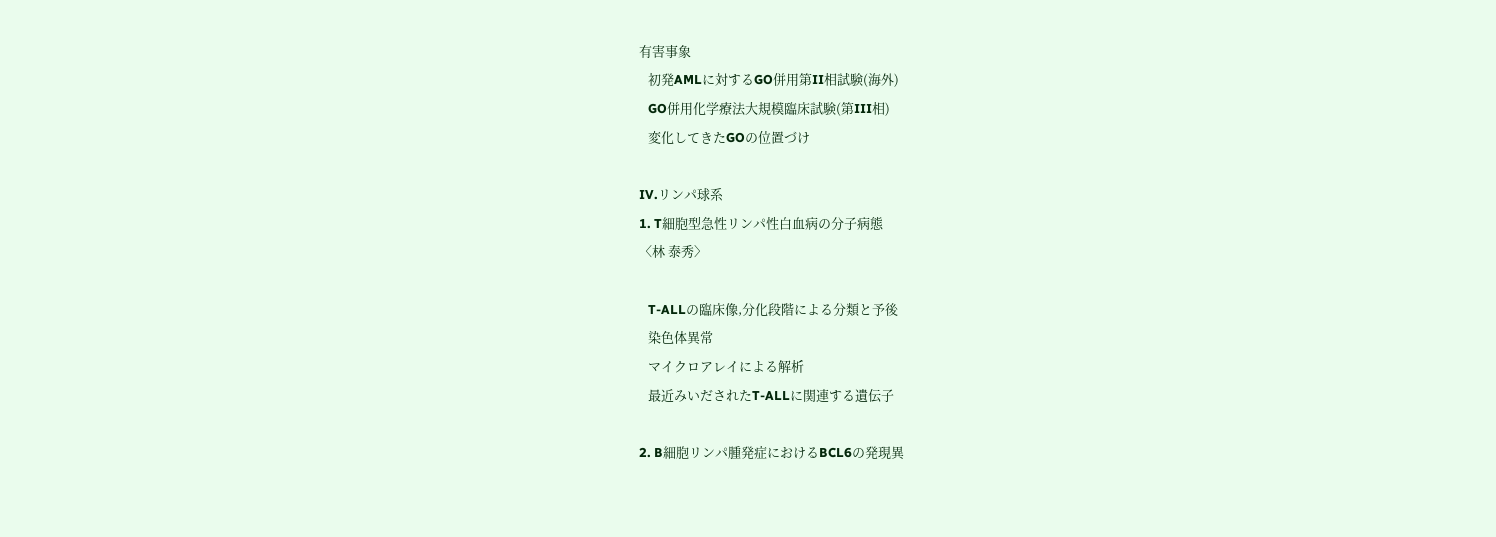有害事象
   初発AMLに対するGO併用第II相試験(海外)
   GO併用化学療法大規模臨床試験(第III相)
   変化してきたGOの位置づけ

IV.リンパ球系
1. T細胞型急性リンパ性白血病の分子病態
〈林 泰秀〉

   T-ALLの臨床像,分化段階による分類と予後
   染色体異常
   マイクロアレイによる解析
   最近みいだされたT-ALLに関連する遺伝子

2. B細胞リンパ腫発症におけるBCL6の発現異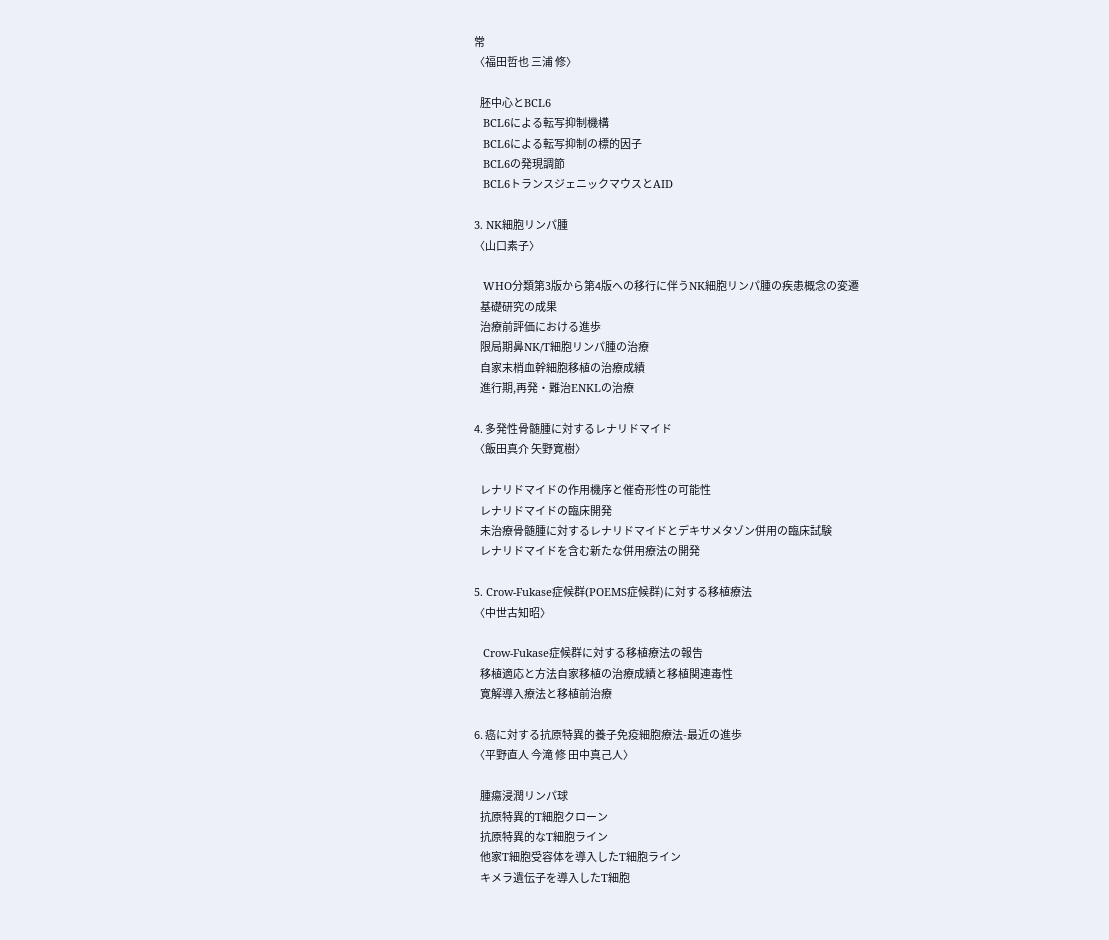常
〈福田哲也 三浦 修〉

   胚中心とBCL6
   BCL6による転写抑制機構
   BCL6による転写抑制の標的因子
   BCL6の発現調節
   BCL6トランスジェニックマウスとAID

3. NK細胞リンパ腫
〈山口素子〉

   WHO分類第3版から第4版への移行に伴うNK細胞リンパ腫の疾患概念の変遷
   基礎研究の成果
   治療前評価における進歩
   限局期鼻NK/T細胞リンパ腫の治療
   自家末梢血幹細胞移植の治療成績
   進行期,再発・難治ENKLの治療

4. 多発性骨髄腫に対するレナリドマイド
〈飯田真介 矢野寛樹〉

   レナリドマイドの作用機序と催奇形性の可能性
   レナリドマイドの臨床開発
   未治療骨髄腫に対するレナリドマイドとデキサメタゾン併用の臨床試験
   レナリドマイドを含む新たな併用療法の開発

5. Crow-Fukase症候群(POEMS症候群)に対する移植療法
〈中世古知昭〉

   Crow-Fukase症候群に対する移植療法の報告
   移植適応と方法自家移植の治療成績と移植関連毒性
   寛解導入療法と移植前治療

6. 癌に対する抗原特異的養子免疫細胞療法-最近の進歩
〈平野直人 今滝 修 田中真己人〉

   腫瘍浸潤リンパ球
   抗原特異的T細胞クローン
   抗原特異的なT細胞ライン
   他家T細胞受容体を導入したT細胞ライン
   キメラ遺伝子を導入したT細胞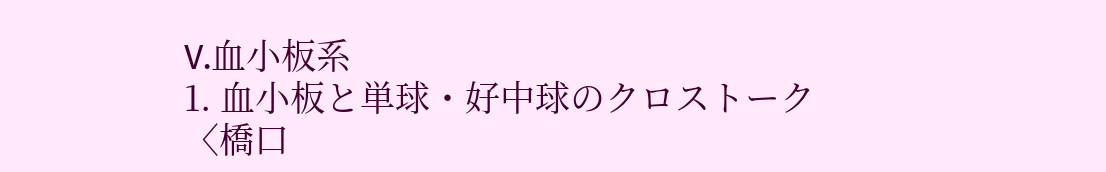V.血小板系
1. 血小板と単球・好中球のクロストーク
〈橋口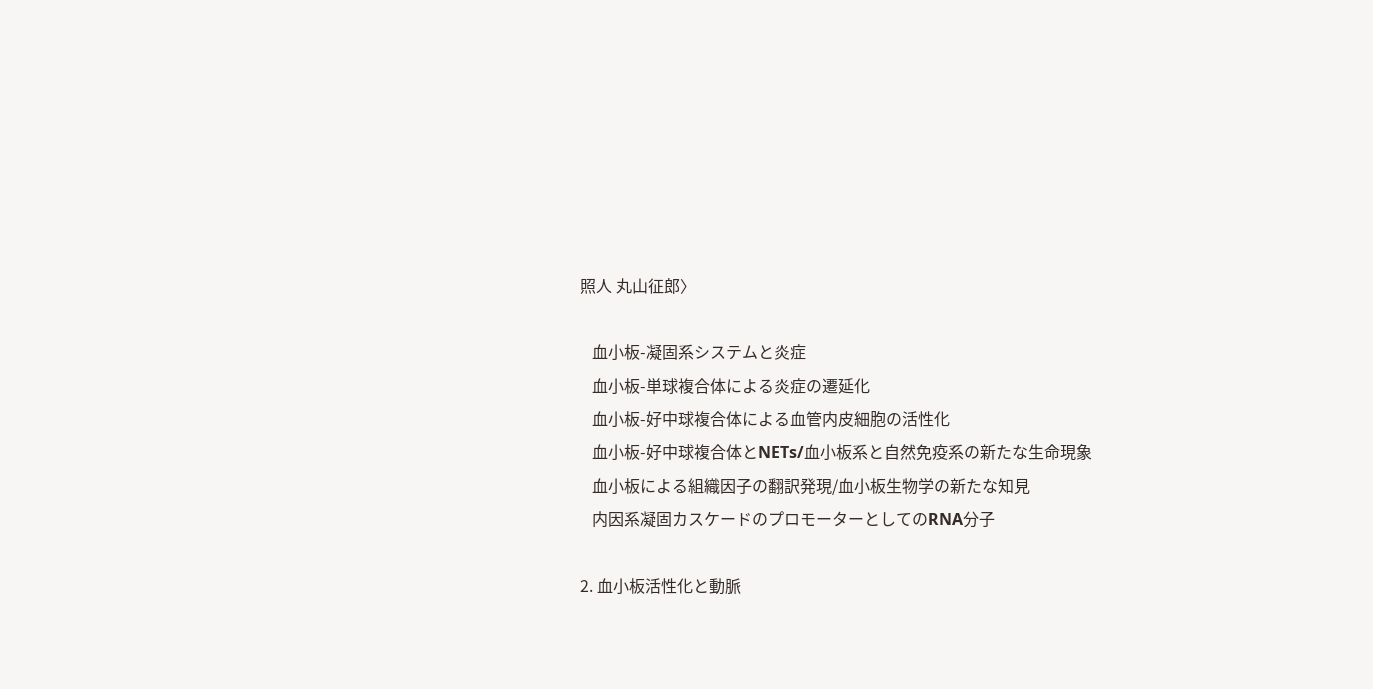照人 丸山征郎〉

   血小板-凝固系システムと炎症
   血小板-単球複合体による炎症の遷延化
   血小板-好中球複合体による血管内皮細胞の活性化
   血小板-好中球複合体とNETs/血小板系と自然免疫系の新たな生命現象
   血小板による組織因子の翻訳発現/血小板生物学の新たな知見
   内因系凝固カスケードのプロモーターとしてのRNA分子

2. 血小板活性化と動脈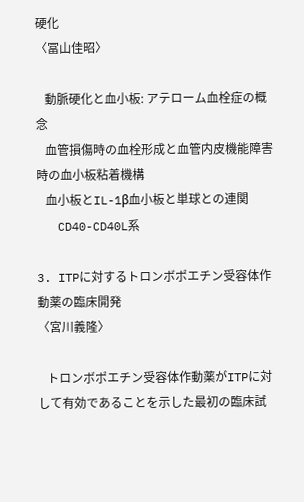硬化
〈冨山佳昭〉

   動脈硬化と血小板: アテローム血栓症の概念
   血管損傷時の血栓形成と血管内皮機能障害時の血小板粘着機構
   血小板とIL-1β血小板と単球との連関
   CD40-CD40L系

3. ITPに対するトロンボポエチン受容体作動薬の臨床開発
〈宮川義隆〉

   トロンボポエチン受容体作動薬がITPに対して有効であることを示した最初の臨床試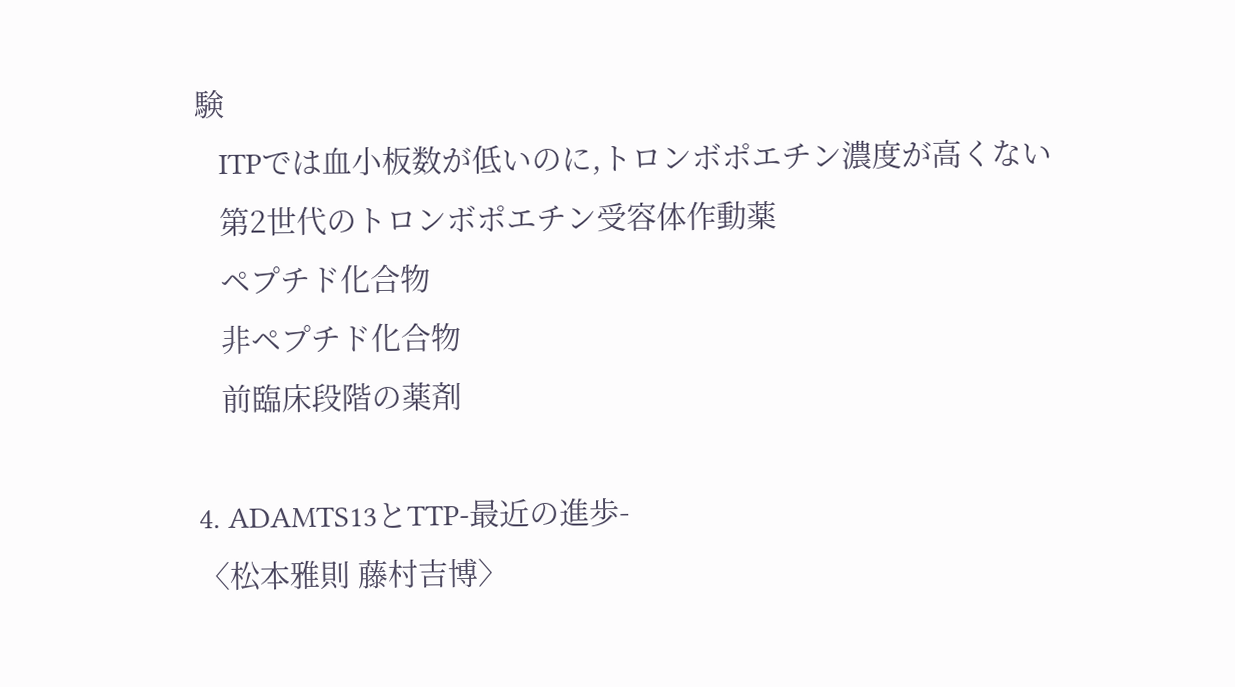験
   ITPでは血小板数が低いのに,トロンボポエチン濃度が高くない
   第2世代のトロンボポエチン受容体作動薬
   ペプチド化合物
   非ペプチド化合物
   前臨床段階の薬剤

4. ADAMTS13とTTP-最近の進歩-
〈松本雅則 藤村吉博〉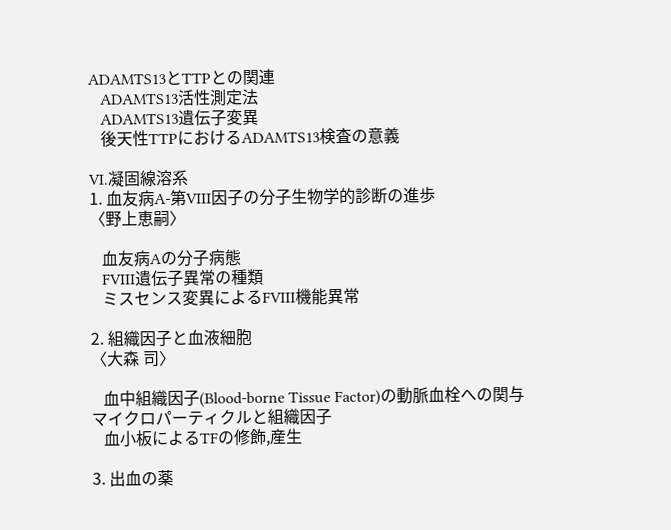ADAMTS13とTTPとの関連
   ADAMTS13活性測定法
   ADAMTS13遺伝子変異
   後天性TTPにおけるADAMTS13検査の意義

VI.凝固線溶系
1. 血友病A-第VIII因子の分子生物学的診断の進歩
〈野上恵嗣〉

   血友病Aの分子病態
   FVIII遺伝子異常の種類
   ミスセンス変異によるFVIII機能異常

2. 組織因子と血液細胞
〈大森 司〉

   血中組織因子(Blood-borne Tissue Factor)の動脈血栓への関与マイクロパーティクルと組織因子
   血小板によるTFの修飾,産生

3. 出血の薬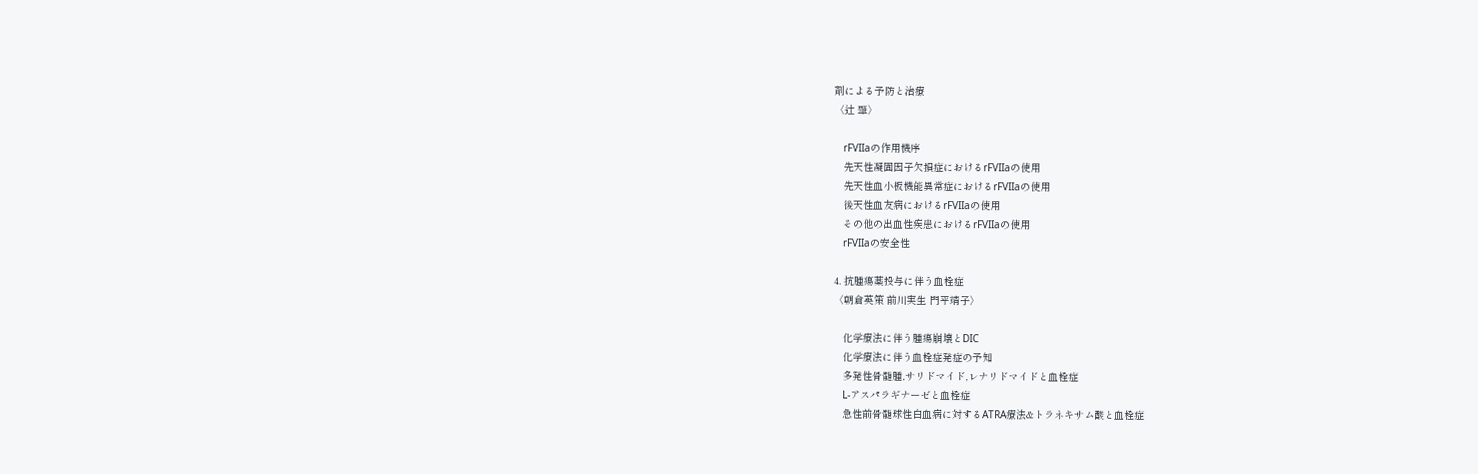剤による予防と治療
〈辻 肇〉

   rFVIIaの作用機序
   先天性凝固因子欠損症におけるrFVIIaの使用
   先天性血小板機能異常症におけるrFVIIaの使用
   後天性血友病におけるrFVIIaの使用
   その他の出血性疾患におけるrFVIIaの使用
   rFVIIaの安全性

4. 抗腫瘍薬投与に伴う血栓症
〈朝倉英策 前川実生 門平靖子〉

   化学療法に伴う腫瘍崩壊とDIC
   化学療法に伴う血栓症発症の予知
   多発性骨髄腫,サリドマイド,レナリドマイドと血栓症
   L-アスパラギナーゼと血栓症
   急性前骨髄球性白血病に対するATRA療法&トラネキサム酸と血栓症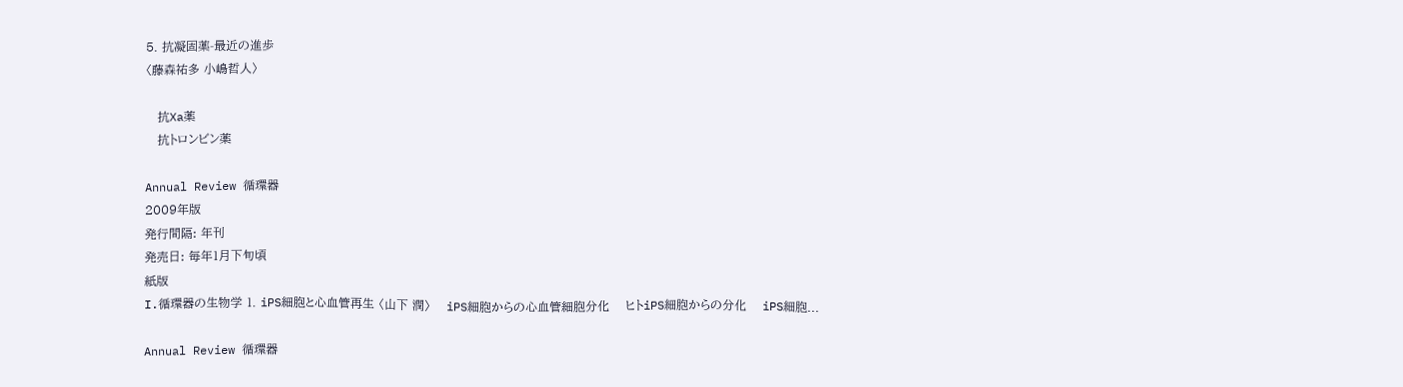5. 抗凝固薬-最近の進歩
〈藤森祐多 小嶋哲人〉

   抗Xa薬
   抗トロンビン薬

Annual Review 循環器
2009年版
発行間隔: 年刊
発売日: 毎年1月下旬頃
紙版
I.循環器の生物学 1. iPS細胞と心血管再生 〈山下 潤〉    iPS細胞からの心血管細胞分化    ヒトiPS細胞からの分化    iPS細胞...

Annual Review 循環器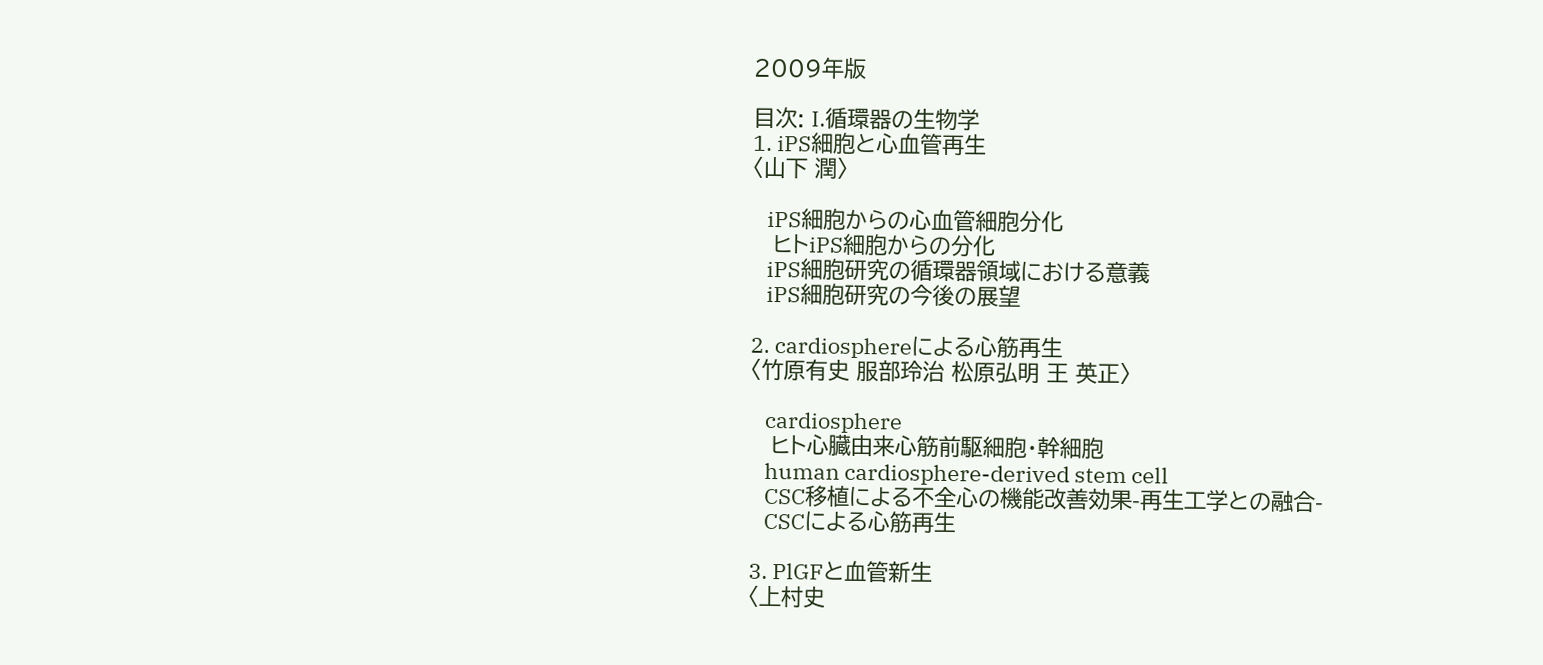2009年版

目次: I.循環器の生物学
1. iPS細胞と心血管再生
〈山下 潤〉

   iPS細胞からの心血管細胞分化
   ヒトiPS細胞からの分化
   iPS細胞研究の循環器領域における意義
   iPS細胞研究の今後の展望

2. cardiosphereによる心筋再生
〈竹原有史 服部玲治 松原弘明 王 英正〉

   cardiosphere
   ヒト心臓由来心筋前駆細胞・幹細胞
   human cardiosphere-derived stem cell
   CSC移植による不全心の機能改善効果-再生工学との融合-
   CSCによる心筋再生

3. PlGFと血管新生
〈上村史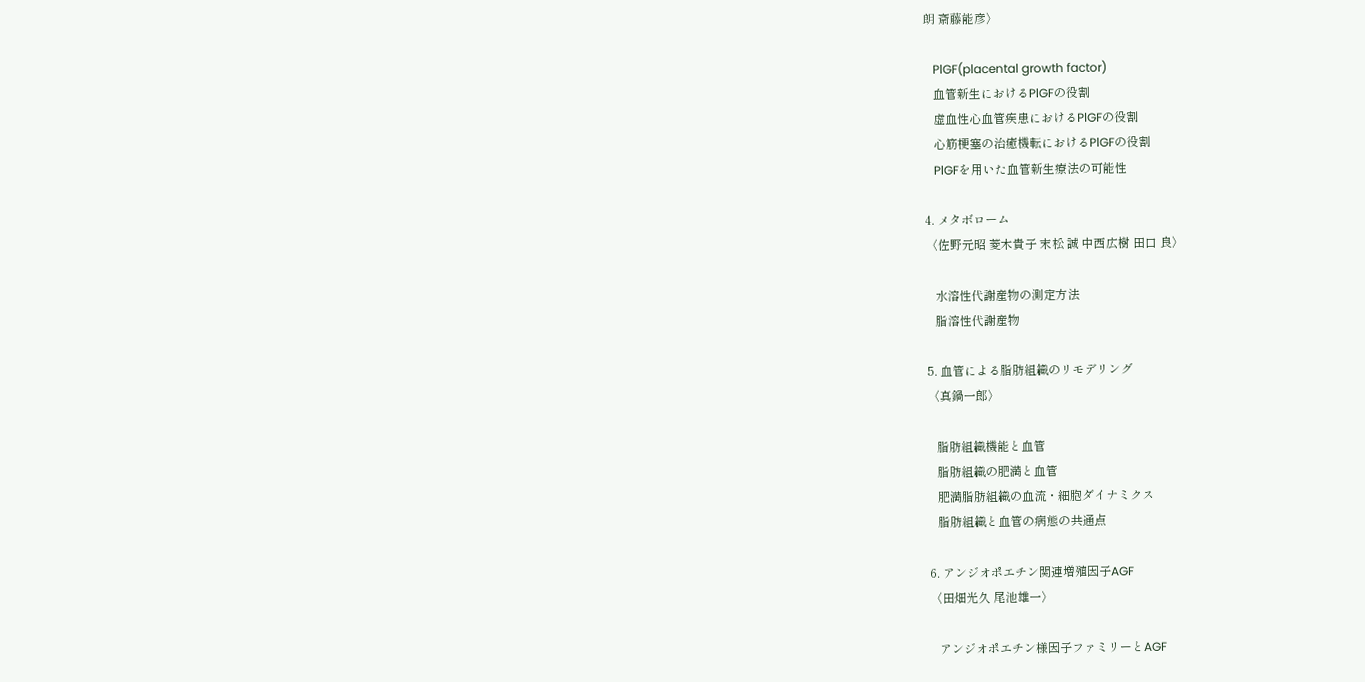朗 斎藤能彦〉

   PlGF(placental growth factor)
   血管新生におけるPlGFの役割
   虚血性心血管疾患におけるPlGFの役割
   心筋梗塞の治癒機転におけるPlGFの役割
   PlGFを用いた血管新生療法の可能性

4. メタボローム
〈佐野元昭 菱木貴子 末松 誠 中西広樹 田口 良〉

   水溶性代謝産物の測定方法
   脂溶性代謝産物

5. 血管による脂肪組織のリモデリング
〈真鍋一郎〉

   脂肪組織機能と血管
   脂肪組織の肥満と血管
   肥満脂肪組織の血流・細胞ダイナミクス
   脂肪組織と血管の病態の共通点

6. アンジオポエチン関連増殖因子AGF
〈田畑光久 尾池雄一〉

   アンジオポエチン様因子ファミリーとAGF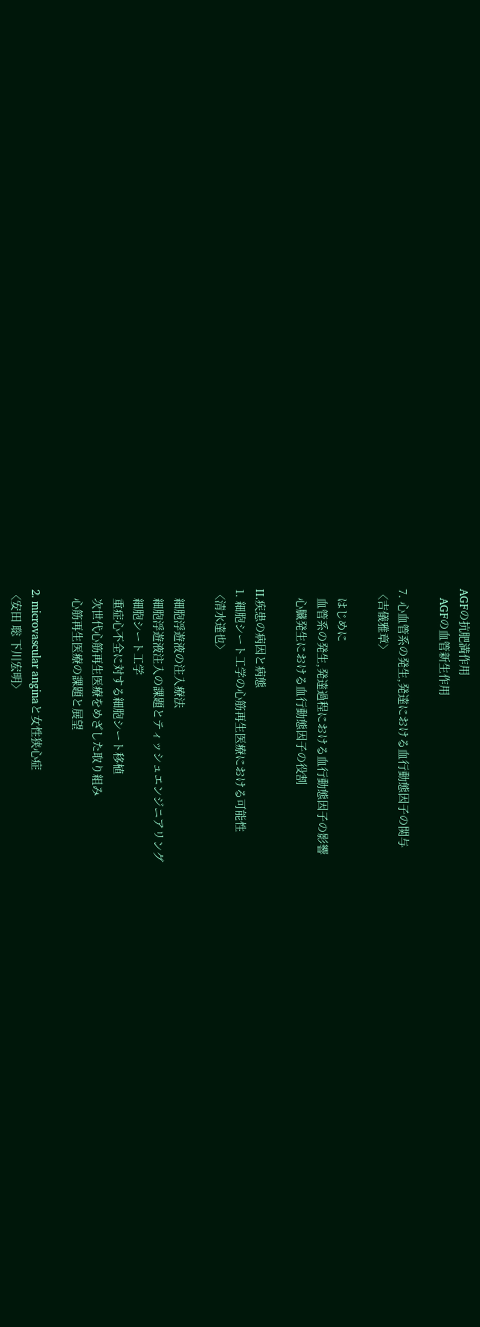AGFの抗肥満作用
   AGFの血管新生作用

7. 心血管系の発生,発達における血行動態因子の関与
〈吉儀雅章〉

   はじめに
   血管系の発生,発達過程における血行動態因子の影響
   心臓発生における血行動態因子の役割

II.疾患の病因と病態
1. 細胞シート工学の心筋再生医療における可能性
〈清水達也〉

   細胞浮遊液の注入療法
   細胞浮遊液注入の課題とティッシュエンジニアリング
   細胞シート工学
   重症心不全に対する細胞シート移植
   次世代心筋再生医療をめざした取り組み
   心筋再生医療の課題と展望

2. microvascular anginaと女性狭心症
〈安田 聡 下川宏明〉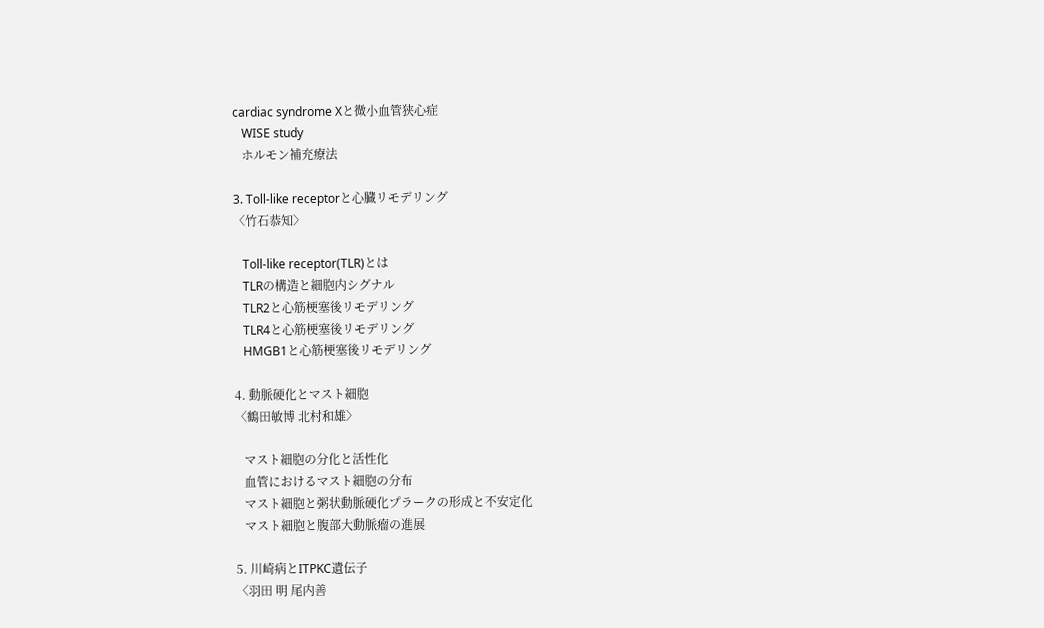cardiac syndrome Xと微小血管狭心症
   WISE study
   ホルモン補充療法

3. Toll-like receptorと心臓リモデリング
〈竹石恭知〉

   Toll-like receptor(TLR)とは
   TLRの構造と細胞内シグナル
   TLR2と心筋梗塞後リモデリング
   TLR4と心筋梗塞後リモデリング
   HMGB1と心筋梗塞後リモデリング

4. 動脈硬化とマスト細胞
〈鶴田敏博 北村和雄〉

   マスト細胞の分化と活性化
   血管におけるマスト細胞の分布
   マスト細胞と粥状動脈硬化プラークの形成と不安定化
   マスト細胞と腹部大動脈瘤の進展

5. 川崎病とITPKC遺伝子
〈羽田 明 尾内善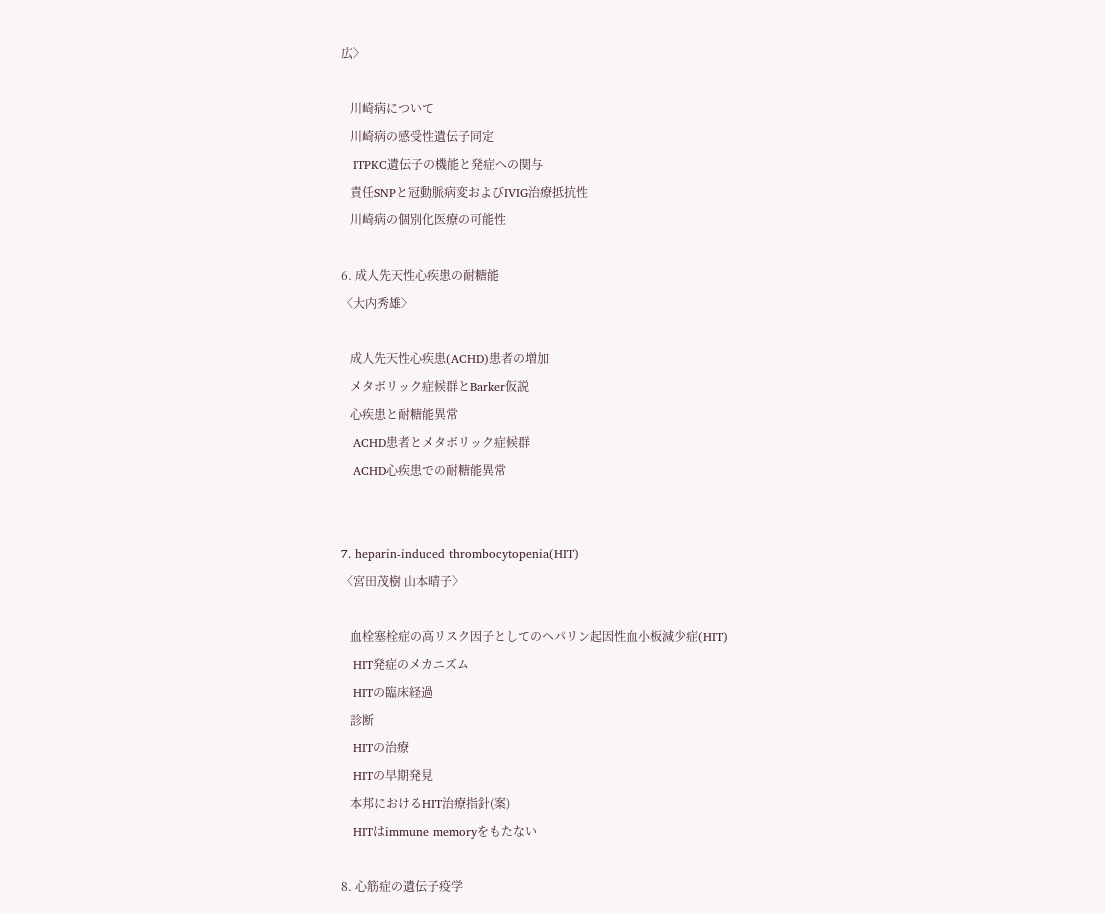広〉

   川崎病について
   川崎病の感受性遺伝子同定
   ITPKC遺伝子の機能と発症への関与
   責任SNPと冠動脈病変およびIVIG治療抵抗性
   川崎病の個別化医療の可能性

6. 成人先天性心疾患の耐糖能
〈大内秀雄〉

   成人先天性心疾患(ACHD)患者の増加
   メタボリック症候群とBarker仮説
   心疾患と耐糖能異常
   ACHD患者とメタボリック症候群
   ACHD心疾患での耐糖能異常


7. heparin-induced thrombocytopenia(HIT)
〈宮田茂樹 山本晴子〉

   血栓塞栓症の高リスク因子としてのヘパリン起因性血小板減少症(HIT)
   HIT発症のメカニズム
   HITの臨床経過
   診断
   HITの治療
   HITの早期発見
   本邦におけるHIT治療指針(案)
   HITはimmune memoryをもたない

8. 心筋症の遺伝子疫学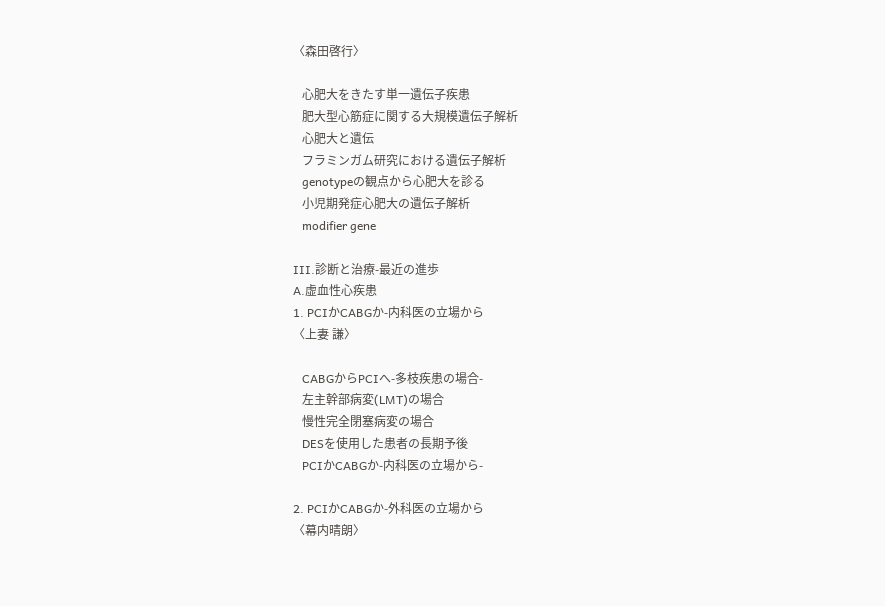〈森田啓行〉

   心肥大をきたす単一遺伝子疾患
   肥大型心筋症に関する大規模遺伝子解析
   心肥大と遺伝
   フラミンガム研究における遺伝子解析
   genotypeの観点から心肥大を診る
   小児期発症心肥大の遺伝子解析
   modifier gene

III.診断と治療-最近の進歩
A.虚血性心疾患
1. PCIかCABGか-内科医の立場から
〈上妻 謙〉

   CABGからPCIへ-多枝疾患の場合-
   左主幹部病変(LMT)の場合
   慢性完全閉塞病変の場合
   DESを使用した患者の長期予後
   PCIかCABGか-内科医の立場から-

2. PCIかCABGか-外科医の立場から
〈幕内晴朗〉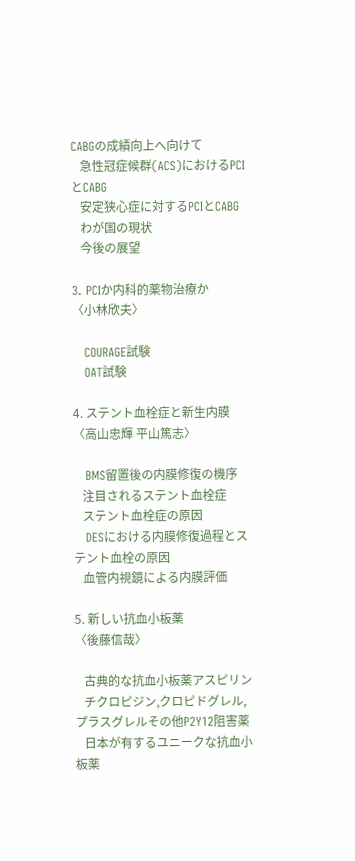CABGの成績向上へ向けて
   急性冠症候群(ACS)におけるPCIとCABG
   安定狭心症に対するPCIとCABG
   わが国の現状
   今後の展望

3. PCIか内科的薬物治療か
〈小林欣夫〉

   COURAGE試験
   OAT試験

4. ステント血栓症と新生内膜
〈高山忠輝 平山篤志〉

   BMS留置後の内膜修復の機序
   注目されるステント血栓症
   ステント血栓症の原因
   DESにおける内膜修復過程とステント血栓の原因
   血管内視鏡による内膜評価

5. 新しい抗血小板薬
〈後藤信哉〉

   古典的な抗血小板薬アスピリン
   チクロピジン,クロピドグレル,プラスグレルその他P2Y12阻害薬
   日本が有するユニークな抗血小板薬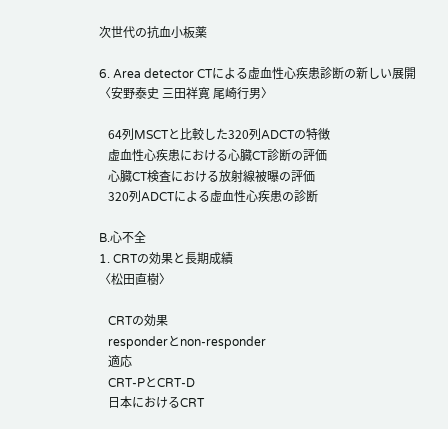次世代の抗血小板薬

6. Area detector CTによる虚血性心疾患診断の新しい展開
〈安野泰史 三田祥寛 尾崎行男〉

   64列MSCTと比較した320列ADCTの特徴
   虚血性心疾患における心臓CT診断の評価
   心臓CT検査における放射線被曝の評価
   320列ADCTによる虚血性心疾患の診断

B.心不全
1. CRTの効果と長期成績
〈松田直樹〉

   CRTの効果
   responderとnon-responder
   適応
   CRT-PとCRT-D
   日本におけるCRT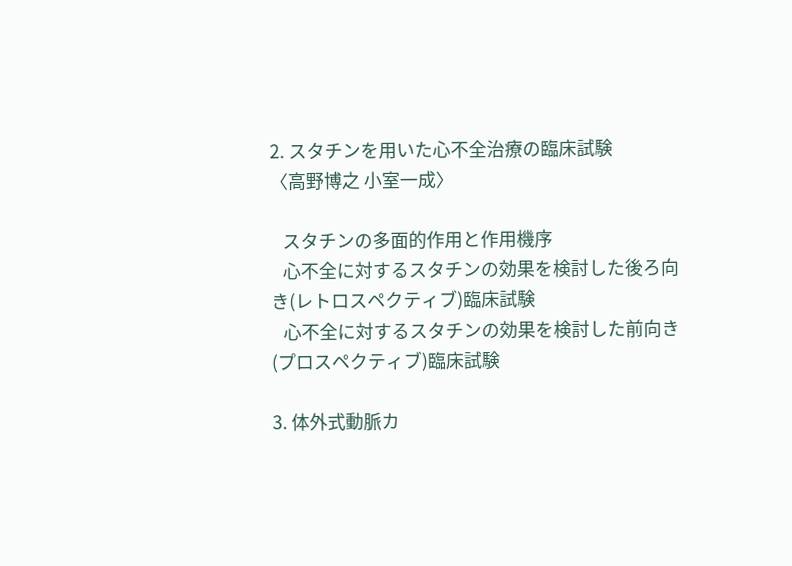2. スタチンを用いた心不全治療の臨床試験
〈高野博之 小室一成〉

   スタチンの多面的作用と作用機序
   心不全に対するスタチンの効果を検討した後ろ向き(レトロスペクティブ)臨床試験
   心不全に対するスタチンの効果を検討した前向き(プロスペクティブ)臨床試験

3. 体外式動脈カ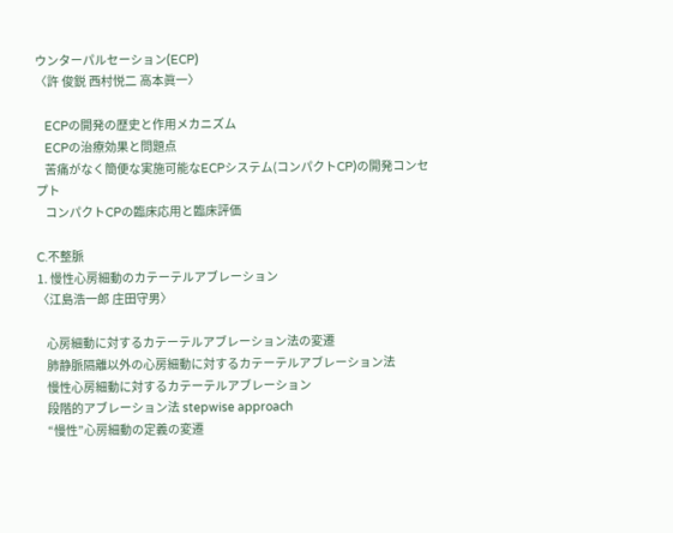ウンターパルセーション(ECP)
〈許 俊鋭 西村悦二 高本眞一〉

   ECPの開発の歴史と作用メカニズム
   ECPの治療効果と問題点
   苦痛がなく簡便な実施可能なECPシステム(コンパクトCP)の開発コンセプト
   コンパクトCPの臨床応用と臨床評価

C.不整脈
1. 慢性心房細動のカテーテルアブレーション
〈江島浩一郎 庄田守男〉

   心房細動に対するカテーテルアブレーション法の変遷
   肺静脈隔離以外の心房細動に対するカテーテルアブレーション法
   慢性心房細動に対するカテーテルアブレーション
   段階的アブレーション法 stepwise approach
   “慢性”心房細動の定義の変遷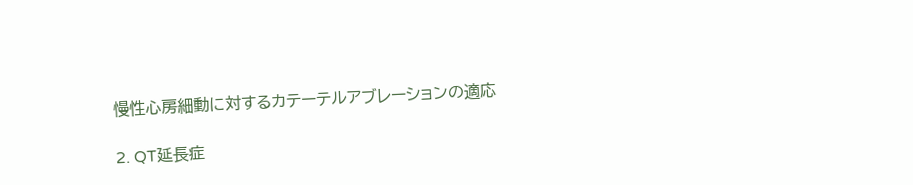慢性心房細動に対するカテーテルアブレーションの適応

2. QT延長症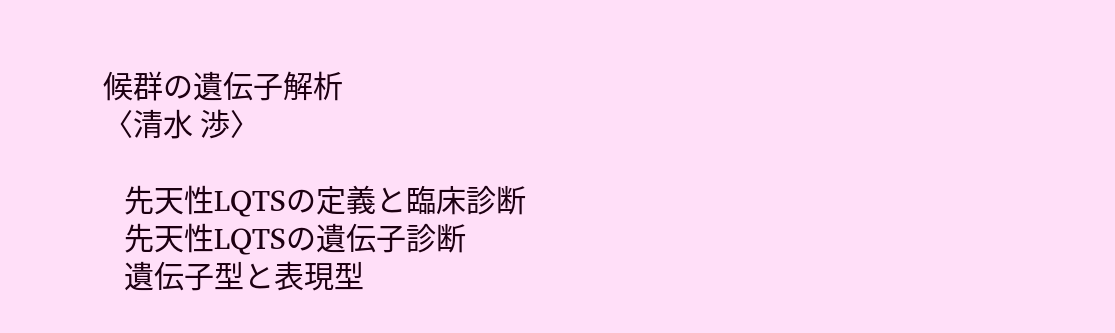候群の遺伝子解析
〈清水 渉〉

   先天性LQTSの定義と臨床診断
   先天性LQTSの遺伝子診断
   遺伝子型と表現型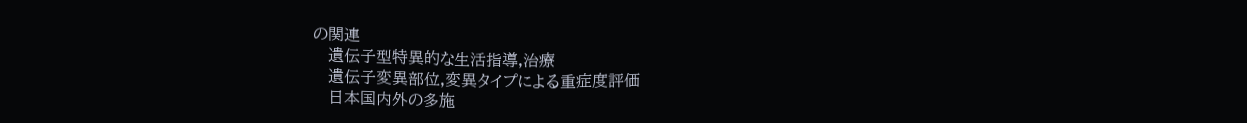の関連
   遺伝子型特異的な生活指導,治療
   遺伝子変異部位,変異タイプによる重症度評価
   日本国内外の多施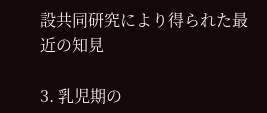設共同研究により得られた最近の知見

3. 乳児期の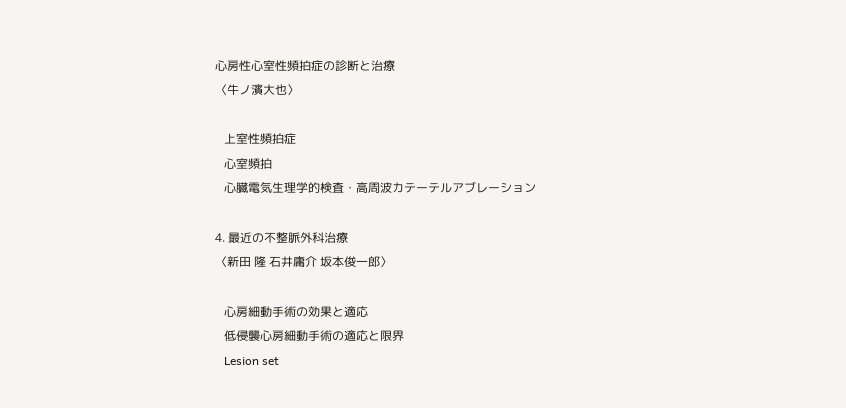心房性心室性頻拍症の診断と治療
〈牛ノ濱大也〉

   上室性頻拍症
   心室頻拍
   心臓電気生理学的検査・高周波カテーテルアブレーション

4. 最近の不整脈外科治療
〈新田 隆 石井庸介 坂本俊一郎〉

   心房細動手術の効果と適応
   低侵襲心房細動手術の適応と限界
   Lesion set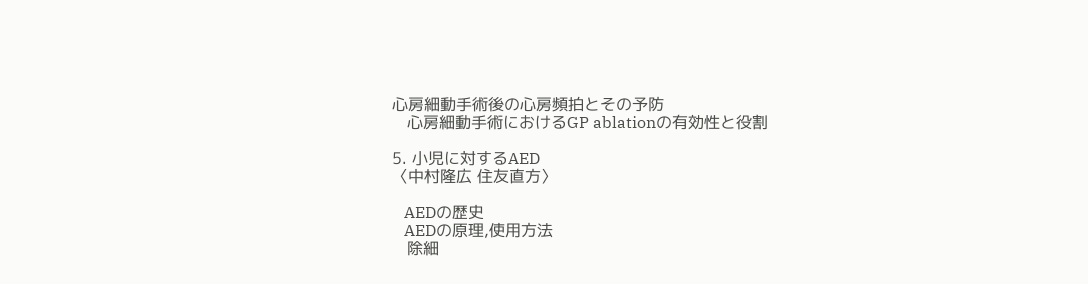心房細動手術後の心房頻拍とその予防
   心房細動手術におけるGP ablationの有効性と役割

5. 小児に対するAED
〈中村隆広 住友直方〉

   AEDの歴史
   AEDの原理,使用方法
   除細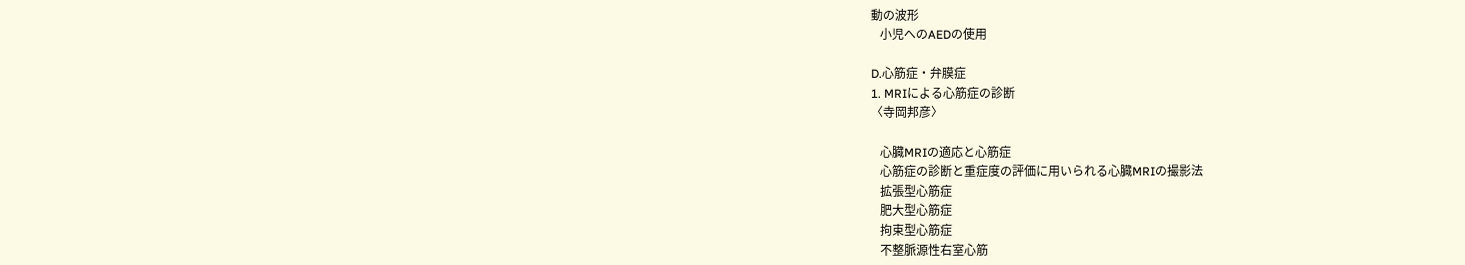動の波形
   小児へのAEDの使用

D.心筋症・弁膜症
1. MRIによる心筋症の診断
〈寺岡邦彦〉

   心臓MRIの適応と心筋症
   心筋症の診断と重症度の評価に用いられる心臓MRIの撮影法
   拡張型心筋症
   肥大型心筋症
   拘束型心筋症
   不整脈源性右室心筋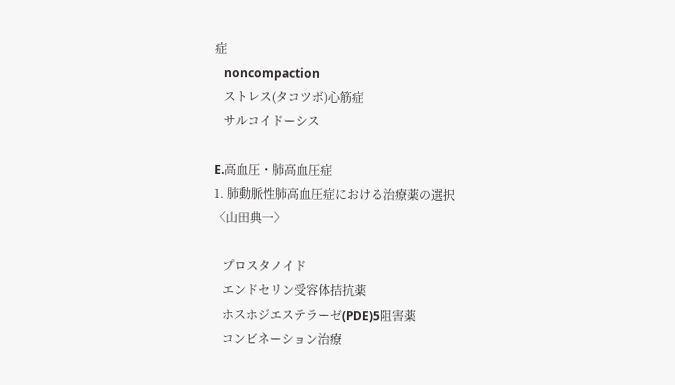症
   noncompaction
   ストレス(タコツボ)心筋症
   サルコイドーシス

E.高血圧・肺高血圧症
1. 肺動脈性肺高血圧症における治療薬の選択
〈山田典一〉

   プロスタノイド
   エンドセリン受容体拮抗薬
   ホスホジエステラーゼ(PDE)5阻害薬
   コンビネーション治療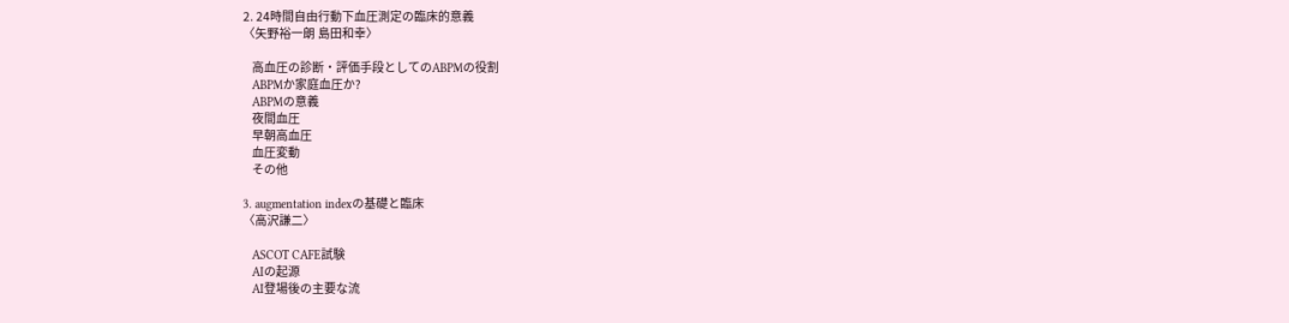2. 24時間自由行動下血圧測定の臨床的意義
〈矢野裕一朗 島田和幸〉

   高血圧の診断・評価手段としてのABPMの役割
   ABPMか家庭血圧か?
   ABPMの意義
   夜間血圧
   早朝高血圧
   血圧変動
   その他

3. augmentation indexの基礎と臨床
〈高沢謙二〉

   ASCOT CAFE試験
   AIの起源
   AI登場後の主要な流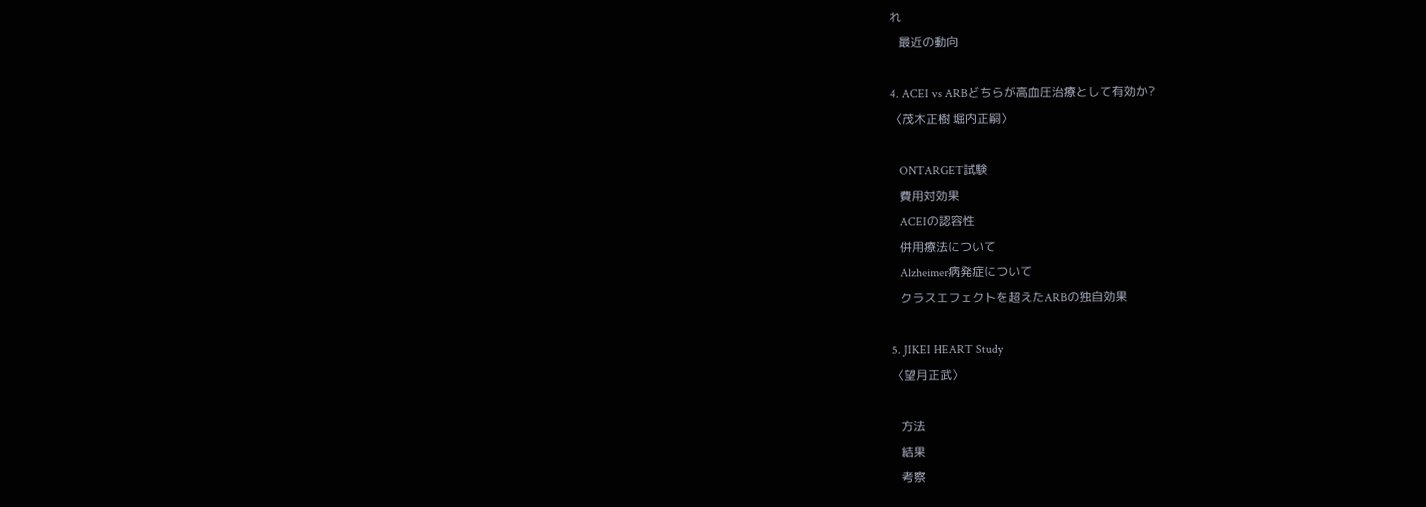れ
   最近の動向

4. ACEI vs ARBどちらが高血圧治療として有効か?
〈茂木正樹 堀内正嗣〉

   ONTARGET試験
   費用対効果
   ACEIの認容性
   併用療法について
   Alzheimer病発症について
   クラスエフェクトを超えたARBの独自効果

5. JIKEI HEART Study
〈望月正武〉

   方法
   結果
   考察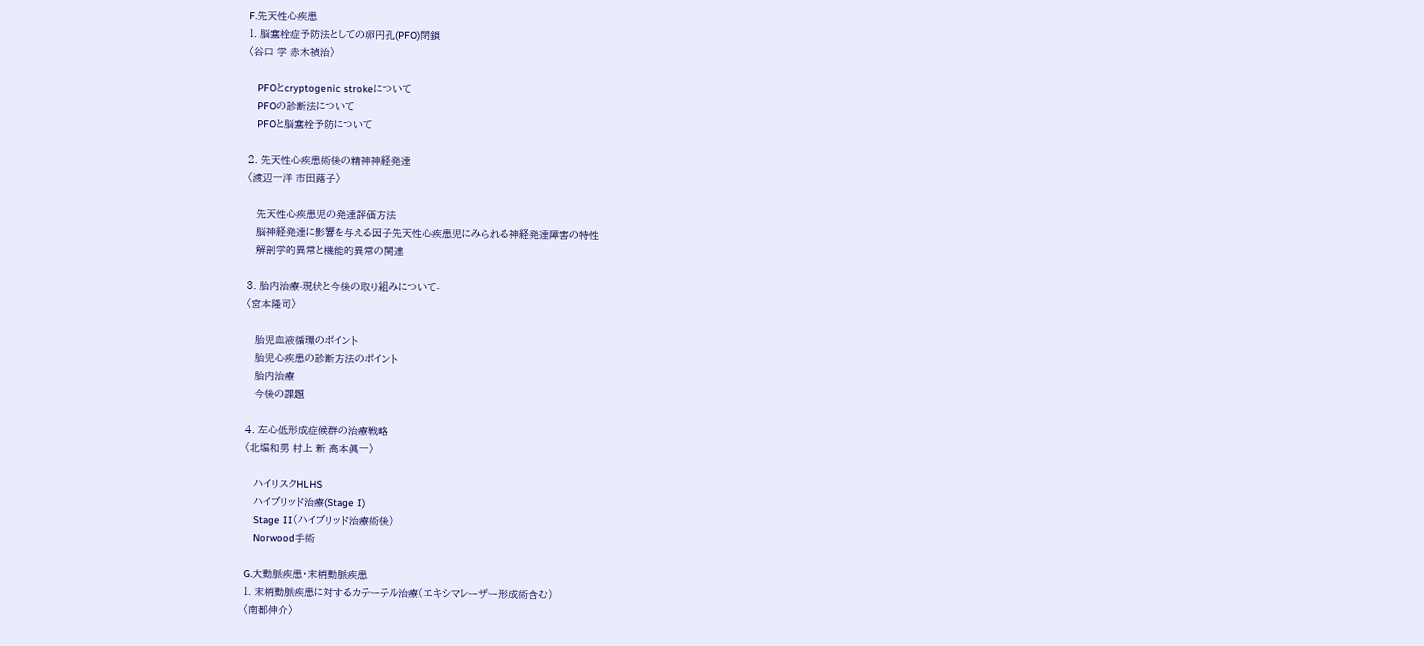F.先天性心疾患
1. 脳塞栓症予防法としての卵円孔(PFO)閉鎖
〈谷口 学 赤木禎治〉

   PFOとcryptogenic strokeについて
   PFOの診断法について
   PFOと脳塞栓予防について

2. 先天性心疾患術後の精神神経発達
〈渡辺一洋 市田蕗子〉

   先天性心疾患児の発達評価方法
   脳神経発達に影響を与える因子先天性心疾患児にみられる神経発達障害の特性
   解剖学的異常と機能的異常の関連

3. 胎内治療-現状と今後の取り組みについて-
〈宮本隆司〉

   胎児血液循環のポイント
   胎児心疾患の診断方法のポイント
   胎内治療
   今後の課題

4. 左心低形成症候群の治療戦略
〈北堀和男 村上 新 高本眞一〉

   ハイリスクHLHS
   ハイブリッド治療(Stage I)
   Stage II(ハイブリッド治療術後)
   Norwood手術

G.大動脈疾患・末梢動脈疾患
1. 末梢動脈疾患に対するカテーテル治療(エキシマレーザー形成術含む)
〈南都伸介〉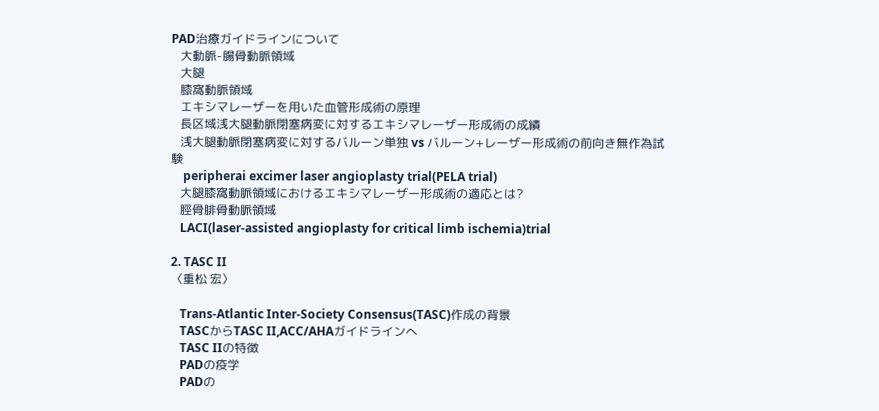PAD治療ガイドラインについて
   大動脈-腸骨動脈領域
   大腿
   膝窩動脈領域
   エキシマレーザーを用いた血管形成術の原理
   長区域浅大腿動脈閉塞病変に対するエキシマレーザー形成術の成績
   浅大腿動脈閉塞病変に対するバルーン単独 vs バルーン+レーザー形成術の前向き無作為試験
    peripherai excimer laser angioplasty trial(PELA trial)
   大腿膝窩動脈領域におけるエキシマレーザー形成術の適応とは?
   脛骨腓骨動脈領域
   LACI(laser-assisted angioplasty for critical limb ischemia)trial

2. TASC II
〈重松 宏〉

   Trans-Atlantic Inter-Society Consensus(TASC)作成の背景
   TASCからTASC II,ACC/AHAガイドラインへ
   TASC IIの特徴
   PADの疫学
   PADの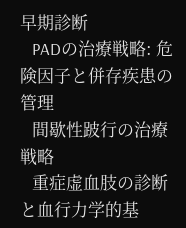早期診断
   PADの治療戦略: 危険因子と併存疾患の管理
   間歇性跛行の治療戦略
   重症虚血肢の診断と血行力学的基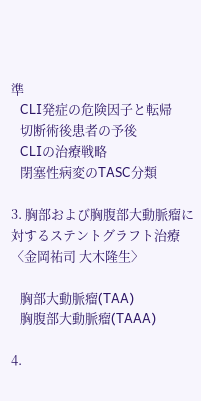準
   CLI発症の危険因子と転帰
   切断術後患者の予後
   CLIの治療戦略
   閉塞性病変のTASC分類

3. 胸部および胸腹部大動脈瘤に対するステントグラフト治療
〈金岡祐司 大木隆生〉

   胸部大動脈瘤(TAA)
   胸腹部大動脈瘤(TAAA)

4.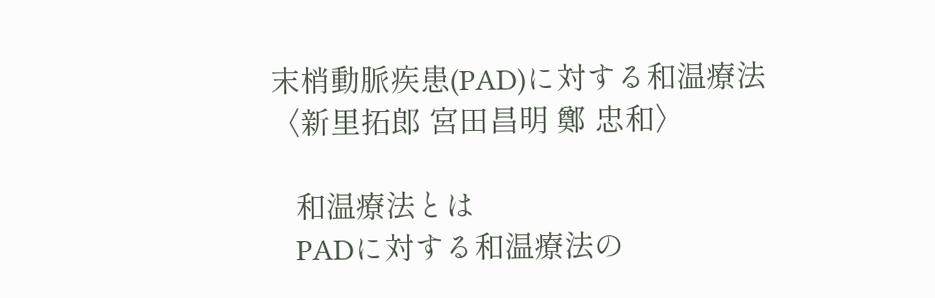末梢動脈疾患(PAD)に対する和温療法
〈新里拓郎 宮田昌明 鄭 忠和〉

   和温療法とは
   PADに対する和温療法の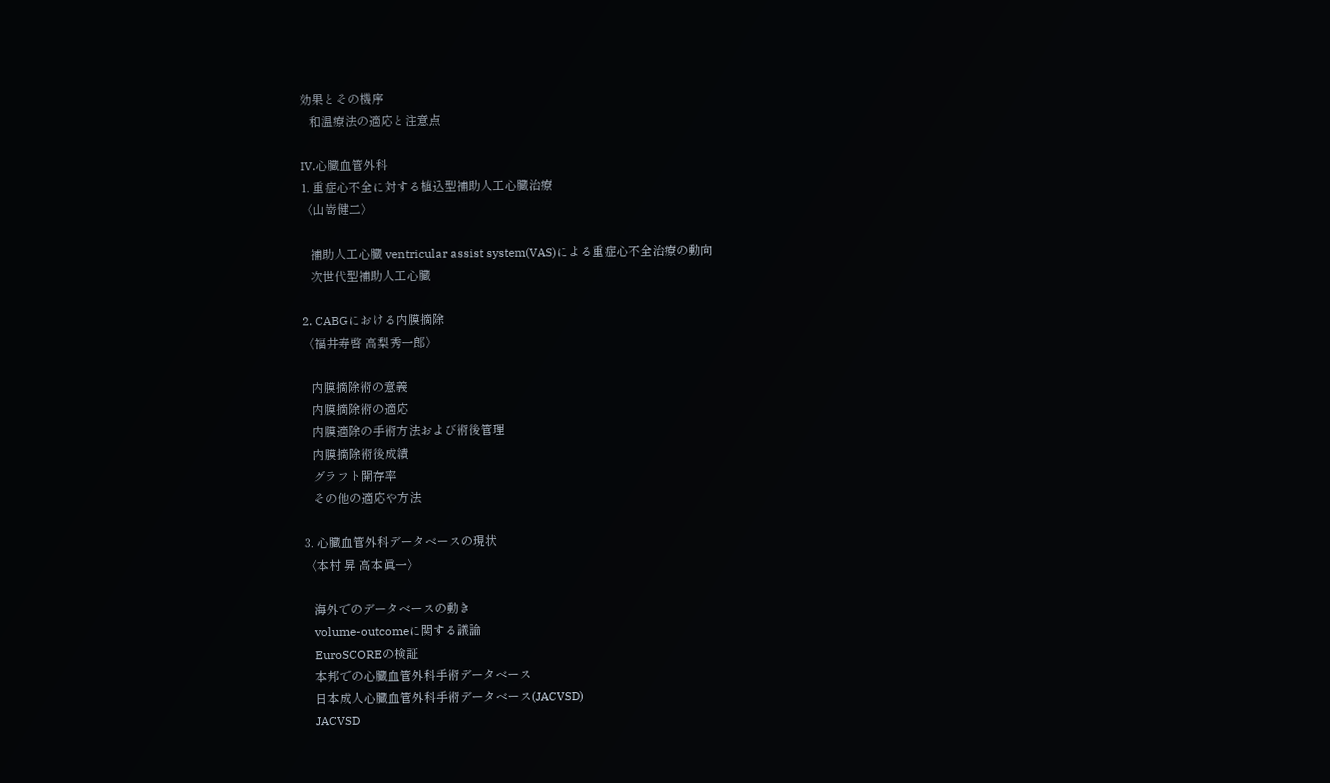効果とその機序
   和温療法の適応と注意点

IV.心臓血管外科
1. 重症心不全に対する植込型補助人工心臓治療
〈山嵜健二〉

   補助人工心臓 ventricular assist system(VAS)による重症心不全治療の動向
   次世代型補助人工心臓

2. CABGにおける内膜摘除
〈福井寿啓 高梨秀一郎〉

   内膜摘除術の意義
   内膜摘除術の適応
   内膜適除の手術方法および術後管理
   内膜摘除術後成績
   グラフト開存率
   その他の適応や方法

3. 心臓血管外科データベースの現状
〈本村 昇 高本眞一〉

   海外でのデータベースの動き
   volume-outcomeに関する議論
   EuroSCOREの検証
   本邦での心臓血管外科手術データベース
   日本成人心臓血管外科手術データベース(JACVSD)
   JACVSD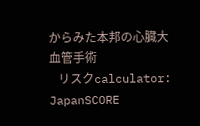からみた本邦の心臓大血管手術
   リスクcalculator: JapanSCORE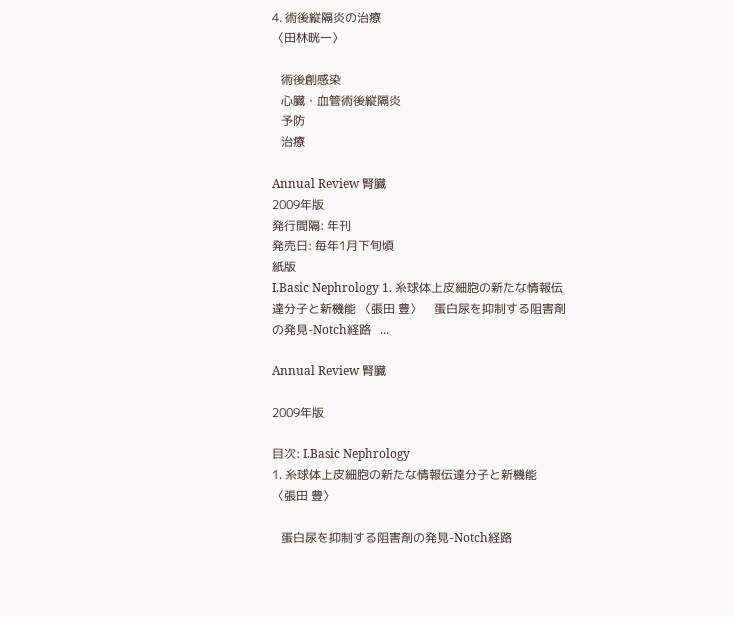4. 術後縦隔炎の治療
〈田林晄一〉

   術後創感染
   心臓・血管術後縦隔炎
   予防
   治療

Annual Review 腎臓
2009年版
発行間隔: 年刊
発売日: 毎年1月下旬頃
紙版
I.Basic Nephrology 1. 糸球体上皮細胞の新たな情報伝達分子と新機能 〈張田 豊〉    蛋白尿を抑制する阻害剤の発見-Notch経路   ...

Annual Review 腎臓

2009年版

目次: I.Basic Nephrology
1. 糸球体上皮細胞の新たな情報伝達分子と新機能
〈張田 豊〉

   蛋白尿を抑制する阻害剤の発見-Notch経路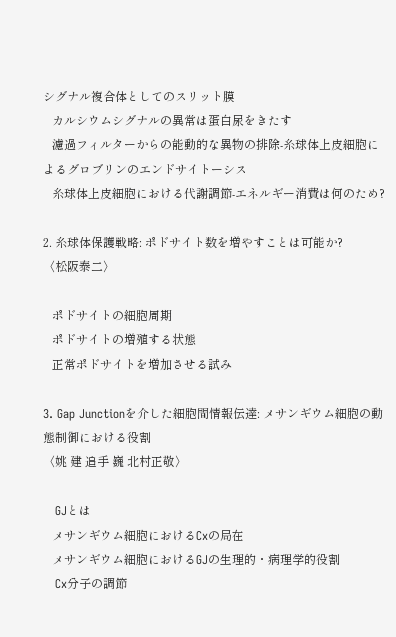シグナル複合体としてのスリット膜
   カルシウムシグナルの異常は蛋白尿をきたす
   濾過フィルターからの能動的な異物の排除-糸球体上皮細胞によるグロブリンのエンドサイトーシス
   糸球体上皮細胞における代謝調節-エネルギー消費は何のため?

2. 糸球体保護戦略: ポドサイト数を増やすことは可能か?
〈松阪泰二〉

   ポドサイトの細胞周期
   ポドサイトの増殖する状態
   正常ポドサイトを増加させる試み

3. Gap Junctionを介した細胞間情報伝達: メサンギウム細胞の動態制御における役割
〈姚 建 追手 巍 北村正敬〉

   GJとは
   メサンギウム細胞におけるCxの局在
   メサンギウム細胞におけるGJの生理的・病理学的役割
   Cx分子の調節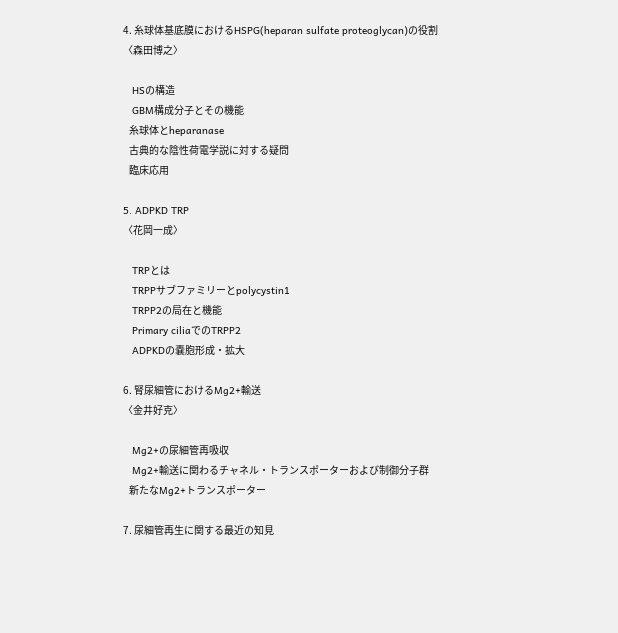4. 糸球体基底膜におけるHSPG(heparan sulfate proteoglycan)の役割
〈森田博之〉

   HSの構造
   GBM構成分子とその機能
   糸球体とheparanase
   古典的な陰性荷電学説に対する疑問
   臨床応用

5. ADPKD TRP
〈花岡一成〉

   TRPとは
   TRPPサブファミリーとpolycystin1
   TRPP2の局在と機能
   Primary ciliaでのTRPP2
   ADPKDの嚢胞形成・拡大

6. 腎尿細管におけるMg2+輸送
〈金井好克〉

   Mg2+の尿細管再吸収
   Mg2+輸送に関わるチャネル・トランスポーターおよび制御分子群
   新たなMg2+トランスポーター

7. 尿細管再生に関する最近の知見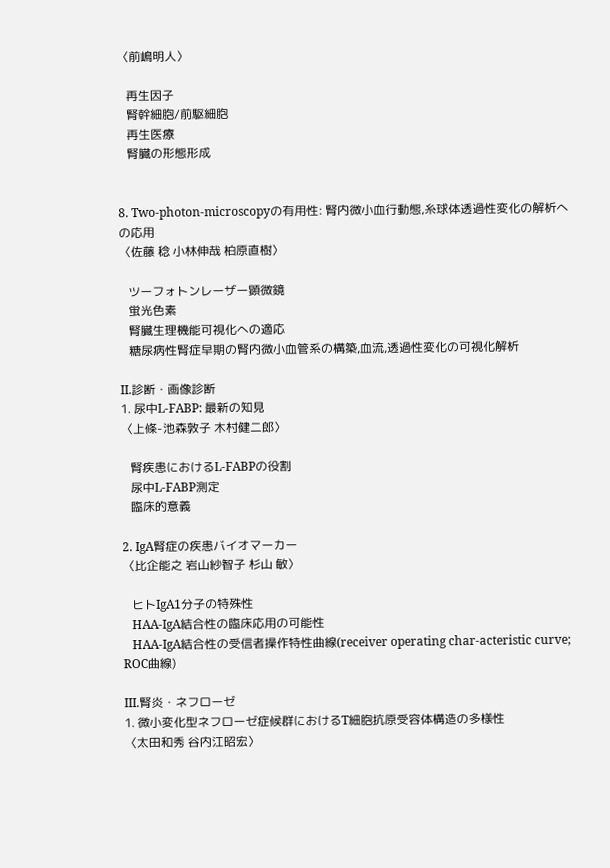〈前嶋明人〉

   再生因子
   腎幹細胞/前駆細胞
   再生医療
   腎臓の形態形成


8. Two-photon-microscopyの有用性: 腎内微小血行動態,糸球体透過性変化の解析への応用
〈佐藤 稔 小林伸哉 柏原直樹〉

   ツーフォトンレーザー顕微鏡
   蛍光色素
   腎臓生理機能可視化への適応
   糖尿病性腎症早期の腎内微小血管系の構築,血流,透過性変化の可視化解析

II.診断・画像診断
1. 尿中L-FABP: 最新の知見
〈上條-池森敦子 木村健二郎〉

   腎疾患におけるL-FABPの役割
   尿中L-FABP測定
   臨床的意義

2. IgA腎症の疾患バイオマーカー
〈比企能之 岩山紗智子 杉山 敏〉

   ヒトIgA1分子の特殊性
   HAA-IgA結合性の臨床応用の可能性
   HAA-IgA結合性の受信者操作特性曲線(receiver operating char-acteristic curve; ROC曲線)

III.腎炎・ネフローゼ
1. 微小変化型ネフローゼ症候群におけるT細胞抗原受容体構造の多様性
〈太田和秀 谷内江昭宏〉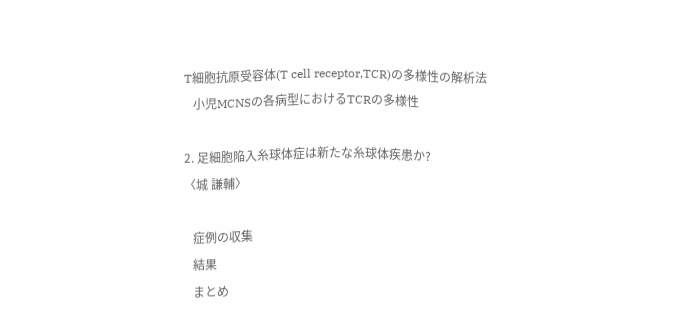T細胞抗原受容体(T cell receptor,TCR)の多様性の解析法
   小児MCNSの各病型におけるTCRの多様性

2. 足細胞陥入糸球体症は新たな糸球体疾患か?
〈城 謙輔〉

   症例の収集
   結果
   まとめ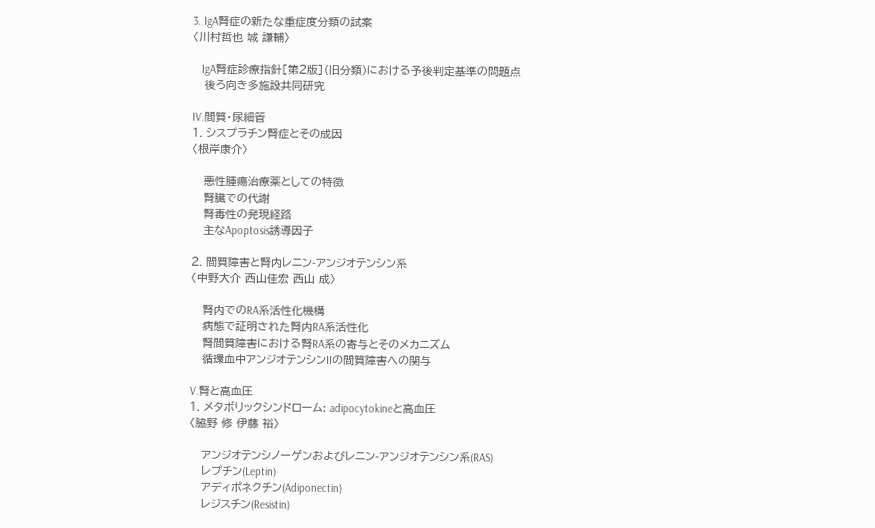3. IgA腎症の新たな重症度分類の試案
〈川村哲也 城 謙輔〉

   IgA腎症診療指針[第2版](旧分類)における予後判定基準の問題点
   後ろ向き多施設共同研究

IV.間質・尿細管
1. シスプラチン腎症とその成因
〈根岸康介〉

   悪性腫瘍治療薬としての特徴
   腎臓での代謝
   腎毒性の発現経路
   主なApoptosis誘導因子

2. 間質障害と腎内レニン-アンジオテンシン系
〈中野大介 西山佳宏 西山 成〉

   腎内でのRA系活性化機構
   病態で証明された腎内RA系活性化
   腎間質障害における腎RA系の寄与とそのメカニズム
   循環血中アンジオテンシンIIの間質障害への関与

V.腎と高血圧
1. メタボリックシンドローム: adipocytokineと高血圧
〈脇野 修 伊藤 裕〉

   アンジオテンシノーゲンおよびレニン-アンジオテンシン系(RAS)
   レプチン(Leptin)
   アディポネクチン(Adiponectin)
   レジスチン(Resistin)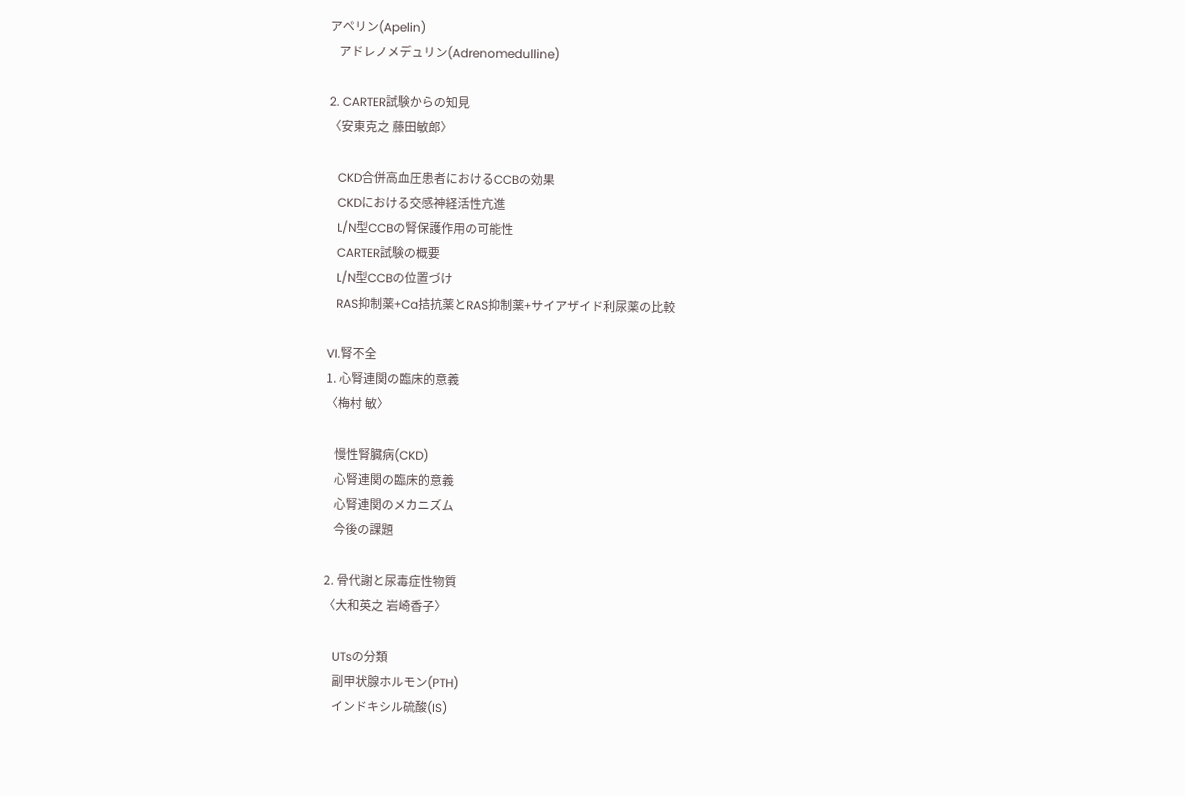アペリン(Apelin)
   アドレノメデュリン(Adrenomedulline)

2. CARTER試験からの知見
〈安東克之 藤田敏郎〉

   CKD合併高血圧患者におけるCCBの効果
   CKDにおける交感神経活性亢進
   L/N型CCBの腎保護作用の可能性
   CARTER試験の概要
   L/N型CCBの位置づけ
   RAS抑制薬+Ca拮抗薬とRAS抑制薬+サイアザイド利尿薬の比較

VI.腎不全
1. 心腎連関の臨床的意義
〈梅村 敏〉

   慢性腎臓病(CKD)
   心腎連関の臨床的意義
   心腎連関のメカニズム
   今後の課題

2. 骨代謝と尿毒症性物質
〈大和英之 岩崎香子〉

   UTsの分類
   副甲状腺ホルモン(PTH)
   インドキシル硫酸(IS)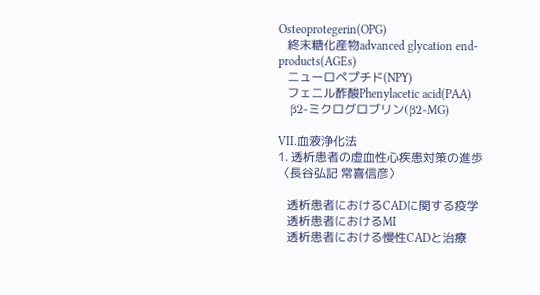Osteoprotegerin(OPG)
   終末糖化産物advanced glycation end-products(AGEs)
   ニューロペプチド(NPY)
   フェニル酢酸Phenylacetic acid(PAA)
   β2-ミクログロブリン(β2-MG)

VII.血液浄化法
1. 透析患者の虚血性心疾患対策の進歩
〈長谷弘記 常喜信彦〉

   透析患者におけるCADに関する疫学
   透析患者におけるMI
   透析患者における慢性CADと治療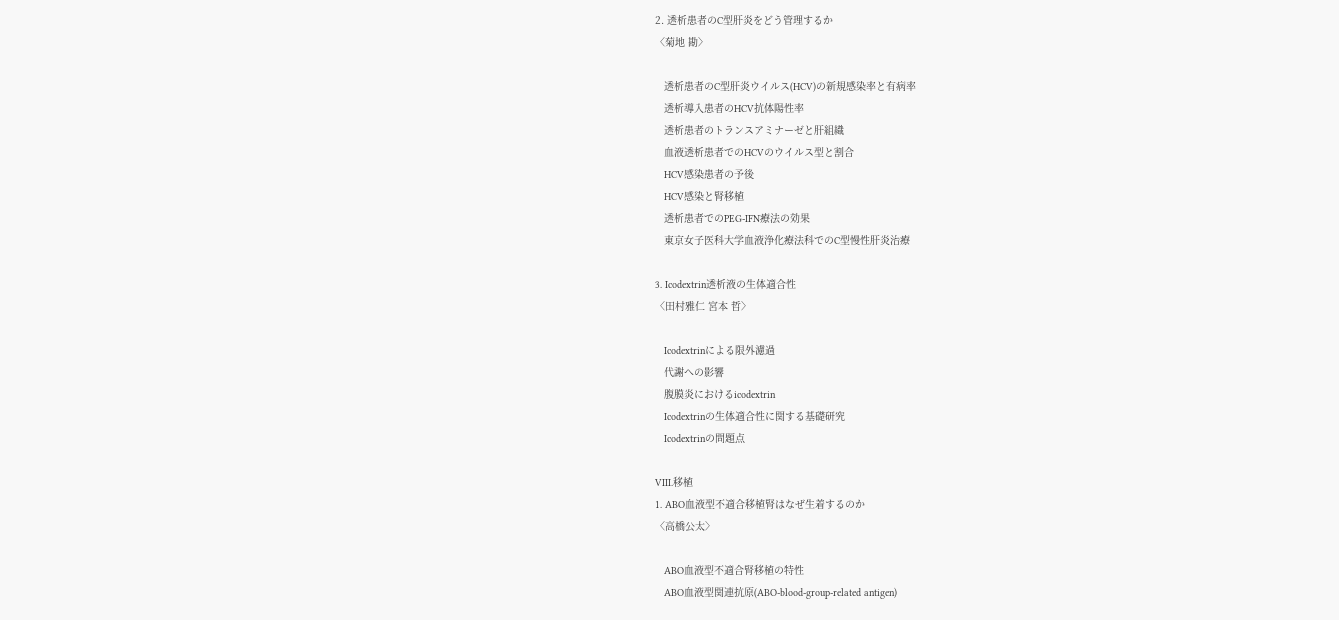2. 透析患者のC型肝炎をどう管理するか
〈菊地 勘〉

   透析患者のC型肝炎ウイルス(HCV)の新規感染率と有病率
   透析導入患者のHCV抗体陽性率
   透析患者のトランスアミナーゼと肝組織
   血液透析患者でのHCVのウイルス型と割合
   HCV感染患者の予後
   HCV感染と腎移植
   透析患者でのPEG-IFN療法の効果
   東京女子医科大学血液浄化療法科でのC型慢性肝炎治療

3. Icodextrin透析液の生体適合性
〈田村雅仁 宮本 哲〉

   Icodextrinによる限外濾過
   代謝への影響
   腹膜炎におけるicodextrin
   Icodextrinの生体適合性に関する基礎研究
   Icodextrinの問題点

VIII.移植
1. ABO血液型不適合移植腎はなぜ生着するのか
〈高橋公太〉

   ABO血液型不適合腎移植の特性
   ABO血液型関連抗原(ABO-blood-group-related antigen)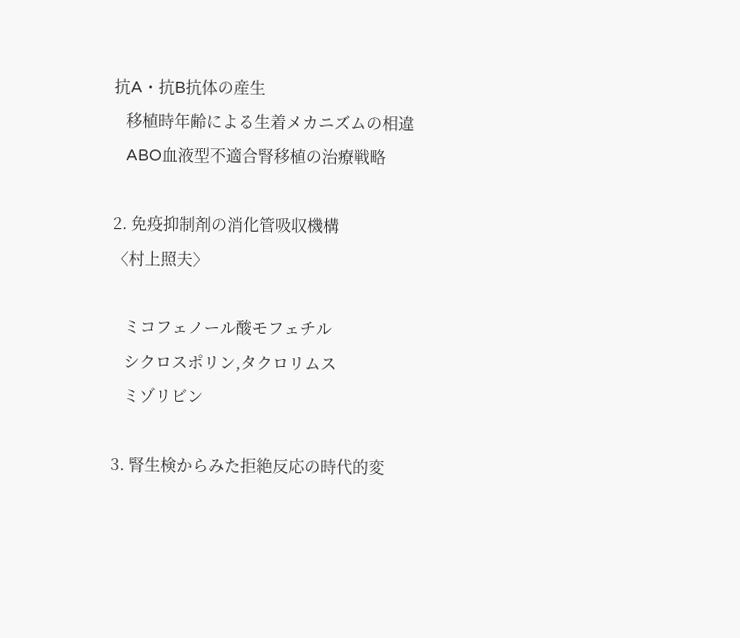抗A・抗B抗体の産生
   移植時年齢による生着メカニズムの相違
   ABO血液型不適合腎移植の治療戦略

2. 免疫抑制剤の消化管吸収機構
〈村上照夫〉

   ミコフェノール酸モフェチル
   シクロスポリン,タクロリムス
   ミゾリビン

3. 腎生検からみた拒絶反応の時代的変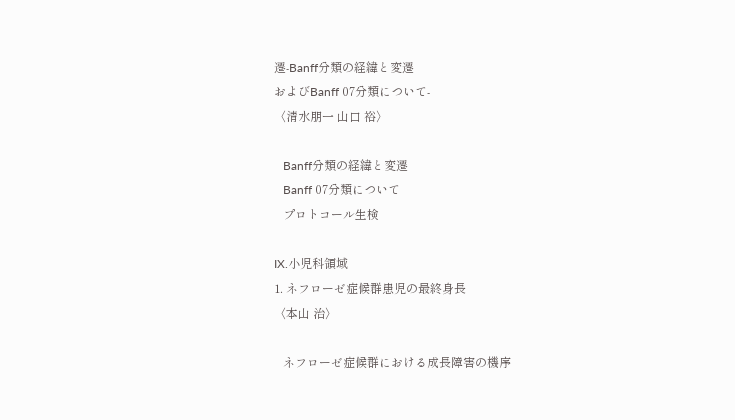遷-Banff分類の経緯と変遷
およびBanff 07分類について-
〈清水朋一 山口 裕〉

   Banff分類の経緯と変遷
   Banff 07分類について
   プロトコール生検

IX.小児科領域
1. ネフローゼ症候群患児の最終身長
〈本山 治〉

   ネフローゼ症候群における成長障害の機序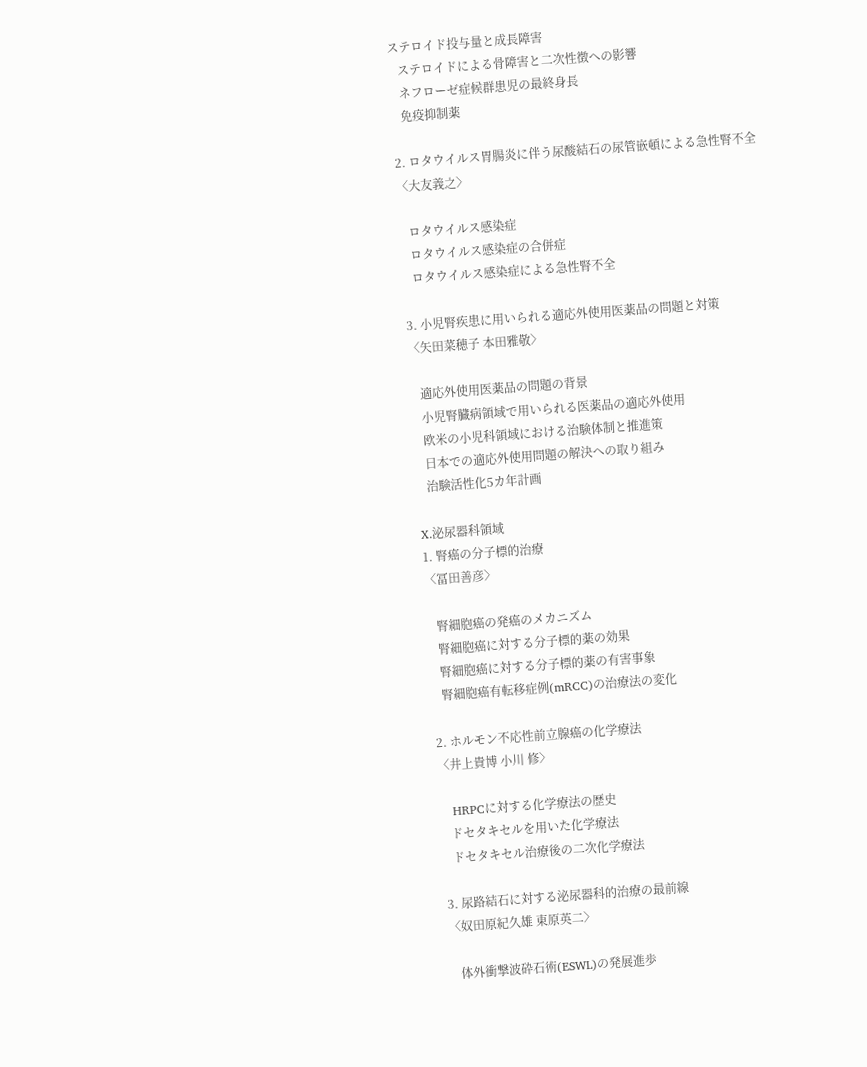ステロイド投与量と成長障害
   ステロイドによる骨障害と二次性徴への影響
   ネフローゼ症候群患児の最終身長
   免疫抑制薬

2. ロタウイルス胃腸炎に伴う尿酸結石の尿管嵌頓による急性腎不全
〈大友義之〉

   ロタウイルス感染症
   ロタウイルス感染症の合併症
   ロタウイルス感染症による急性腎不全

3. 小児腎疾患に用いられる適応外使用医薬品の問題と対策
〈矢田菜穂子 本田雅敬〉

   適応外使用医薬品の問題の背景
   小児腎臓病領域で用いられる医薬品の適応外使用
   欧米の小児科領域における治験体制と推進策
   日本での適応外使用問題の解決への取り組み
   治験活性化5カ年計画

X.泌尿器科領域
1. 腎癌の分子標的治療
〈冨田善彦〉

   腎細胞癌の発癌のメカニズム
   腎細胞癌に対する分子標的薬の効果
   腎細胞癌に対する分子標的薬の有害事象
   腎細胞癌有転移症例(mRCC)の治療法の変化

2. ホルモン不応性前立腺癌の化学療法
〈井上貴博 小川 修〉

   HRPCに対する化学療法の歴史
   ドセタキセルを用いた化学療法
   ドセタキセル治療後の二次化学療法

3. 尿路結石に対する泌尿器科的治療の最前線
〈奴田原紀久雄 東原英二〉

   体外衝撃波砕石術(ESWL)の発展進歩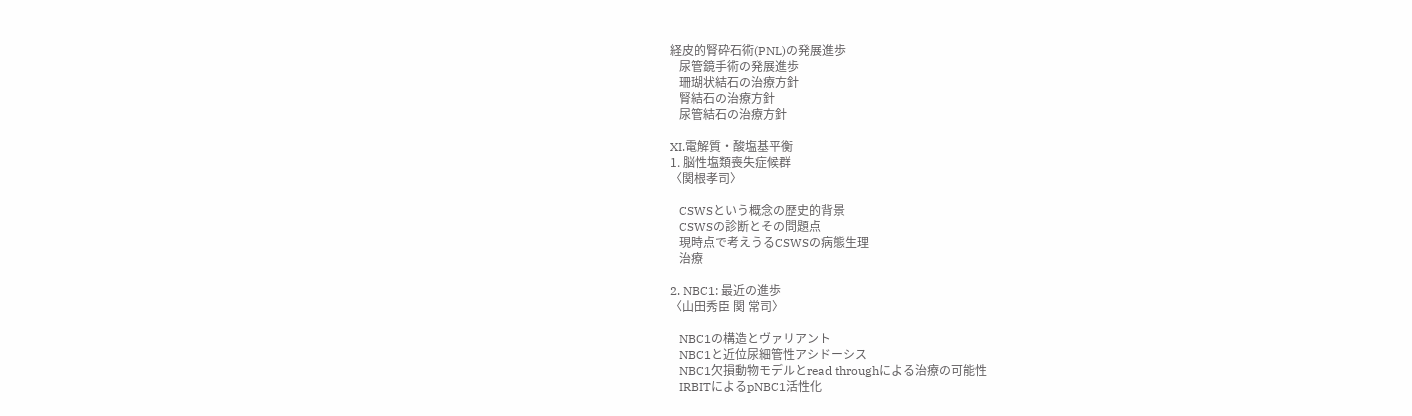経皮的腎砕石術(PNL)の発展進歩
   尿管鏡手術の発展進歩
   珊瑚状結石の治療方針
   腎結石の治療方針
   尿管結石の治療方針

XI.電解質・酸塩基平衡
1. 脳性塩類喪失症候群
〈関根孝司〉

   CSWSという概念の歴史的背景
   CSWSの診断とその問題点
   現時点で考えうるCSWSの病態生理
   治療

2. NBC1: 最近の進歩
〈山田秀臣 関 常司〉

   NBC1の構造とヴァリアント
   NBC1と近位尿細管性アシドーシス
   NBC1欠損動物モデルとread throughによる治療の可能性
   IRBITによるpNBC1活性化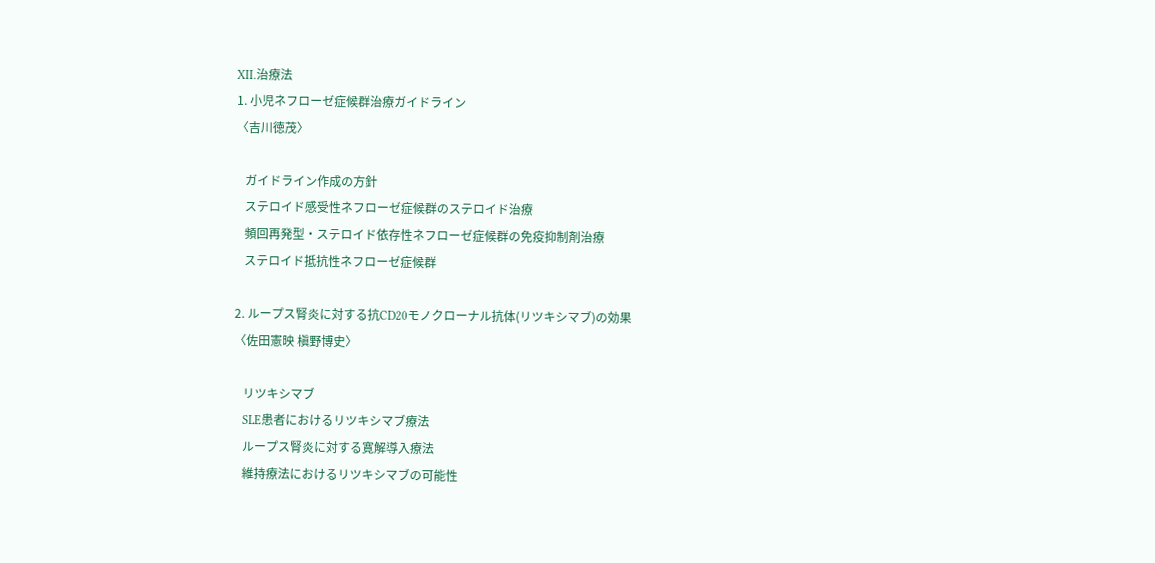XII.治療法
1. 小児ネフローゼ症候群治療ガイドライン
〈吉川徳茂〉

   ガイドライン作成の方針
   ステロイド感受性ネフローゼ症候群のステロイド治療
   頻回再発型・ステロイド依存性ネフローゼ症候群の免疫抑制剤治療
   ステロイド抵抗性ネフローゼ症候群

2. ループス腎炎に対する抗CD20モノクローナル抗体(リツキシマブ)の効果
〈佐田憲映 槇野博史〉

   リツキシマブ
   SLE患者におけるリツキシマブ療法
   ループス腎炎に対する寛解導入療法
   維持療法におけるリツキシマブの可能性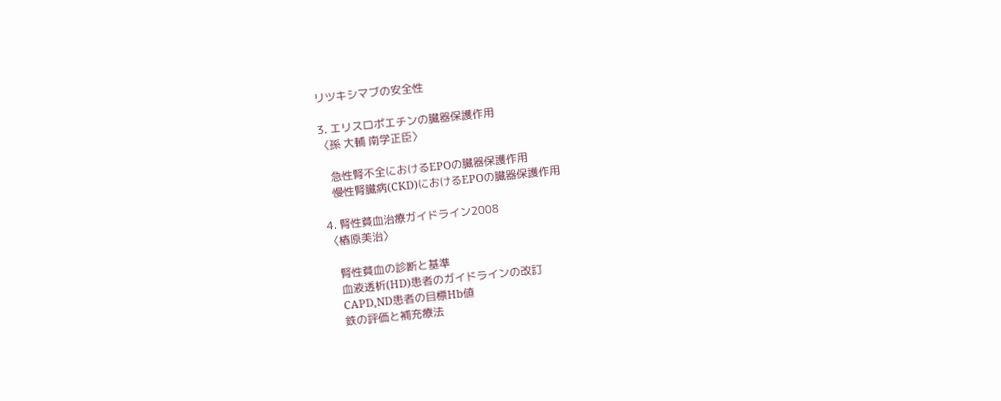リツキシマブの安全性

3. エリスロポエチンの臓器保護作用
〈孫 大輔 南学正臣〉

   急性腎不全におけるEPOの臓器保護作用
   慢性腎臓病(CKD)におけるEPOの臓器保護作用

4. 腎性貧血治療ガイドライン2008
〈椿原美治〉

   腎性貧血の診断と基準
   血液透析(HD)患者のガイドラインの改訂
   CAPD,ND患者の目標Hb値
   鉄の評価と補充療法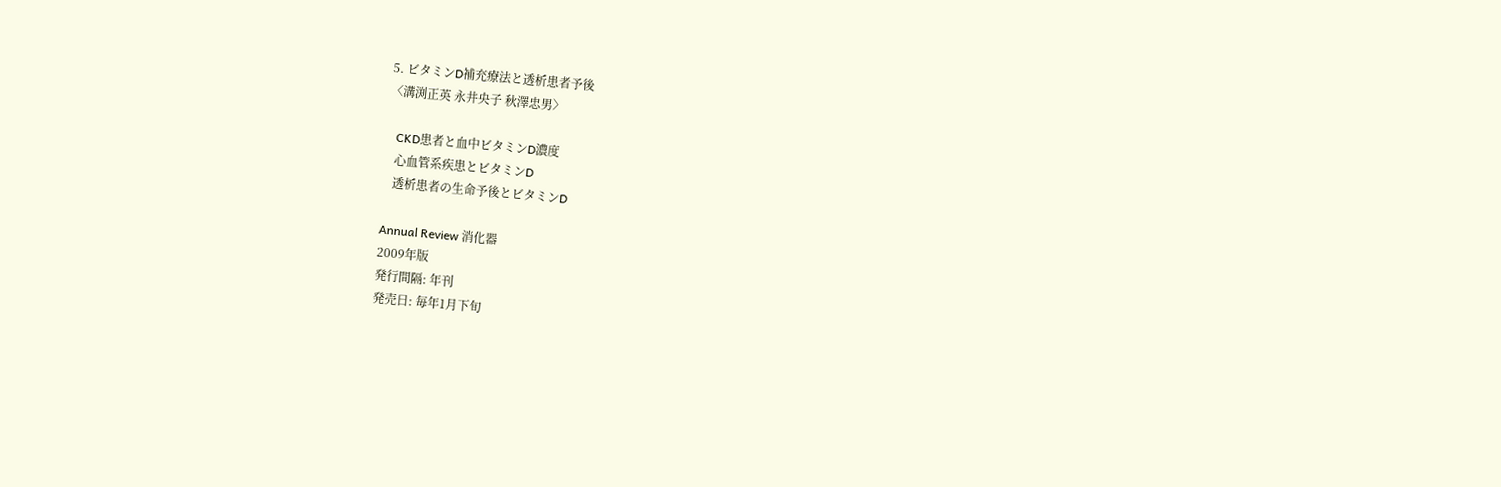5. ビタミンD補充療法と透析患者予後
〈溝渕正英 永井央子 秋澤忠男〉

   CKD患者と血中ビタミンD濃度
   心血管系疾患とビタミンD
   透析患者の生命予後とビタミンD

Annual Review 消化器
2009年版
発行間隔: 年刊
発売日: 毎年1月下旬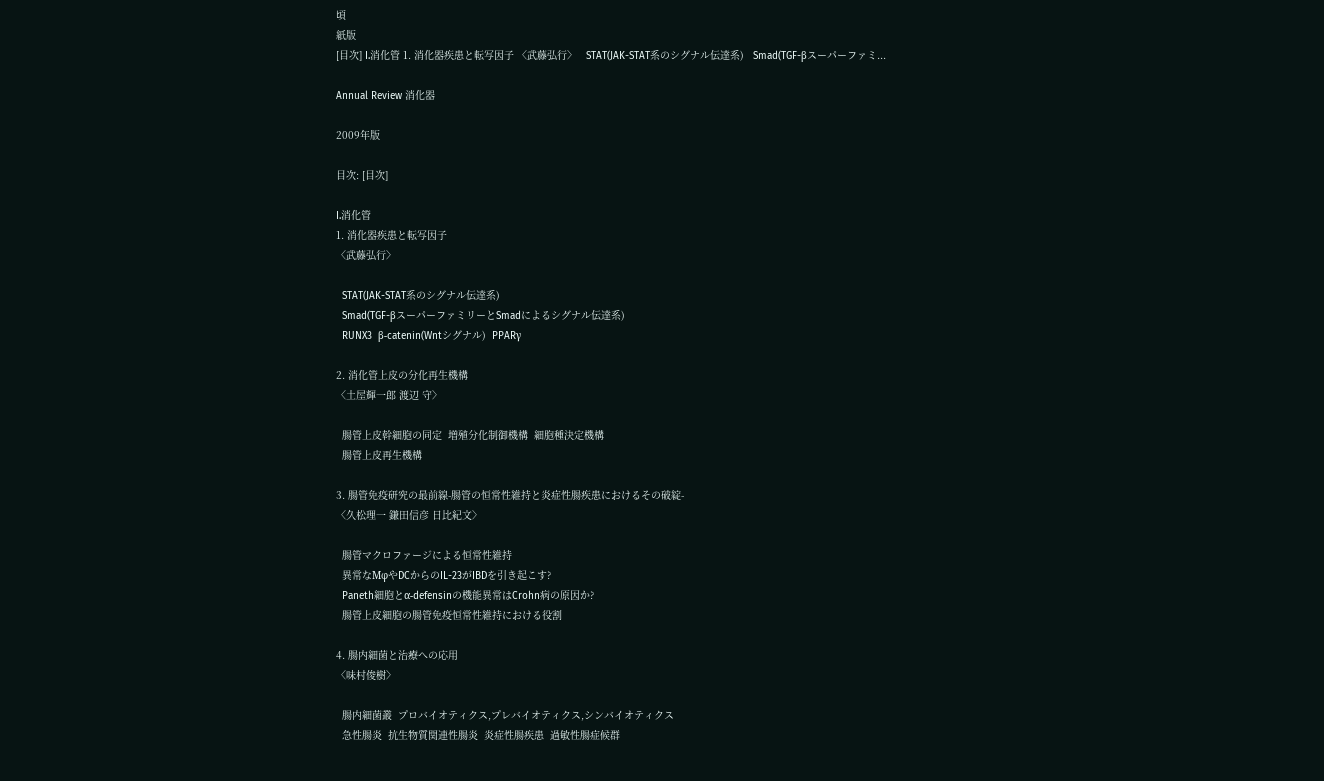頃
紙版
[目次] I.消化管 1. 消化器疾患と転写因子 〈武藤弘行〉   STAT(JAK-STAT系のシグナル伝達系)   Smad(TGF-βスーパーファミ...

Annual Review 消化器

2009年版

目次: [目次]

I.消化管
1. 消化器疾患と転写因子
〈武藤弘行〉

  STAT(JAK-STAT系のシグナル伝達系)
  Smad(TGF-βスーパーファミリーとSmadによるシグナル伝達系)
  RUNX3  β-catenin(Wntシグナル)  PPARγ

2. 消化管上皮の分化再生機構
〈土屋輝一郎 渡辺 守〉

  腸管上皮幹細胞の同定  増殖分化制御機構  細胞種決定機構
  腸管上皮再生機構

3. 腸管免疫研究の最前線-腸管の恒常性維持と炎症性腸疾患におけるその破綻-
〈久松理一 鎌田信彦 日比紀文〉

  腸管マクロファージによる恒常性維持
  異常なMφやDCからのIL-23がIBDを引き起こす?
  Paneth細胞とα-defensinの機能異常はCrohn病の原因か?
  腸管上皮細胞の腸管免疫恒常性維持における役割

4. 腸内細菌と治療への応用
〈味村俊樹〉

  腸内細菌叢  プロバイオティクス,プレバイオティクス,シンバイオティクス
  急性腸炎  抗生物質関連性腸炎  炎症性腸疾患  過敏性腸症候群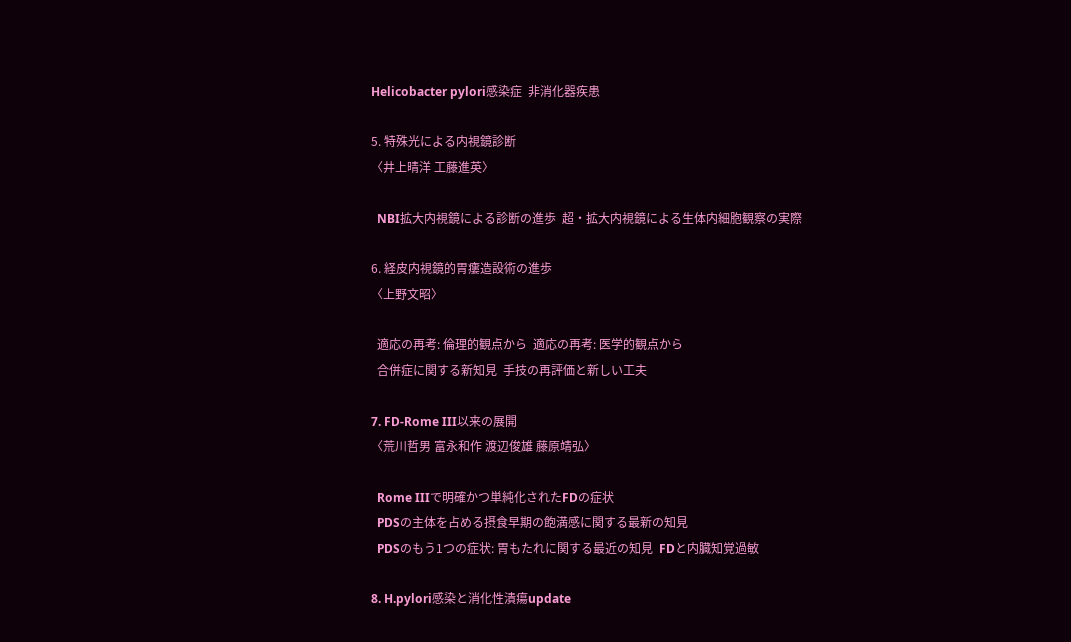Helicobacter pylori感染症  非消化器疾患

5. 特殊光による内視鏡診断
〈井上晴洋 工藤進英〉

  NBI拡大内視鏡による診断の進歩  超・拡大内視鏡による生体内細胞観察の実際

6. 経皮内視鏡的胃瘻造設術の進歩
〈上野文昭〉

  適応の再考: 倫理的観点から  適応の再考: 医学的観点から
  合併症に関する新知見  手技の再評価と新しい工夫

7. FD-Rome III以来の展開
〈荒川哲男 富永和作 渡辺俊雄 藤原靖弘〉

  Rome IIIで明確かつ単純化されたFDの症状
  PDSの主体を占める摂食早期の飽満感に関する最新の知見
  PDSのもう1つの症状: 胃もたれに関する最近の知見  FDと内臓知覚過敏

8. H.pylori感染と消化性潰瘍update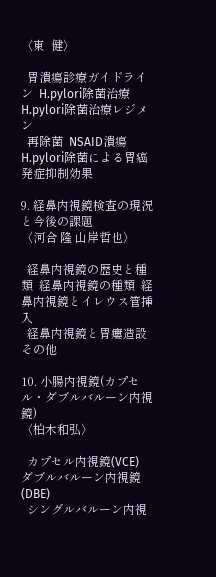〈東  健〉

  胃潰瘍診療ガイドライン  H.pylori除菌治療  H.pylori除菌治療レジメン
  再除菌  NSAID潰瘍  H.pylori除菌による胃癌発症抑制効果

9. 経鼻内視鏡検査の現況と今後の課題
〈河合 隆 山岸哲也〉

  経鼻内視鏡の歴史と種類  経鼻内視鏡の種類  経鼻内視鏡とイレウス管挿入
  経鼻内視鏡と胃瘻造設  その他

10. 小腸内視鏡(カプセル・ダブルバルーン内視鏡)
〈柏木和弘〉

  カプセル内視鏡(VCE)  ダブルバルーン内視鏡(DBE)
  シングルバルーン内視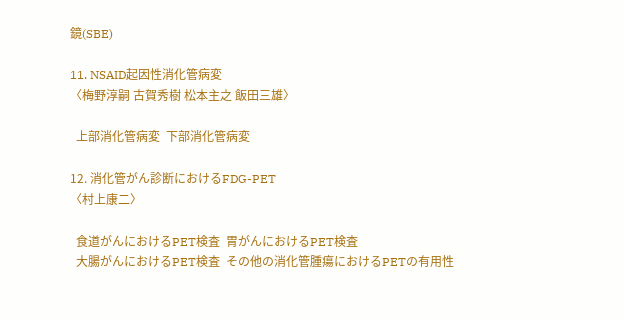鏡(SBE)

11. NSAID起因性消化管病変
〈梅野淳嗣 古賀秀樹 松本主之 飯田三雄〉

  上部消化管病変  下部消化管病変

12. 消化管がん診断におけるFDG-PET
〈村上康二〉

  食道がんにおけるPET検査  胃がんにおけるPET検査
  大腸がんにおけるPET検査  その他の消化管腫瘍におけるPETの有用性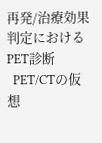再発/治療効果判定におけるPET診断
  PET/CTの仮想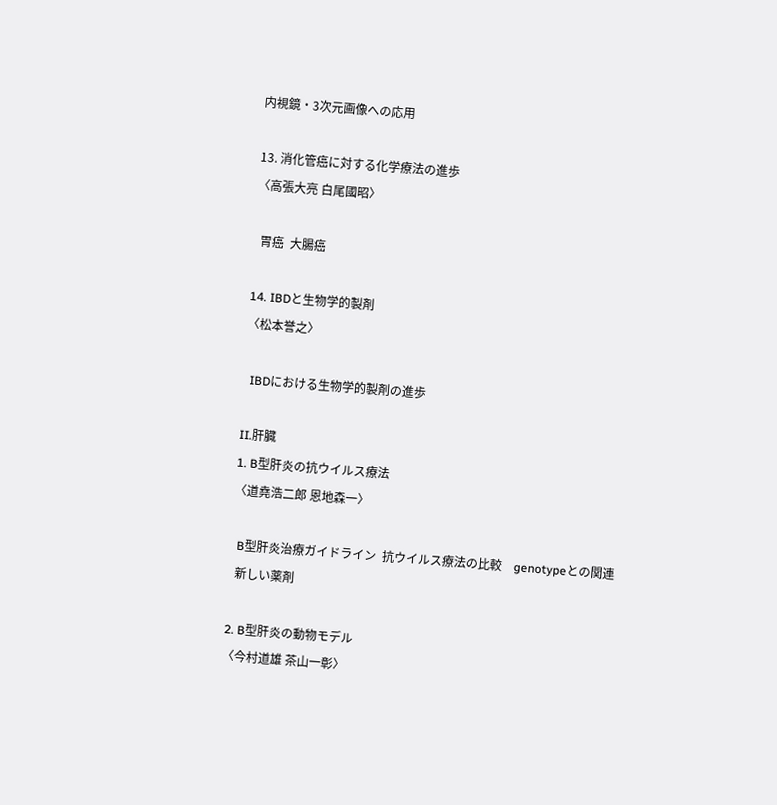内視鏡・3次元画像への応用

13. 消化管癌に対する化学療法の進歩
〈高張大亮 白尾國昭〉

  胃癌  大腸癌

14. IBDと生物学的製剤
〈松本誉之〉

  IBDにおける生物学的製剤の進歩

II.肝臓
1. B型肝炎の抗ウイルス療法
〈道堯浩二郎 恩地森一〉

  B型肝炎治療ガイドライン  抗ウイルス療法の比較    genotypeとの関連
  新しい薬剤

2. B型肝炎の動物モデル
〈今村道雄 茶山一彰〉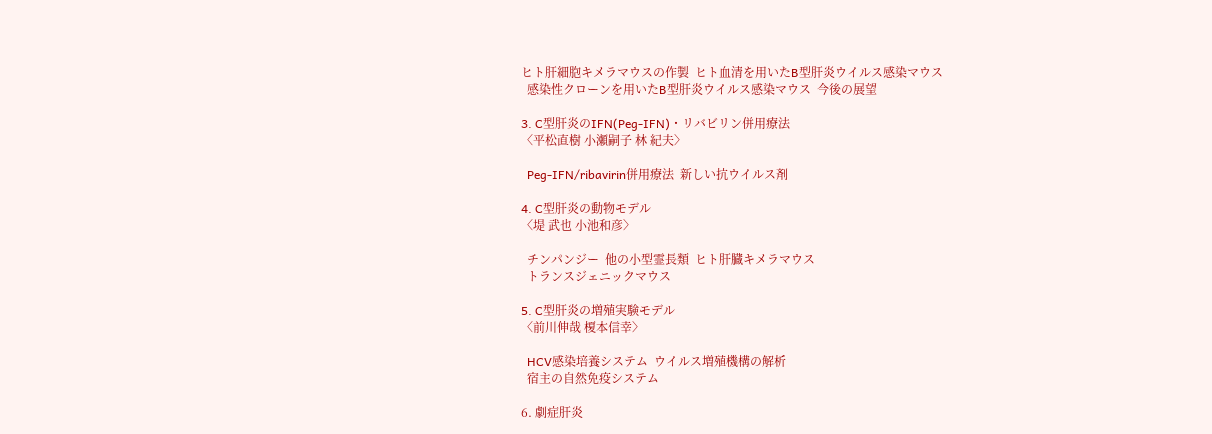ヒト肝細胞キメラマウスの作製  ヒト血清を用いたB型肝炎ウイルス感染マウス
  感染性クローンを用いたB型肝炎ウイルス感染マウス  今後の展望

3. C型肝炎のIFN(Peg-IFN)・リバビリン併用療法
〈平松直樹 小瀬嗣子 林 紀夫〉

  Peg-IFN/ribavirin併用療法  新しい抗ウイルス剤

4. C型肝炎の動物モデル
〈堤 武也 小池和彦〉

  チンパンジー  他の小型霊長類  ヒト肝臓キメラマウス
  トランスジェニックマウス

5. C型肝炎の増殖実験モデル
〈前川伸哉 榎本信幸〉

  HCV感染培養システム  ウイルス増殖機構の解析
  宿主の自然免疫システム

6. 劇症肝炎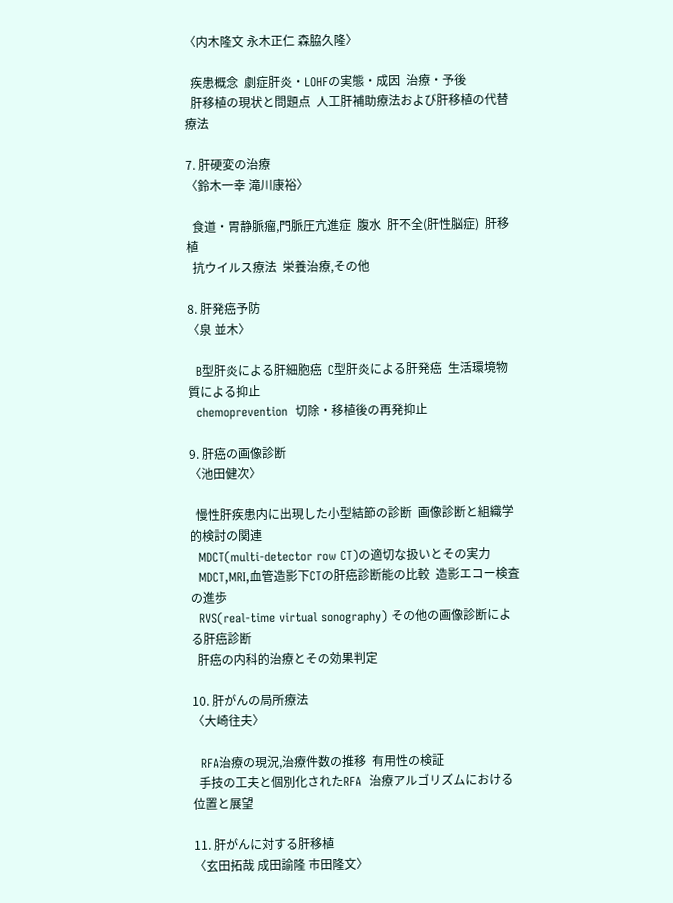〈内木隆文 永木正仁 森脇久隆〉

  疾患概念  劇症肝炎・LOHFの実態・成因  治療・予後
  肝移植の現状と問題点  人工肝補助療法および肝移植の代替療法

7. 肝硬変の治療
〈鈴木一幸 滝川康裕〉

  食道・胃静脈瘤,門脈圧亢進症  腹水  肝不全(肝性脳症)  肝移植
  抗ウイルス療法  栄養治療,その他

8. 肝発癌予防
〈泉 並木〉

  B型肝炎による肝細胞癌  C型肝炎による肝発癌  生活環境物質による抑止
  chemoprevention  切除・移植後の再発抑止

9. 肝癌の画像診断
〈池田健次〉

  慢性肝疾患内に出現した小型結節の診断  画像診断と組織学的検討の関連
  MDCT(multi-detector row CT)の適切な扱いとその実力
  MDCT,MRI,血管造影下CTの肝癌診断能の比較  造影エコー検査の進歩
  RVS(real-time virtual sonography) その他の画像診断による肝癌診断
  肝癌の内科的治療とその効果判定

10. 肝がんの局所療法
〈大崎往夫〉

  RFA治療の現況,治療件数の推移  有用性の検証
  手技の工夫と個別化されたRFA  治療アルゴリズムにおける位置と展望

11. 肝がんに対する肝移植
〈玄田拓哉 成田諭隆 市田隆文〉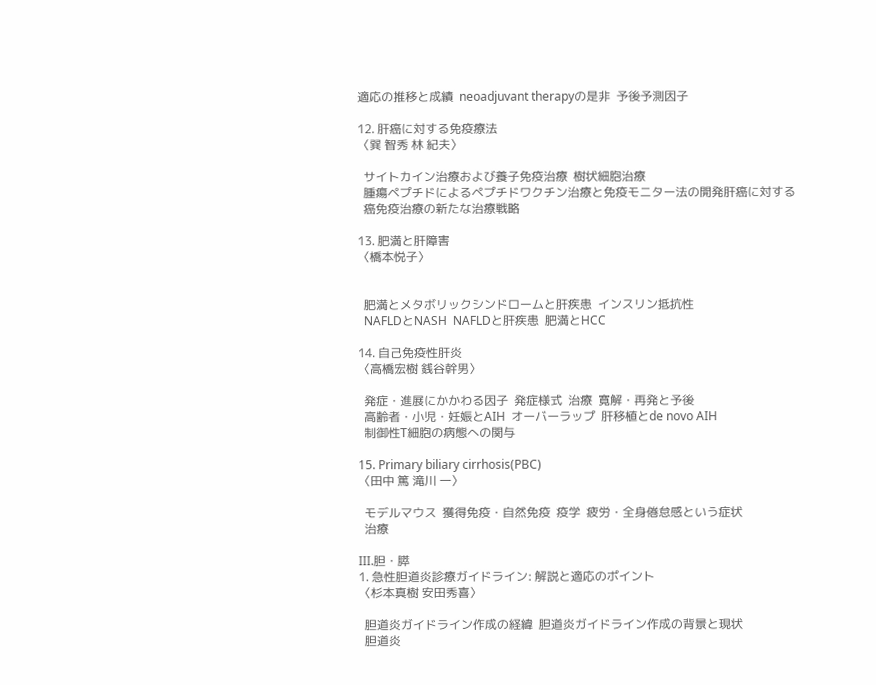適応の推移と成績  neoadjuvant therapyの是非  予後予測因子

12. 肝癌に対する免疫療法
〈巽 智秀 林 紀夫〉

  サイトカイン治療および養子免疫治療  樹状細胞治療
  腫瘍ペプチドによるペプチドワクチン治療と免疫モニター法の開発肝癌に対する
  癌免疫治療の新たな治療戦略

13. 肥満と肝障害
〈橋本悦子〉


  肥満とメタボリックシンドロームと肝疾患  インスリン抵抗性
  NAFLDとNASH  NAFLDと肝疾患  肥満とHCC

14. 自己免疫性肝炎
〈高橋宏樹 銭谷幹男〉

  発症・進展にかかわる因子  発症様式  治療  寛解・再発と予後
  高齢者・小児・妊娠とAIH  オーバーラップ  肝移植とde novo AIH
  制御性T細胞の病態への関与

15. Primary biliary cirrhosis(PBC)
〈田中 篤 滝川 一〉

  モデルマウス  獲得免疫・自然免疫  疫学  疲労・全身倦怠感という症状
  治療

III.胆・膵
1. 急性胆道炎診療ガイドライン: 解説と適応のポイント
〈杉本真樹 安田秀喜〉

  胆道炎ガイドライン作成の経緯  胆道炎ガイドライン作成の背景と現状
  胆道炎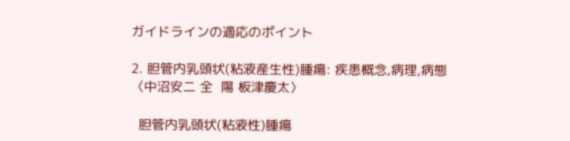ガイドラインの適応のポイント

2. 胆管内乳頭状(粘液産生性)腫瘍: 疾患概念,病理,病態
〈中沼安二 全  陽 板津慶太〉

  胆管内乳頭状(粘液性)腫瘍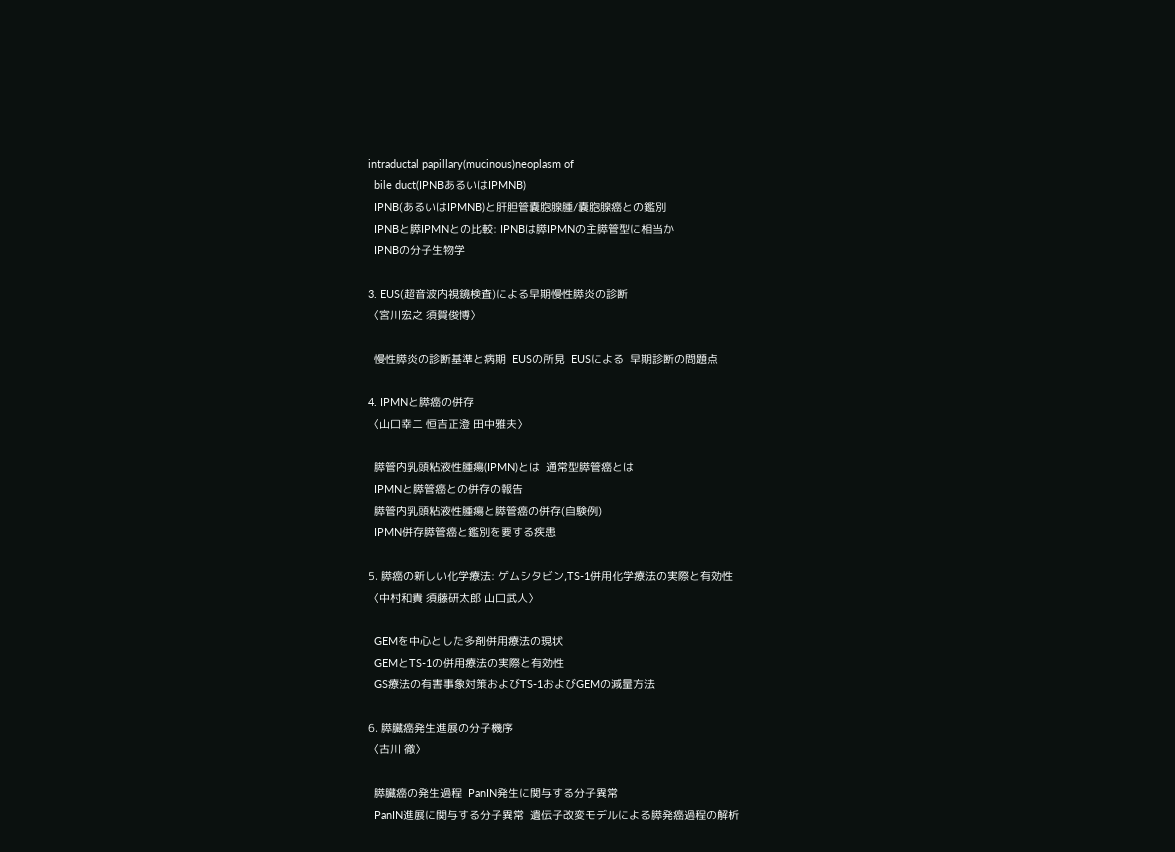intraductal papillary(mucinous)neoplasm of
  bile duct(IPNBあるいはIPMNB)
  IPNB(あるいはIPMNB)と肝胆管嚢胞腺腫/嚢胞腺癌との鑑別
  IPNBと膵IPMNとの比較: IPNBは膵IPMNの主膵管型に相当か
  IPNBの分子生物学

3. EUS(超音波内視鏡検査)による早期慢性膵炎の診断
〈宮川宏之 須賀俊博〉

  慢性膵炎の診断基準と病期  EUSの所見  EUSによる  早期診断の問題点

4. IPMNと膵癌の併存
〈山口幸二 恒吉正澄 田中雅夫〉

  膵管内乳頭粘液性腫瘍(IPMN)とは  通常型膵管癌とは
  IPMNと膵管癌との併存の報告
  膵管内乳頭粘液性腫瘍と膵管癌の併存(自験例)
  IPMN併存膵管癌と鑑別を要する疾患

5. 膵癌の新しい化学療法: ゲムシタビン,TS-1併用化学療法の実際と有効性
〈中村和貴 須藤研太郎 山口武人〉

  GEMを中心とした多剤併用療法の現状
  GEMとTS-1の併用療法の実際と有効性
  GS療法の有害事象対策およびTS-1およびGEMの減量方法

6. 膵臓癌発生進展の分子機序
〈古川 徹〉

  膵臓癌の発生過程  PanIN発生に関与する分子異常
  PanIN進展に関与する分子異常  遺伝子改変モデルによる膵発癌過程の解析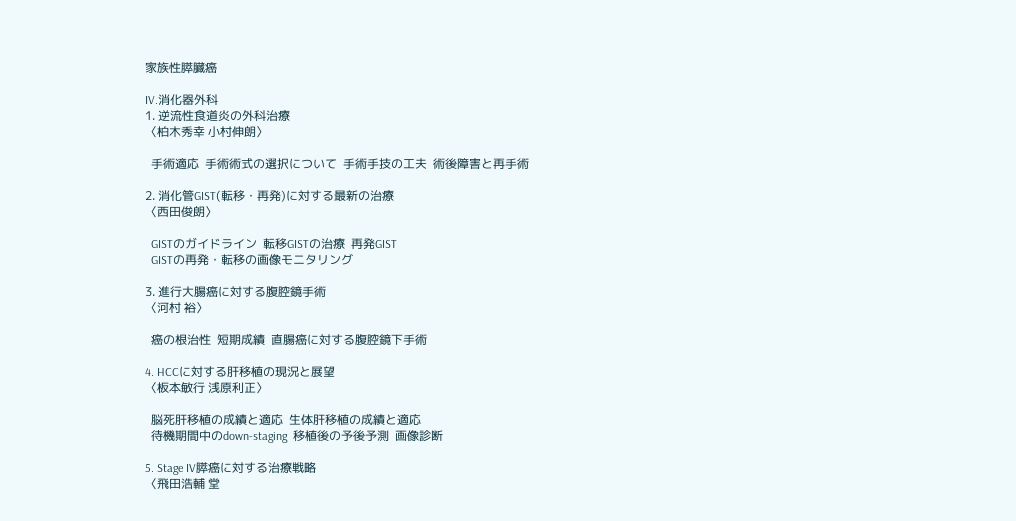家族性膵臓癌

IV.消化器外科
1. 逆流性食道炎の外科治療
〈柏木秀幸 小村伸朗〉

  手術適応  手術術式の選択について  手術手技の工夫  術後障害と再手術

2. 消化管GIST(転移・再発)に対する最新の治療
〈西田俊朗〉

  GISTのガイドライン  転移GISTの治療  再発GIST
  GISTの再発・転移の画像モニタリング

3. 進行大腸癌に対する腹腔鏡手術
〈河村 裕〉

  癌の根治性  短期成績  直腸癌に対する腹腔鏡下手術

4. HCCに対する肝移植の現況と展望
〈板本敏行 浅原利正〉

  脳死肝移植の成績と適応  生体肝移植の成績と適応
  待機期間中のdown-staging  移植後の予後予測  画像診断

5. Stage IV膵癌に対する治療戦略
〈飛田浩輔 堂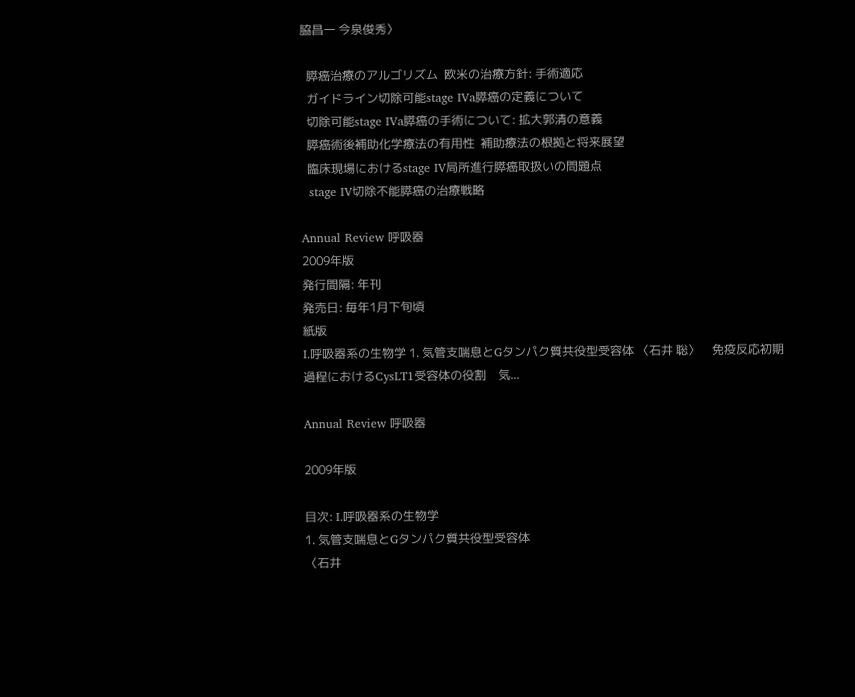脇昌一 今泉俊秀〉

  膵癌治療のアルゴリズム  欧米の治療方針: 手術適応
  ガイドライン切除可能stage IVa膵癌の定義について
  切除可能stage IVa膵癌の手術について: 拡大郭清の意義
  膵癌術後補助化学療法の有用性  補助療法の根拠と将来展望
  臨床現場におけるstage IV局所進行膵癌取扱いの問題点
  stage IV切除不能膵癌の治療戦略

Annual Review 呼吸器
2009年版
発行間隔: 年刊
発売日: 毎年1月下旬頃
紙版
I.呼吸器系の生物学 1. 気管支喘息とGタンパク質共役型受容体 〈石井 聡〉    免疫反応初期過程におけるCysLT1受容体の役割    気...

Annual Review 呼吸器

2009年版

目次: I.呼吸器系の生物学
1. 気管支喘息とGタンパク質共役型受容体
〈石井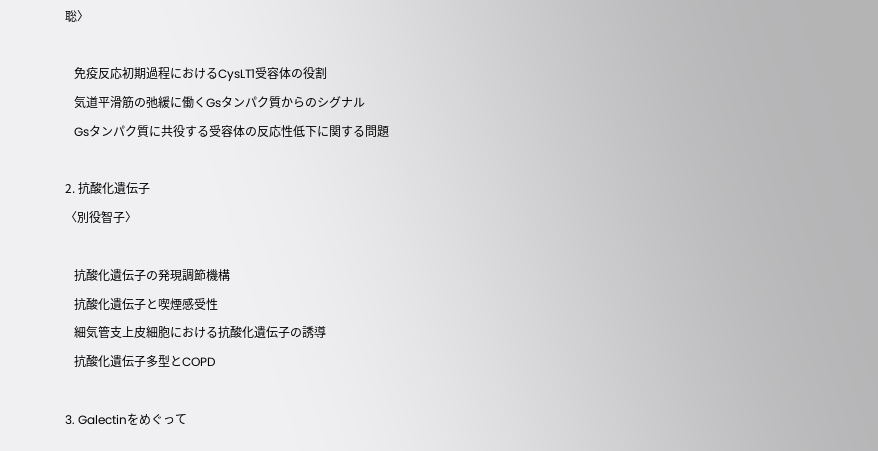聡〉

   免疫反応初期過程におけるCysLT1受容体の役割
   気道平滑筋の弛緩に働くGsタンパク質からのシグナル
   Gsタンパク質に共役する受容体の反応性低下に関する問題

2. 抗酸化遺伝子
〈別役智子〉

   抗酸化遺伝子の発現調節機構
   抗酸化遺伝子と喫煙感受性
   細気管支上皮細胞における抗酸化遺伝子の誘導
   抗酸化遺伝子多型とCOPD

3. Galectinをめぐって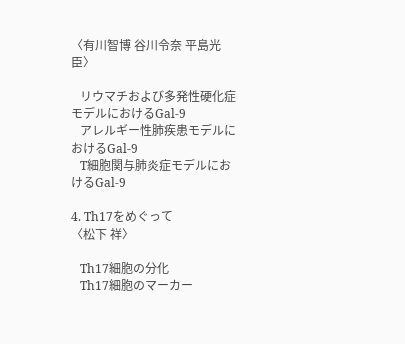〈有川智博 谷川令奈 平島光臣〉

   リウマチおよび多発性硬化症モデルにおけるGal-9
   アレルギー性肺疾患モデルにおけるGal-9
   T細胞関与肺炎症モデルにおけるGal-9

4. Th17をめぐって
〈松下 祥〉

   Th17細胞の分化
   Th17細胞のマーカー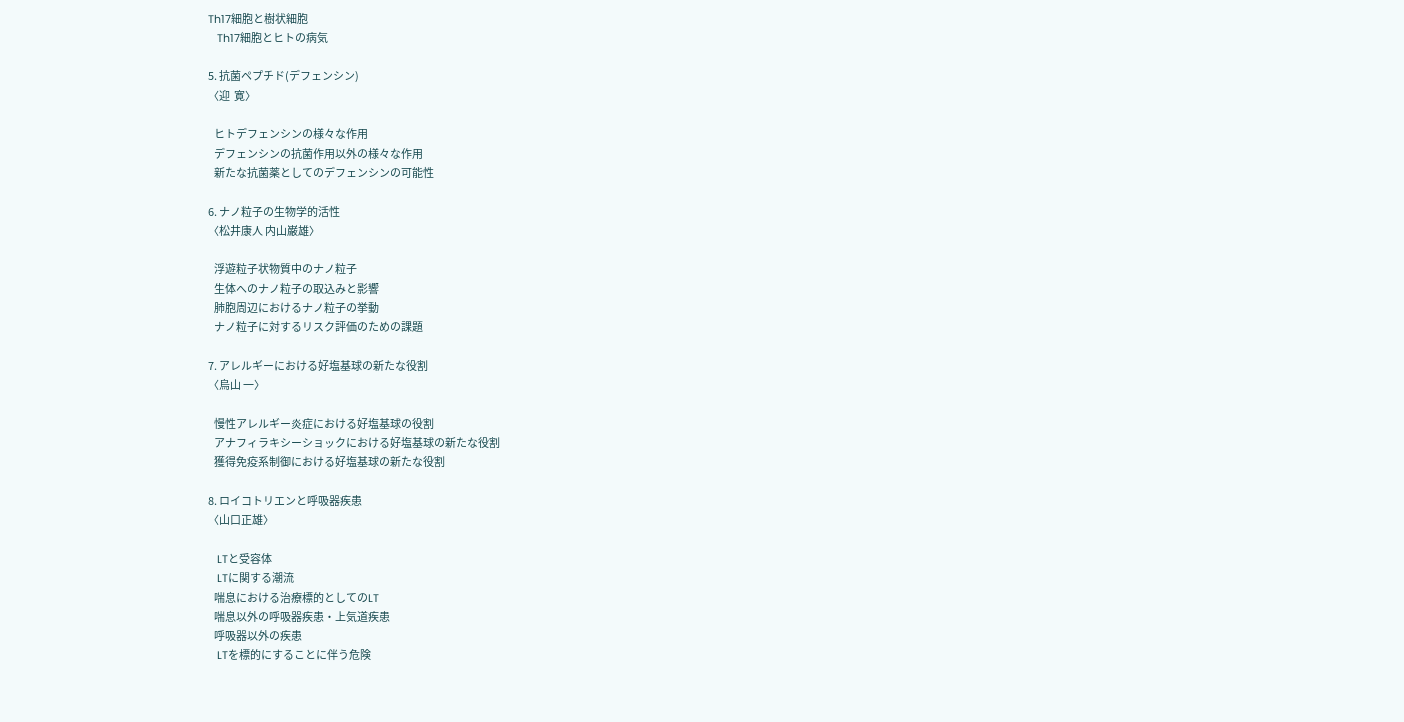Th17細胞と樹状細胞
   Th17細胞とヒトの病気

5. 抗菌ペプチド(デフェンシン)
〈迎  寛〉

   ヒトデフェンシンの様々な作用
   デフェンシンの抗菌作用以外の様々な作用
   新たな抗菌薬としてのデフェンシンの可能性

6. ナノ粒子の生物学的活性
〈松井康人 内山巌雄〉

   浮遊粒子状物質中のナノ粒子
   生体へのナノ粒子の取込みと影響
   肺胞周辺におけるナノ粒子の挙動
   ナノ粒子に対するリスク評価のための課題

7. アレルギーにおける好塩基球の新たな役割
〈烏山 一〉

   慢性アレルギー炎症における好塩基球の役割
   アナフィラキシーショックにおける好塩基球の新たな役割
   獲得免疫系制御における好塩基球の新たな役割

8. ロイコトリエンと呼吸器疾患
〈山口正雄〉

   LTと受容体
   LTに関する潮流
   喘息における治療標的としてのLT
   喘息以外の呼吸器疾患・上気道疾患
   呼吸器以外の疾患
   LTを標的にすることに伴う危険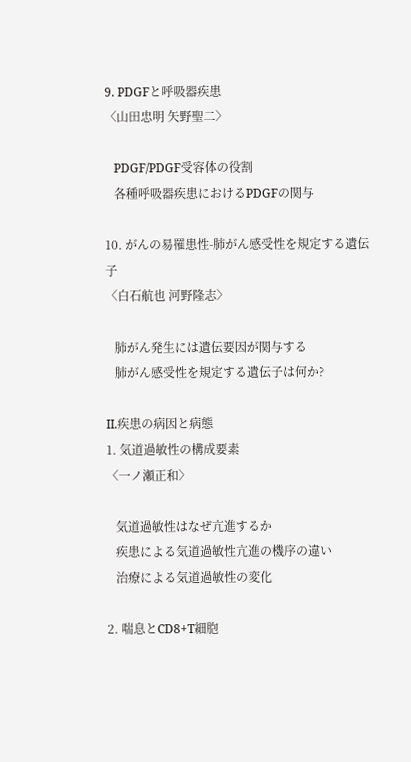9. PDGFと呼吸器疾患
〈山田忠明 矢野聖二〉

   PDGF/PDGF受容体の役割
   各種呼吸器疾患におけるPDGFの関与

10. がんの易罹患性-肺がん感受性を規定する遺伝子
〈白石航也 河野隆志〉

   肺がん発生には遺伝要因が関与する
   肺がん感受性を規定する遺伝子は何か?

II.疾患の病因と病態
1. 気道過敏性の構成要素
〈一ノ瀬正和〉

   気道過敏性はなぜ亢進するか
   疾患による気道過敏性亢進の機序の違い
   治療による気道過敏性の変化

2. 喘息とCD8+T細胞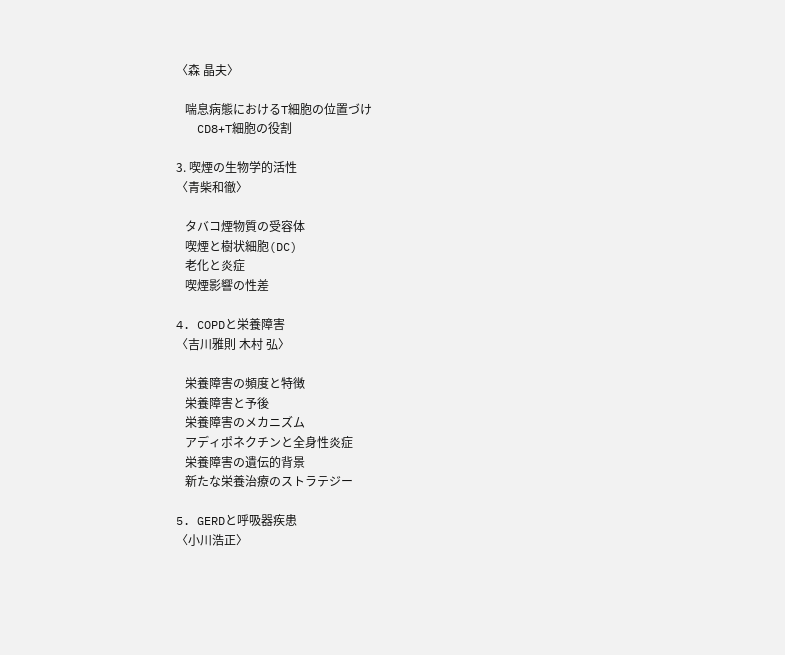〈森 晶夫〉

   喘息病態におけるT細胞の位置づけ
   CD8+T細胞の役割

3. 喫煙の生物学的活性
〈青柴和徹〉

   タバコ煙物質の受容体
   喫煙と樹状細胞(DC)
   老化と炎症
   喫煙影響の性差

4. COPDと栄養障害
〈吉川雅則 木村 弘〉

   栄養障害の頻度と特徴
   栄養障害と予後
   栄養障害のメカニズム
   アディポネクチンと全身性炎症
   栄養障害の遺伝的背景
   新たな栄養治療のストラテジー

5. GERDと呼吸器疾患
〈小川浩正〉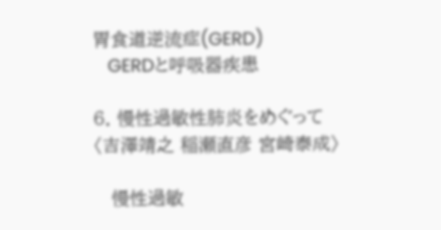胃食道逆流症(GERD)
   GERDと呼吸器疾患

6. 慢性過敏性肺炎をめぐって
〈吉澤靖之 稲瀬直彦 宮崎泰成〉

   慢性過敏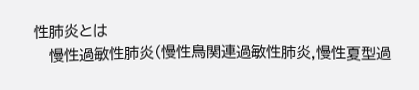性肺炎とは
   慢性過敏性肺炎(慢性鳥関連過敏性肺炎,慢性夏型過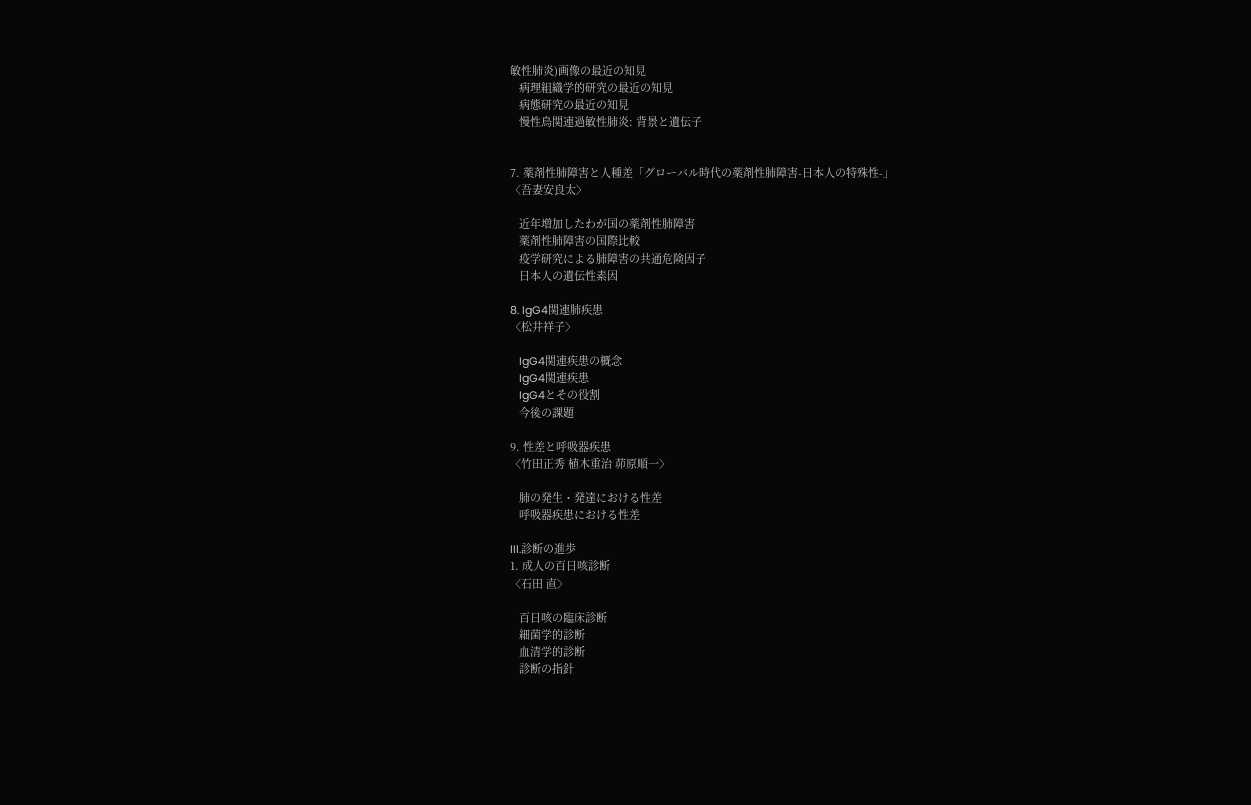敏性肺炎)画像の最近の知見
   病理組織学的研究の最近の知見
   病態研究の最近の知見
   慢性鳥関連過敏性肺炎: 背景と遺伝子


7. 薬剤性肺障害と人種差「グローバル時代の薬剤性肺障害-日本人の特殊性-」
〈吾妻安良太〉

   近年増加したわが国の薬剤性肺障害
   薬剤性肺障害の国際比較
   疫学研究による肺障害の共通危険因子
   日本人の遺伝性素因

8. IgG4関連肺疾患
〈松井祥子〉

   IgG4関連疾患の概念
   IgG4関連疾患
   IgG4とその役割
   今後の課題

9. 性差と呼吸器疾患
〈竹田正秀 植木重治 茆原順一〉

   肺の発生・発達における性差
   呼吸器疾患における性差

III.診断の進歩
1. 成人の百日咳診断
〈石田 直〉

   百日咳の臨床診断
   細菌学的診断
   血清学的診断
   診断の指針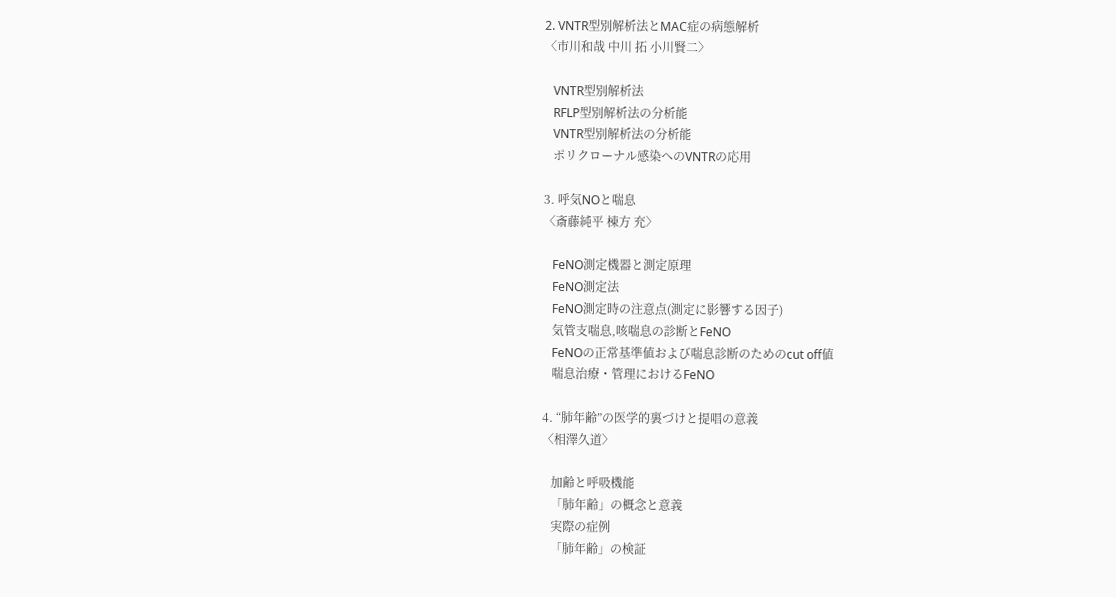2. VNTR型別解析法とMAC症の病態解析
〈市川和哉 中川 拓 小川賢二〉

   VNTR型別解析法
   RFLP型別解析法の分析能
   VNTR型別解析法の分析能
   ポリクローナル感染へのVNTRの応用

3. 呼気NOと喘息
〈斎藤純平 棟方 充〉

   FeNO測定機器と測定原理
   FeNO測定法
   FeNO測定時の注意点(測定に影響する因子)
   気管支喘息,咳喘息の診断とFeNO
   FeNOの正常基準値および喘息診断のためのcut off値
   喘息治療・管理におけるFeNO

4. “肺年齢”の医学的裏づけと提唱の意義
〈相澤久道〉

   加齢と呼吸機能
   「肺年齢」の概念と意義
   実際の症例
   「肺年齢」の検証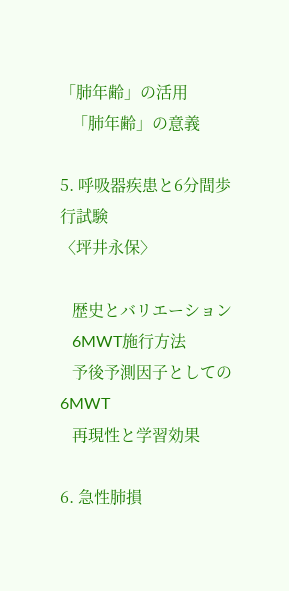「肺年齢」の活用
   「肺年齢」の意義

5. 呼吸器疾患と6分間歩行試験
〈坪井永保〉

   歴史とバリエーション
   6MWT施行方法
   予後予測因子としての6MWT
   再現性と学習効果

6. 急性肺損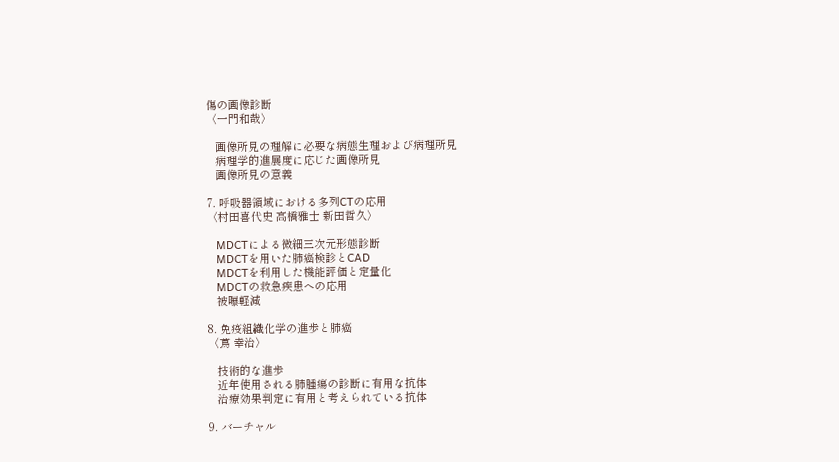傷の画像診断
〈一門和哉〉

   画像所見の理解に必要な病態生理および病理所見
   病理学的進展度に応じた画像所見
   画像所見の意義

7. 呼吸器領域における多列CTの応用
〈村田喜代史 高橋雅士 新田哲久〉

   MDCTによる微細三次元形態診断
   MDCTを用いた肺癌検診とCAD
   MDCTを利用した機能評価と定量化
   MDCTの救急疾患への応用
   被曝軽減

8. 免疫組織化学の進歩と肺癌
〈蔦 幸治〉

   技術的な進歩
   近年使用される肺腫瘍の診断に有用な抗体
   治療効果判定に有用と考えられている抗体

9. バーチャル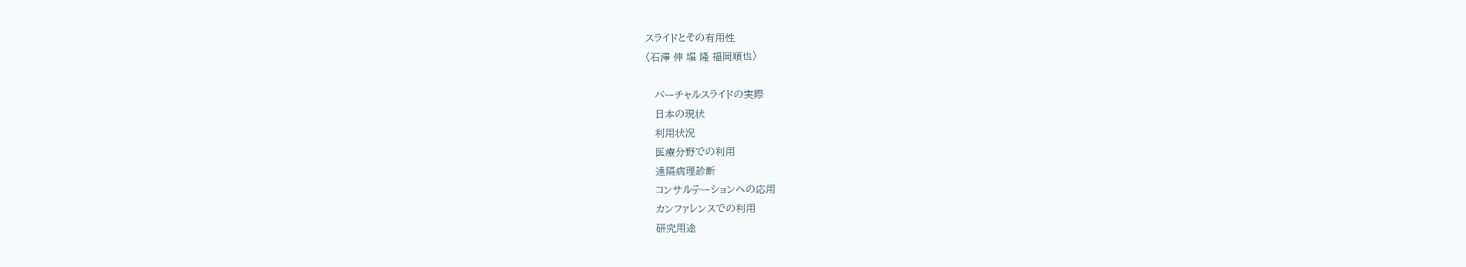スライドとその有用性
〈石澤 伸 堀 隆 福岡順也〉

   バーチャルスライドの実際
   日本の現状
   利用状況
   医療分野での利用
   遠隔病理診断
   コンサルテーションへの応用
   カンファレンスでの利用
   研究用途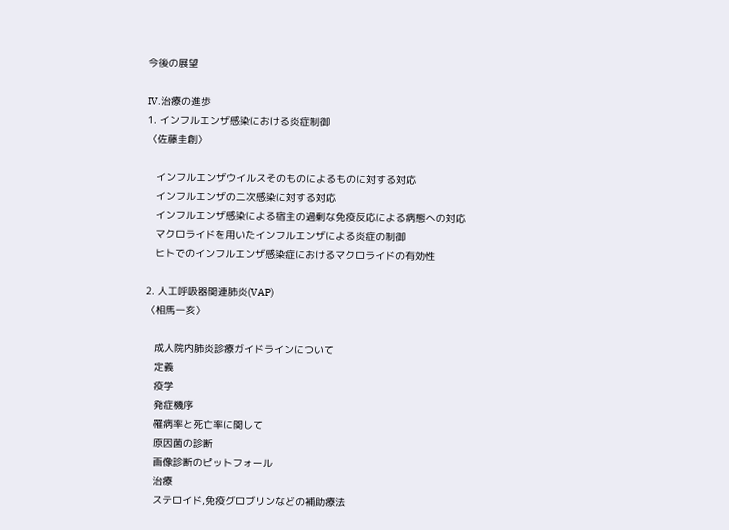今後の展望

IV.治療の進歩
1. インフルエンザ感染における炎症制御
〈佐藤圭創〉

   インフルエンザウイルスそのものによるものに対する対応
   インフルエンザの二次感染に対する対応
   インフルエンザ感染による宿主の過剰な免疫反応による病態への対応
   マクロライドを用いたインフルエンザによる炎症の制御
   ヒトでのインフルエンザ感染症におけるマクロライドの有効性

2. 人工呼吸器関連肺炎(VAP)
〈相馬一亥〉

   成人院内肺炎診療ガイドラインについて
   定義
   疫学
   発症機序
   罹病率と死亡率に関して
   原因菌の診断
   画像診断のピットフォール
   治療
   ステロイド,免疫グロブリンなどの補助療法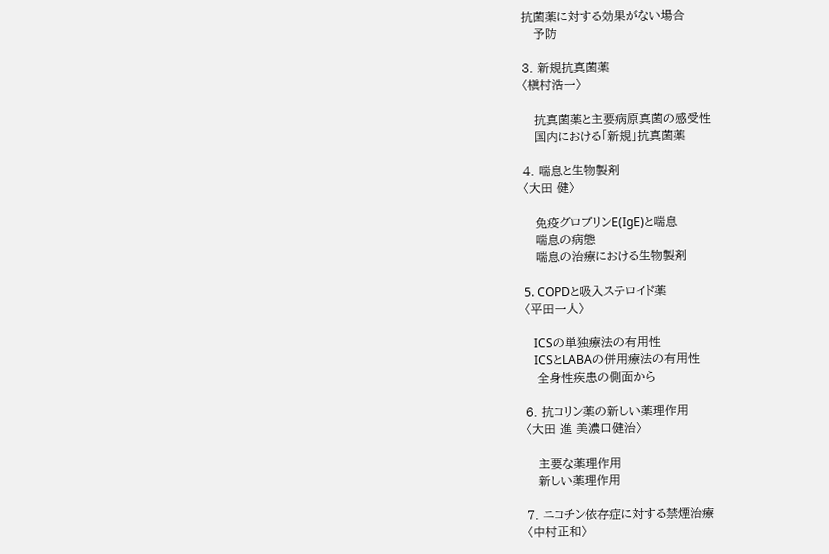抗菌薬に対する効果がない場合
   予防

3. 新規抗真菌薬
〈槇村浩一〉

   抗真菌薬と主要病原真菌の感受性
   国内における「新規」抗真菌薬

4. 喘息と生物製剤
〈大田 健〉

   免疫グロブリンE(IgE)と喘息
   喘息の病態
   喘息の治療における生物製剤

5. COPDと吸入ステロイド薬
〈平田一人〉

   ICSの単独療法の有用性
   ICSとLABAの併用療法の有用性
   全身性疾患の側面から

6. 抗コリン薬の新しい薬理作用
〈大田 進 美濃口健治〉

   主要な薬理作用
   新しい薬理作用

7. ニコチン依存症に対する禁煙治療
〈中村正和〉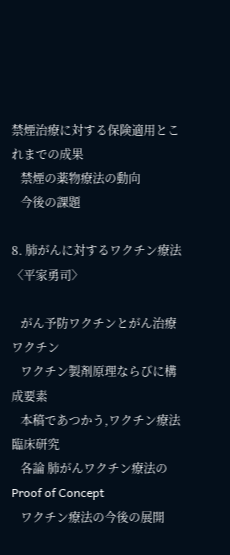禁煙治療に対する保険適用とこれまでの成果
   禁煙の薬物療法の動向
   今後の課題

8. 肺がんに対するワクチン療法
〈平家勇司〉

   がん予防ワクチンとがん治療ワクチン
   ワクチン製剤原理ならびに構成要素
   本稿であつかう,ワクチン療法臨床研究
   各論 肺がんワクチン療法のProof of Concept
   ワクチン療法の今後の展開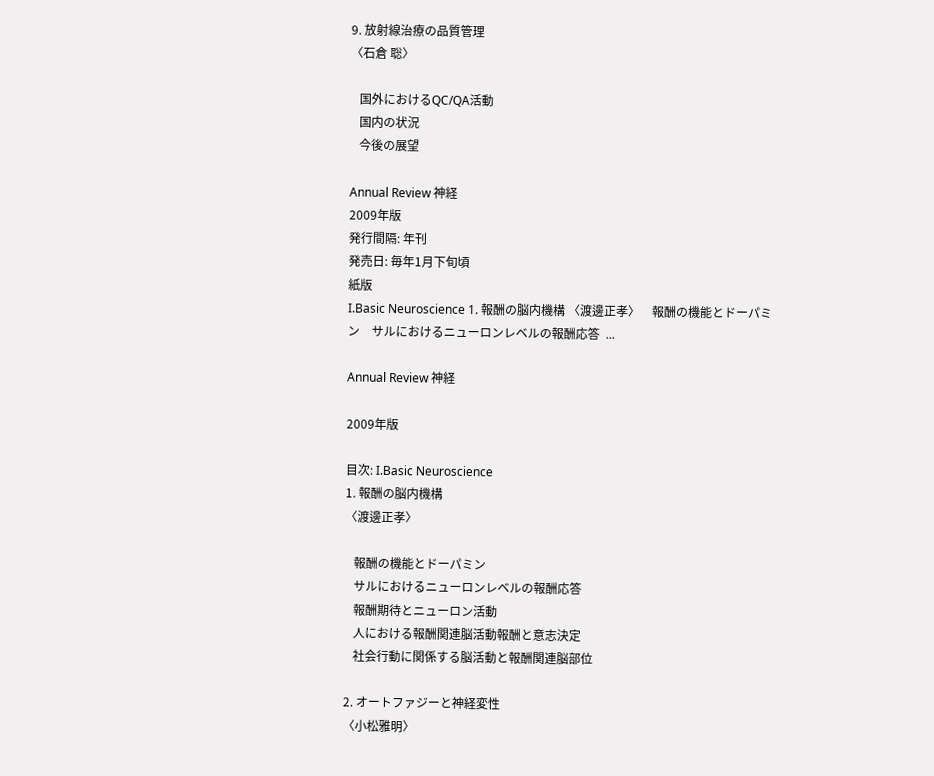9. 放射線治療の品質管理
〈石倉 聡〉

   国外におけるQC/QA活動
   国内の状況
   今後の展望

Annual Review 神経
2009年版
発行間隔: 年刊
発売日: 毎年1月下旬頃
紙版
I.Basic Neuroscience 1. 報酬の脳内機構 〈渡邊正孝〉    報酬の機能とドーパミン    サルにおけるニューロンレベルの報酬応答  ...

Annual Review 神経

2009年版

目次: I.Basic Neuroscience
1. 報酬の脳内機構
〈渡邊正孝〉

   報酬の機能とドーパミン
   サルにおけるニューロンレベルの報酬応答
   報酬期待とニューロン活動
   人における報酬関連脳活動報酬と意志決定
   社会行動に関係する脳活動と報酬関連脳部位

2. オートファジーと神経変性
〈小松雅明〉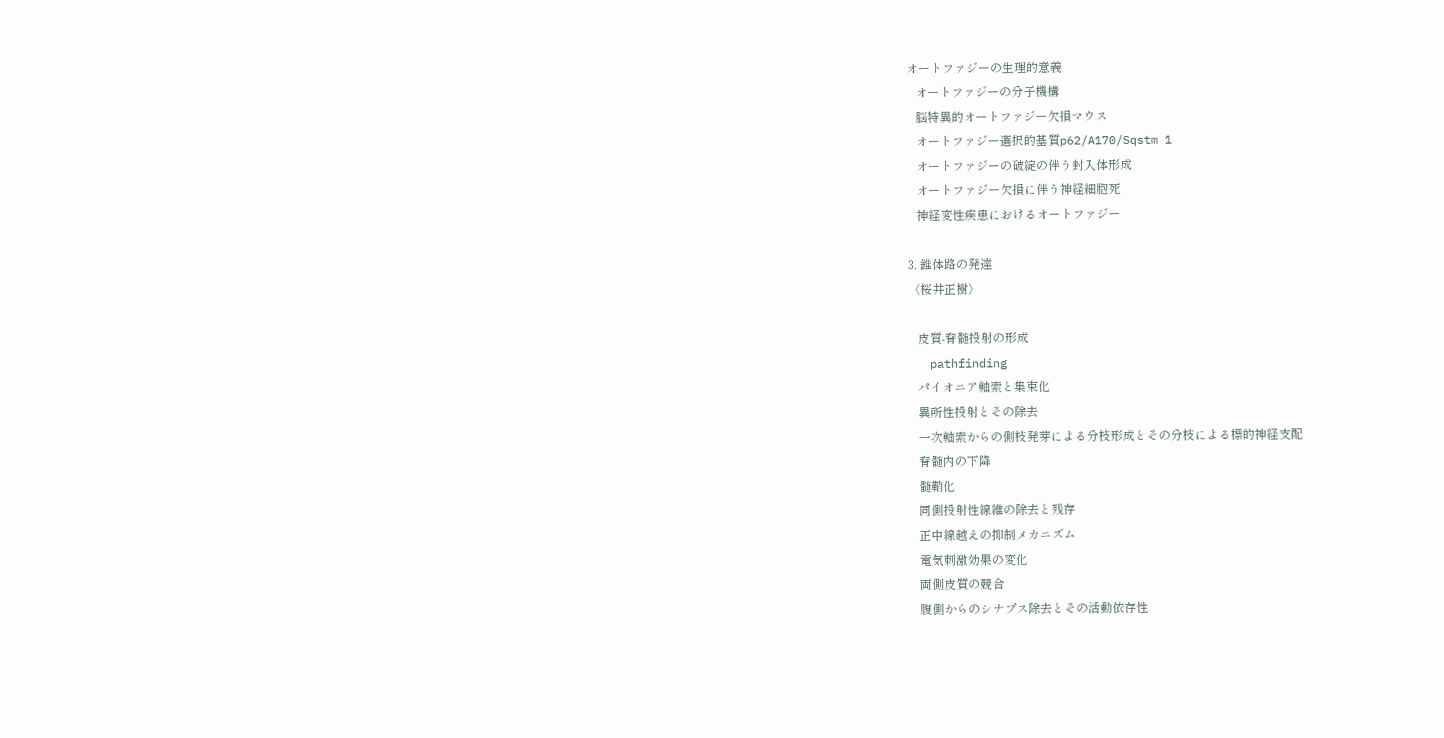オートファジーの生理的意義
   オートファジーの分子機構
   脳特異的オートファジー欠損マウス
   オートファジー選択的基質p62/A170/Sqstm 1
   オートファジーの破綻の伴う封入体形成
   オートファジー欠損に伴う神経細胞死
   神経変性疾患におけるオートファジー

3. 錐体路の発達
〈桜井正樹〉

   皮質-脊髄投射の形成
   pathfinding
   パイオニア軸索と集束化
   異所性投射とその除去
   一次軸索からの側枝発芽による分枝形成とその分枝による標的神経支配
   脊髄内の下降
   髄鞘化
   同側投射性線維の除去と残存
   正中線越えの抑制メカニズム
   電気刺激効果の変化
   両側皮質の競合
   腹側からのシナプス除去とその活動依存性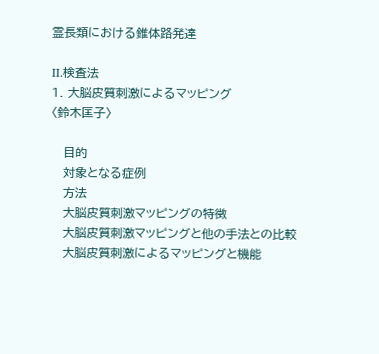霊長類における錐体路発達

II.検査法
1. 大脳皮質刺激によるマッピング
〈鈴木匡子〉

   目的
   対象となる症例
   方法
   大脳皮質刺激マッピングの特徴
   大脳皮質刺激マッピングと他の手法との比較
   大脳皮質刺激によるマッピングと機能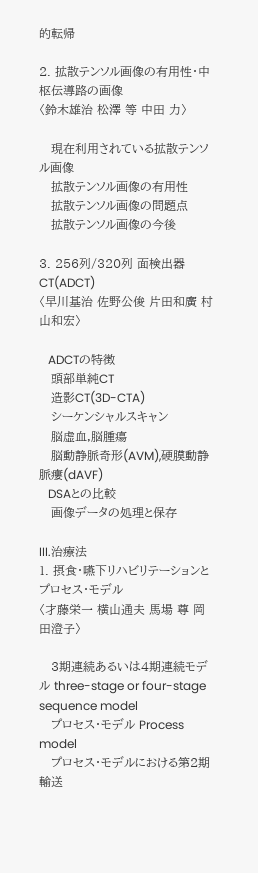的転帰

2. 拡散テンソル画像の有用性・中枢伝導路の画像
〈鈴木雄治 松澤 等 中田 力〉

   現在利用されている拡散テンソル画像
   拡散テンソル画像の有用性
   拡散テンソル画像の問題点
   拡散テンソル画像の今後

3. 256列/320列 面検出器CT(ADCT)
〈早川基治 佐野公俊 片田和廣 村山和宏〉

   ADCTの特徴
   頭部単純CT
   造影CT(3D-CTA)
   シーケンシャルスキャン
   脳虚血,脳腫瘍
   脳動静脈奇形(AVM),硬膜動静脈瘻(dAVF)
   DSAとの比較
   画像データの処理と保存

III.治療法
1. 摂食・嚥下リハビリテーションとプロセス・モデル
〈才藤栄一 横山通夫 馬場 尊 岡田澄子〉

   3期連続あるいは4期連続モデル three-stage or four-stage sequence model
   プロセス・モデル Process model
   プロセス・モデルにおける第2期輸送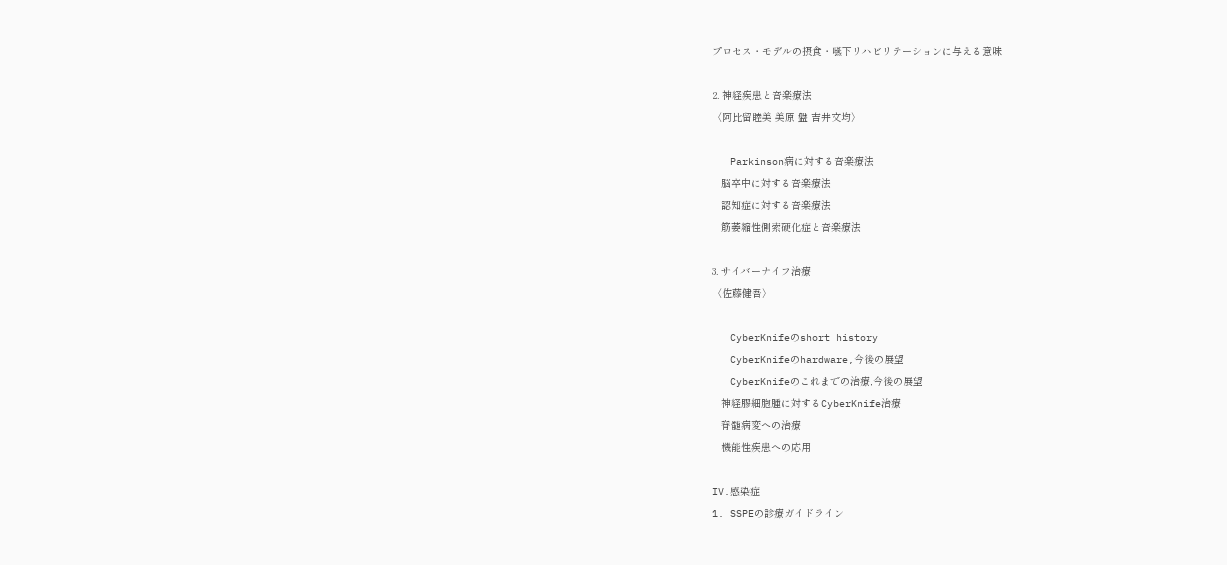プロセス・モデルの摂食・嚥下リハビリテーションに与える意味

2. 神経疾患と音楽療法
〈阿比留睦美 美原 盤 吉井文均〉

   Parkinson病に対する音楽療法
   脳卒中に対する音楽療法
   認知症に対する音楽療法
   筋萎縮性側索硬化症と音楽療法

3. サイバーナイフ治療
〈佐藤健吾〉

   CyberKnifeのshort history
   CyberKnifeのhardware,今後の展望
   CyberKnifeのこれまでの治療,今後の展望
   神経膠細胞腫に対するCyberKnife治療
   脊髄病変への治療
   機能性疾患への応用

IV.感染症
1. SSPEの診療ガイドライン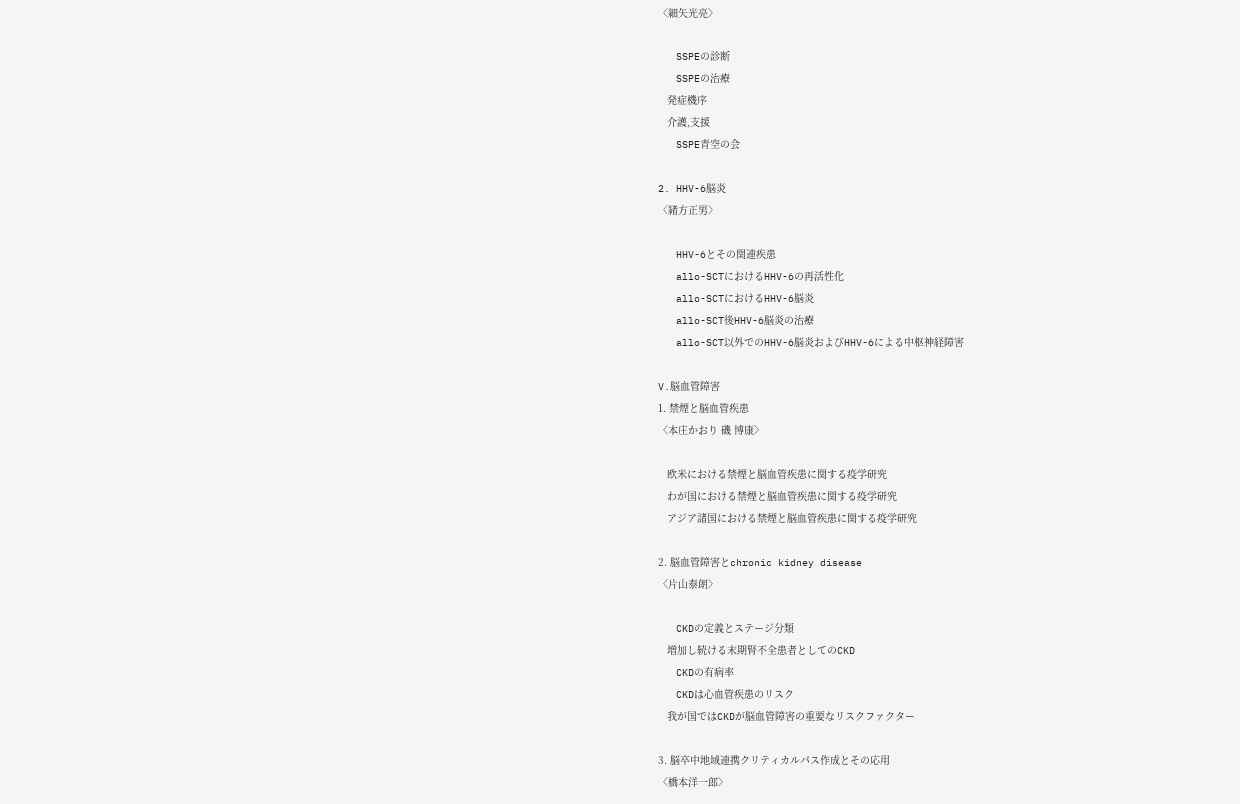〈細矢光亮〉

   SSPEの診断
   SSPEの治療
   発症機序
   介護,支援
   SSPE青空の会

2. HHV-6脳炎
〈緒方正男〉

   HHV-6とその関連疾患
   allo-SCTにおけるHHV-6の再活性化
   allo-SCTにおけるHHV-6脳炎
   allo-SCT後HHV-6脳炎の治療
   allo-SCT以外でのHHV-6脳炎およびHHV-6による中枢神経障害

V.脳血管障害
1. 禁煙と脳血管疾患
〈本庄かおり 磯 博康〉

   欧米における禁煙と脳血管疾患に関する疫学研究
   わが国における禁煙と脳血管疾患に関する疫学研究
   アジア諸国における禁煙と脳血管疾患に関する疫学研究

2. 脳血管障害とchronic kidney disease
〈片山泰朗〉

   CKDの定義とステージ分類
   増加し続ける末期腎不全患者としてのCKD
   CKDの有病率
   CKDは心血管疾患のリスク
   我が国ではCKDが脳血管障害の重要なリスクファクター

3. 脳卒中地域連携クリティカルパス作成とその応用
〈橋本洋一郎〉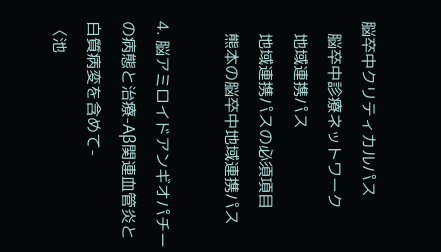脳卒中クリティカルパス
   脳卒中診療ネットワーク
   地域連携パス
   地域連携パスの必須項目
   熊本の脳卒中地域連携パス

4. 脳アミロイドアンギオパチーの病態と治療-Aβ関連血管炎と白質病変を含めて-
〈池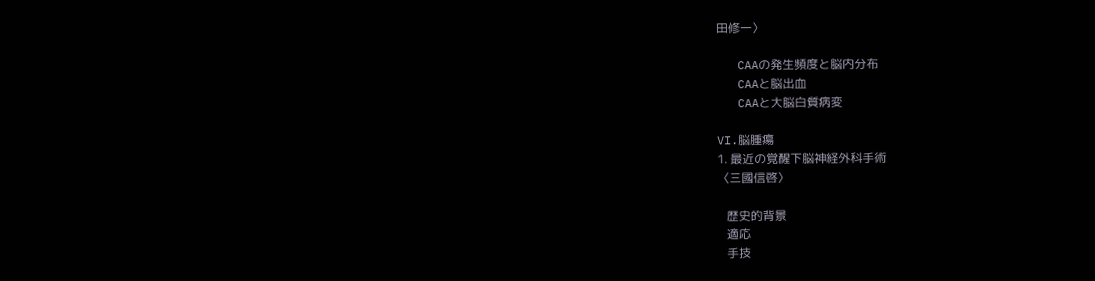田修一〉

   CAAの発生頻度と脳内分布
   CAAと脳出血
   CAAと大脳白質病変

VI.脳腫瘍
1. 最近の覚醒下脳神経外科手術
〈三國信啓〉

   歴史的背景
   適応
   手技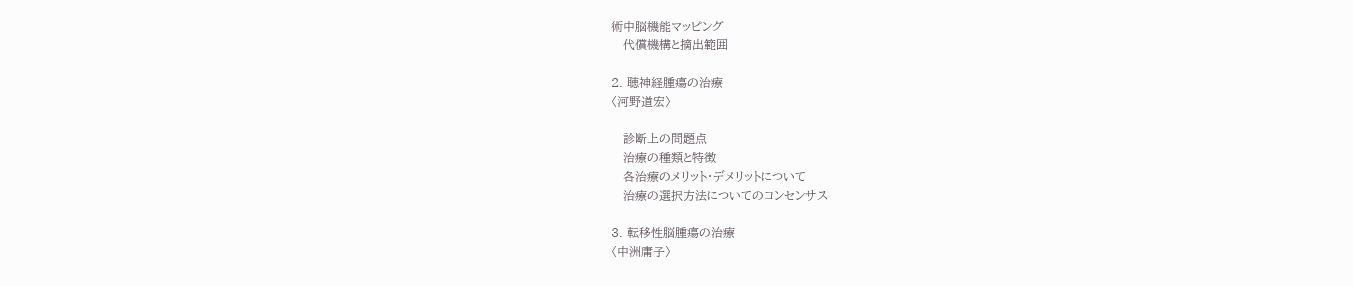術中脳機能マッピング
   代償機構と摘出範囲

2. 聴神経腫瘍の治療
〈河野道宏〉

   診断上の問題点
   治療の種類と特徴
   各治療のメリット・デメリットについて
   治療の選択方法についてのコンセンサス

3. 転移性脳腫瘍の治療
〈中洲庸子〉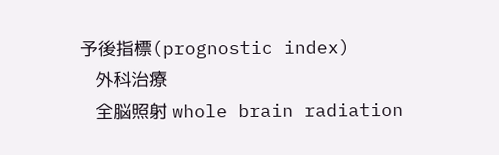予後指標(prognostic index)
   外科治療
   全脳照射 whole brain radiation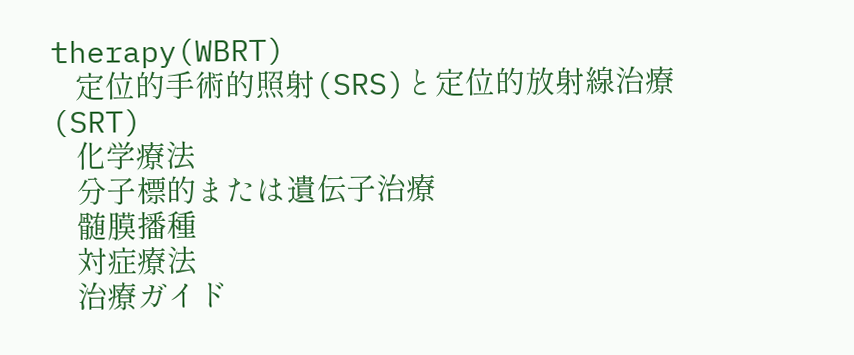therapy(WBRT)
   定位的手術的照射(SRS)と定位的放射線治療(SRT)
   化学療法
   分子標的または遺伝子治療
   髄膜播種
   対症療法
   治療ガイド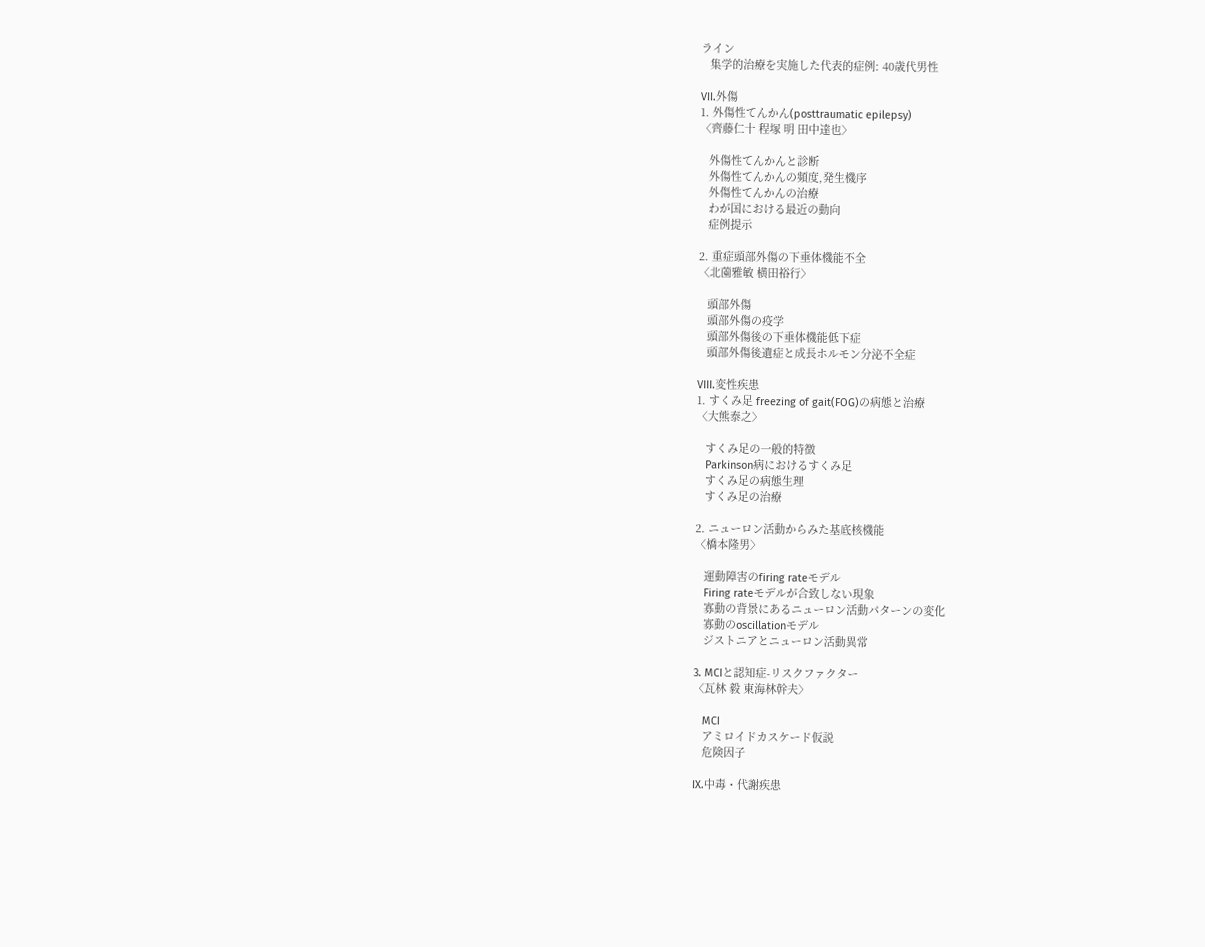ライン
   集学的治療を実施した代表的症例: 40歳代男性

VII.外傷
1. 外傷性てんかん(posttraumatic epilepsy)
〈齊藤仁十 程塚 明 田中達也〉

   外傷性てんかんと診断
   外傷性てんかんの頻度,発生機序
   外傷性てんかんの治療
   わが国における最近の動向
   症例提示

2. 重症頭部外傷の下垂体機能不全
〈北薗雅敏 横田裕行〉

   頭部外傷
   頭部外傷の疫学
   頭部外傷後の下垂体機能低下症
   頭部外傷後遺症と成長ホルモン分泌不全症

VIII.変性疾患
1. すくみ足 freezing of gait(FOG)の病態と治療
〈大熊泰之〉

   すくみ足の一般的特徴
   Parkinson病におけるすくみ足
   すくみ足の病態生理
   すくみ足の治療

2. ニューロン活動からみた基底核機能
〈橋本隆男〉

   運動障害のfiring rateモデル
   Firing rateモデルが合致しない現象
   寡動の背景にあるニューロン活動パターンの変化
   寡動のoscillationモデル
   ジストニアとニューロン活動異常

3. MCIと認知症-リスクファクター
〈瓦林 毅 東海林幹夫〉

   MCI
   アミロイドカスケード仮説
   危険因子

IX.中毒・代謝疾患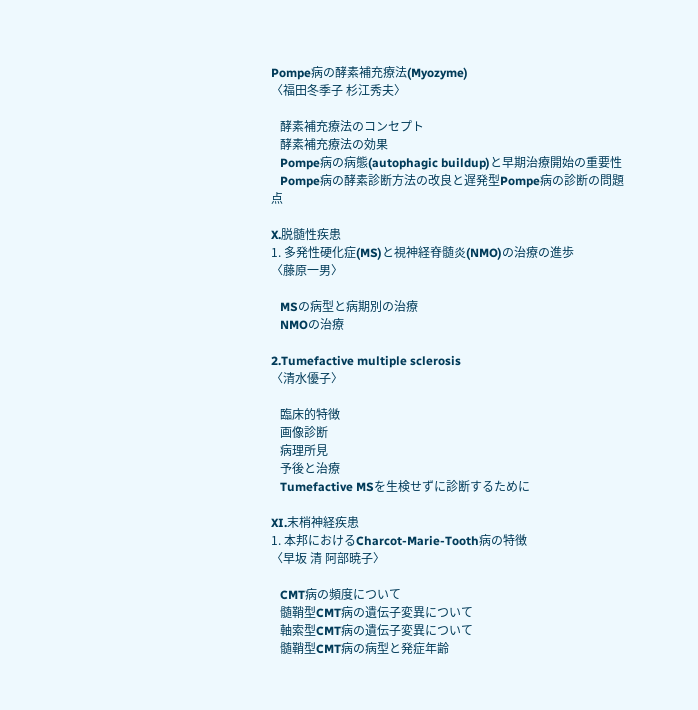Pompe病の酵素補充療法(Myozyme)
〈福田冬季子 杉江秀夫〉

   酵素補充療法のコンセプト
   酵素補充療法の効果
   Pompe病の病態(autophagic buildup)と早期治療開始の重要性
   Pompe病の酵素診断方法の改良と遅発型Pompe病の診断の問題点

X.脱髄性疾患
1. 多発性硬化症(MS)と視神経脊髄炎(NMO)の治療の進歩
〈藤原一男〉

   MSの病型と病期別の治療
   NMOの治療

2.Tumefactive multiple sclerosis
〈清水優子〉

   臨床的特徴
   画像診断
   病理所見
   予後と治療
   Tumefactive MSを生検せずに診断するために

XI.末梢神経疾患
1. 本邦におけるCharcot-Marie-Tooth病の特徴
〈早坂 清 阿部暁子〉

   CMT病の頻度について
   髄鞘型CMT病の遺伝子変異について
   軸索型CMT病の遺伝子変異について
   髄鞘型CMT病の病型と発症年齢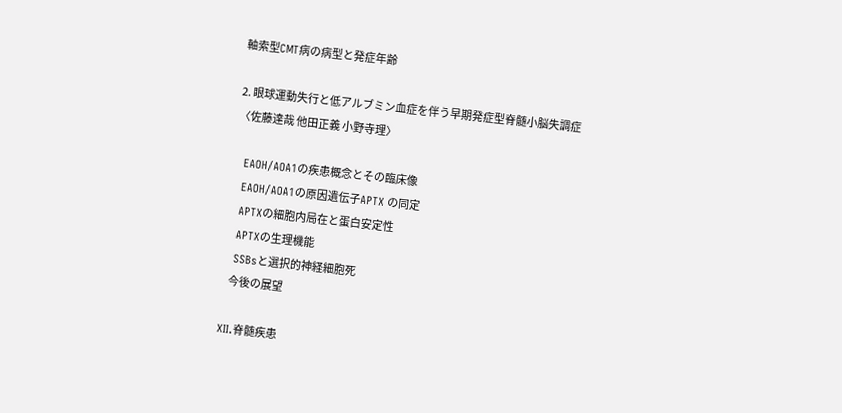軸索型CMT病の病型と発症年齢

2. 眼球運動失行と低アルブミン血症を伴う早期発症型脊髄小脳失調症
〈佐藤達哉 他田正義 小野寺理〉

   EAOH/AOA1の疾患概念とその臨床像
   EAOH/AOA1の原因遺伝子APTX の同定
   APTXの細胞内局在と蛋白安定性
   APTXの生理機能
   SSBsと選択的神経細胞死
   今後の展望

XII.脊髄疾患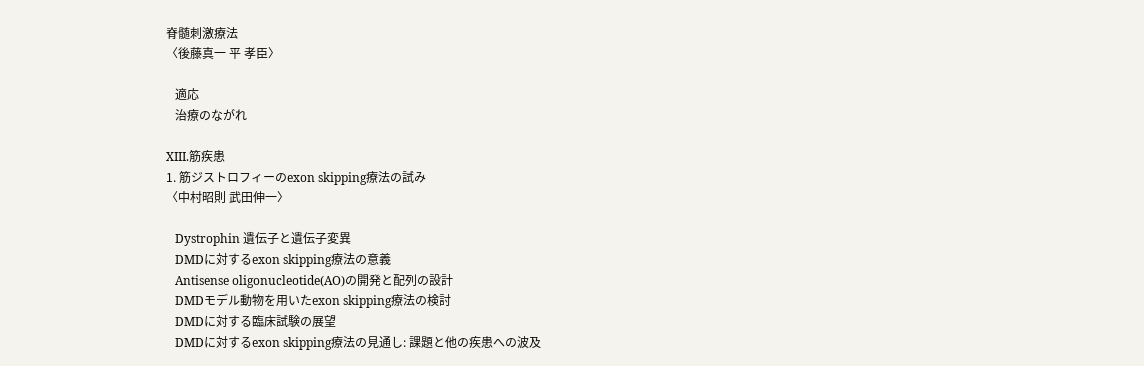脊髄刺激療法
〈後藤真一 平 孝臣〉

   適応
   治療のながれ

XIII.筋疾患
1. 筋ジストロフィーのexon skipping療法の試み
〈中村昭則 武田伸一〉

   Dystrophin 遺伝子と遺伝子変異
   DMDに対するexon skipping療法の意義
   Antisense oligonucleotide(AO)の開発と配列の設計
   DMDモデル動物を用いたexon skipping療法の検討
   DMDに対する臨床試験の展望
   DMDに対するexon skipping療法の見通し: 課題と他の疾患への波及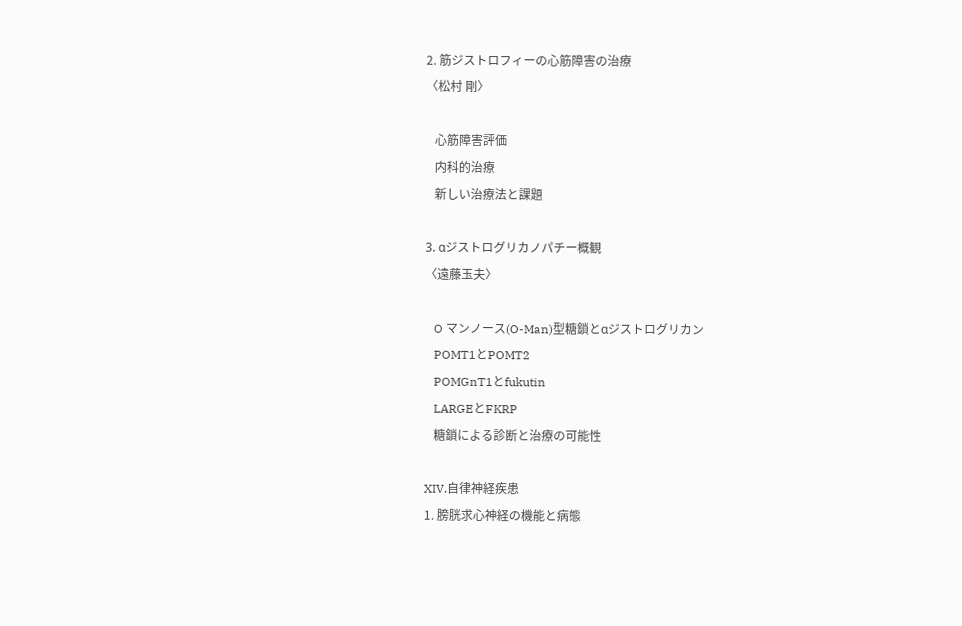2. 筋ジストロフィーの心筋障害の治療
〈松村 剛〉

   心筋障害評価
   内科的治療
   新しい治療法と課題

3. αジストログリカノパチー概観
〈遠藤玉夫〉

   O マンノース(O-Man)型糖鎖とαジストログリカン
   POMT1とPOMT2
   POMGnT1とfukutin
   LARGEとFKRP
   糖鎖による診断と治療の可能性

XIV.自律神経疾患
1. 膀胱求心神経の機能と病態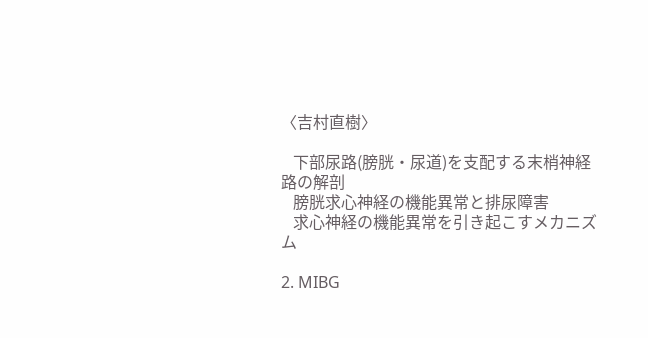〈吉村直樹〉

   下部尿路(膀胱・尿道)を支配する末梢神経路の解剖
   膀胱求心神経の機能異常と排尿障害
   求心神経の機能異常を引き起こすメカニズム

2. MIBG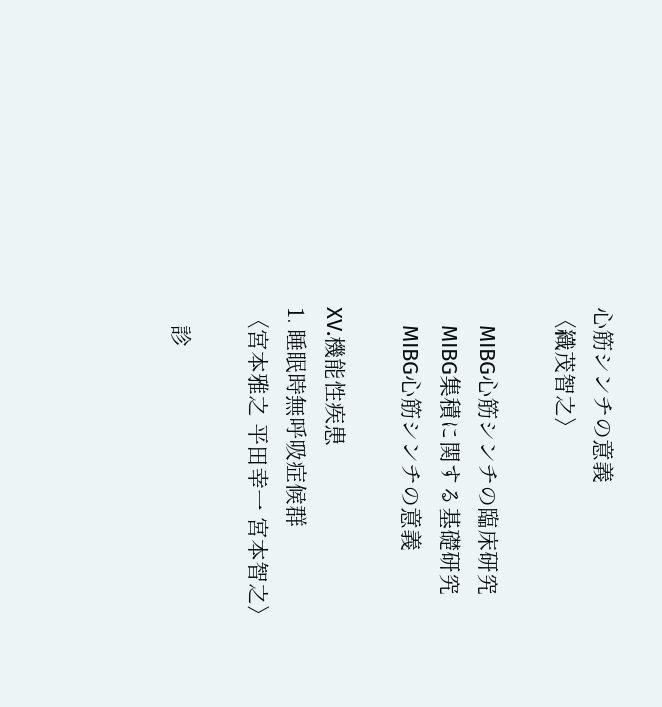心筋シンチの意義
〈織茂智之〉

   MIBG心筋シンチの臨床研究
   MIBG集積に関する基礎研究
   MIBG心筋シンチの意義

XV.機能性疾患
1. 睡眠時無呼吸症候群
〈宮本雅之 平田幸一 宮本智之〉

   診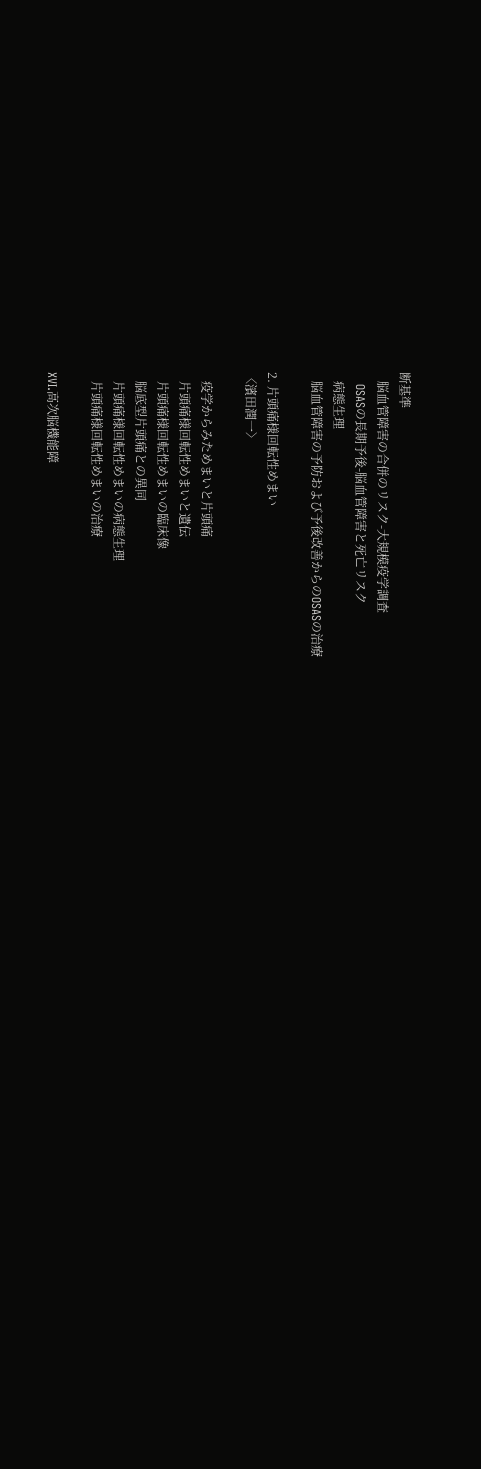断基準
   脳血管障害の合併のリスク-大規模疫学調査
   OSASの長期予後-脳血管障害と死亡リスク
   病態生理
   脳血管障害の予防および予後改善からのOSASの治療

2. 片頭痛様回転性めまい
〈濱田潤一〉

   疫学からみためまいと片頭痛
   片頭痛様回転性めまいと遺伝
   片頭痛様回転性めまいの臨床像
   脳底型片頭痛との異同
   片頭痛様回転性めまいの病態生理
   片頭痛様回転性めまいの治療

XVI.高次脳機能障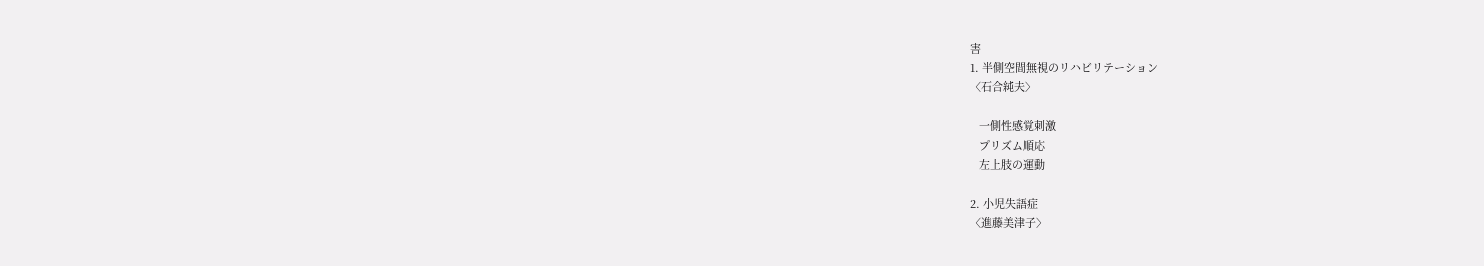害
1. 半側空間無視のリハビリテーション
〈石合純夫〉

   一側性感覚刺激
   プリズム順応
   左上肢の運動

2. 小児失語症
〈進藤美津子〉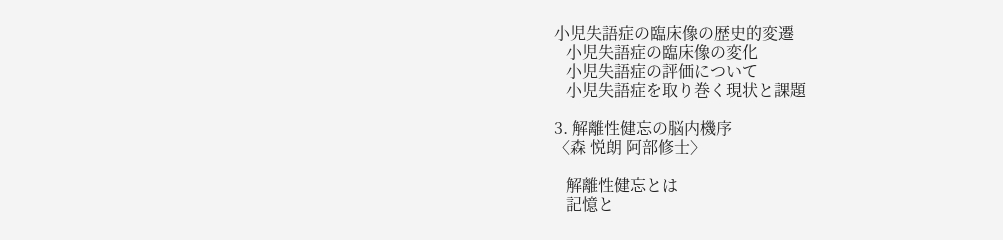小児失語症の臨床像の歴史的変遷
   小児失語症の臨床像の変化
   小児失語症の評価について
   小児失語症を取り巻く現状と課題

3. 解離性健忘の脳内機序
〈森 悦朗 阿部修士〉

   解離性健忘とは
   記憶と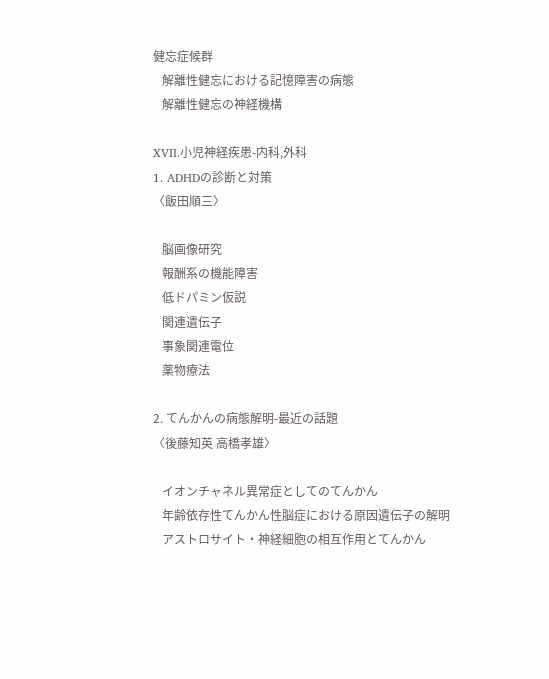健忘症候群
   解離性健忘における記憶障害の病態
   解離性健忘の神経機構

XVII.小児神経疾患-内科,外科
1. ADHDの診断と対策
〈飯田順三〉

   脳画像研究
   報酬系の機能障害
   低ドパミン仮説
   関連遺伝子
   事象関連電位
   薬物療法

2. てんかんの病態解明-最近の話題
〈後藤知英 高橋孝雄〉

   イオンチャネル異常症としてのてんかん
   年齢依存性てんかん性脳症における原因遺伝子の解明
   アストロサイト・神経細胞の相互作用とてんかん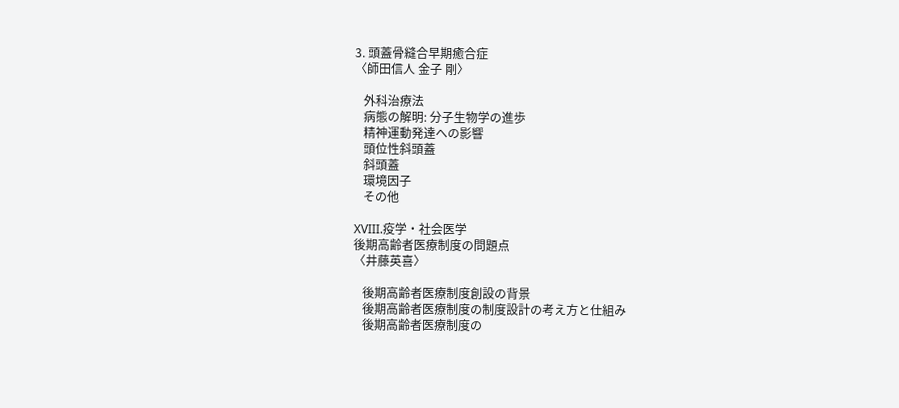3. 頭蓋骨縫合早期癒合症
〈師田信人 金子 剛〉

   外科治療法
   病態の解明: 分子生物学の進歩
   精神運動発達への影響
   頭位性斜頭蓋
   斜頭蓋
   環境因子
   その他

XVIII.疫学・社会医学
後期高齢者医療制度の問題点
〈井藤英喜〉

   後期高齢者医療制度創設の背景
   後期高齢者医療制度の制度設計の考え方と仕組み
   後期高齢者医療制度の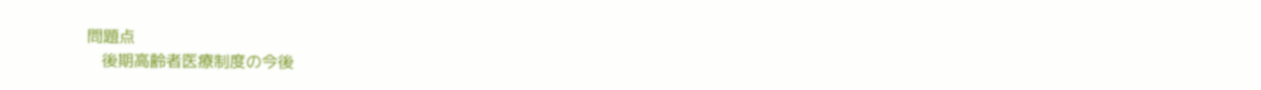問題点
   後期高齢者医療制度の今後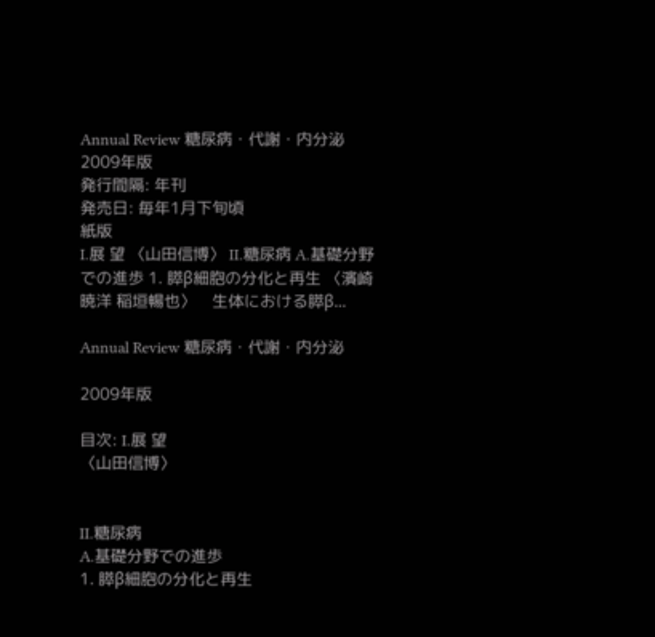Annual Review 糖尿病・代謝・内分泌
2009年版
発行間隔: 年刊
発売日: 毎年1月下旬頃
紙版
I.展 望 〈山田信博〉 II.糖尿病 A.基礎分野での進歩 1. 膵β細胞の分化と再生 〈濱崎暁洋 稲垣暢也〉    生体における膵β...

Annual Review 糖尿病・代謝・内分泌

2009年版

目次: I.展 望
〈山田信博〉


II.糖尿病
A.基礎分野での進歩
1. 膵β細胞の分化と再生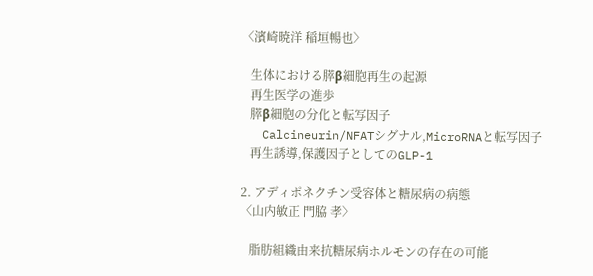〈濱崎暁洋 稲垣暢也〉

   生体における膵β細胞再生の起源
   再生医学の進歩
   膵β細胞の分化と転写因子
   Calcineurin/NFATシグナル,MicroRNAと転写因子
   再生誘導,保護因子としてのGLP-1

2. アディポネクチン受容体と糖尿病の病態
〈山内敏正 門脇 孝〉

   脂肪組織由来抗糖尿病ホルモンの存在の可能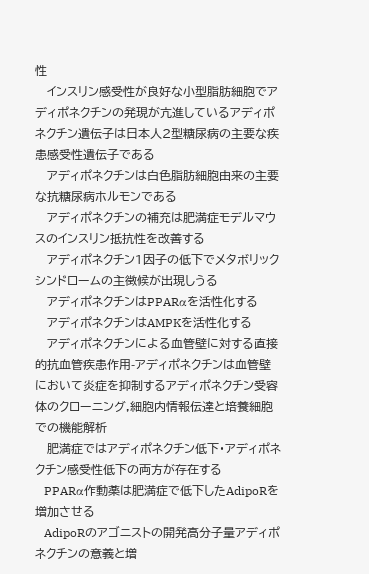性
   インスリン感受性が良好な小型脂肪細胞でアディポネクチンの発現が亢進しているアディポネクチン遺伝子は日本人2型糖尿病の主要な疾患感受性遺伝子である
   アディポネクチンは白色脂肪細胞由来の主要な抗糖尿病ホルモンである
   アディポネクチンの補充は肥満症モデルマウスのインスリン抵抗性を改善する
   アディポネクチン1因子の低下でメタボリックシンドロームの主徴候が出現しうる
   アディポネクチンはPPARαを活性化する
   アディポネクチンはAMPKを活性化する
   アディポネクチンによる血管壁に対する直接的抗血管疾患作用-アディポネクチンは血管壁において炎症を抑制するアディポネクチン受容体のクローニング,細胞内情報伝達と培養細胞での機能解析
   肥満症ではアディポネクチン低下・アディポネクチン感受性低下の両方が存在する
   PPARα作動薬は肥満症で低下したAdipoRを増加させる
   AdipoRのアゴニストの開発高分子量アディポネクチンの意義と増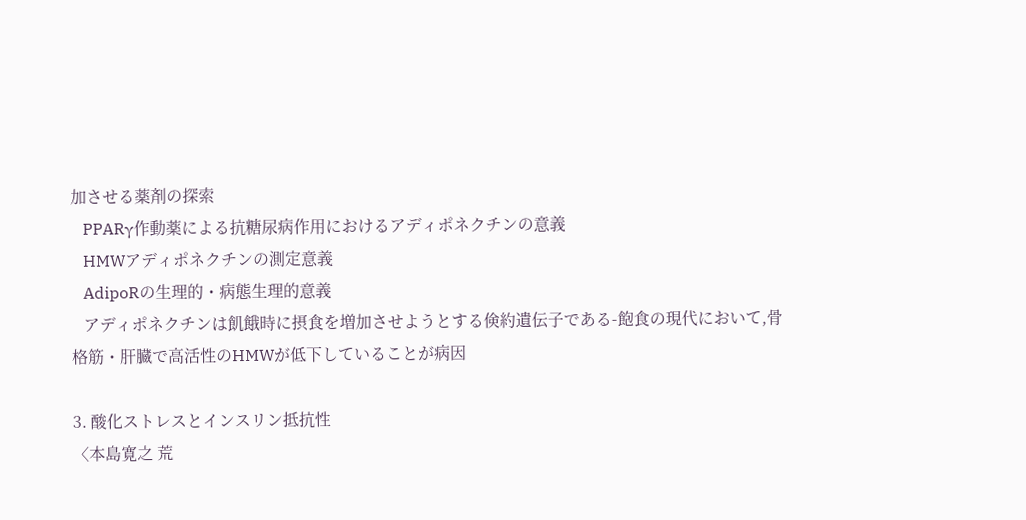加させる薬剤の探索
   PPARγ作動薬による抗糖尿病作用におけるアディポネクチンの意義
   HMWアディポネクチンの測定意義
   AdipoRの生理的・病態生理的意義
   アディポネクチンは飢餓時に摂食を増加させようとする倹約遺伝子である-飽食の現代において,骨格筋・肝臓で高活性のHMWが低下していることが病因

3. 酸化ストレスとインスリン抵抗性
〈本島寛之 荒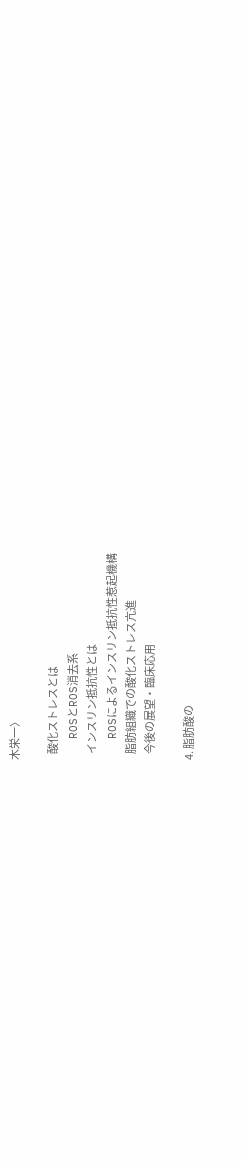木栄一〉

   酸化ストレスとは
   ROSとROS消去系
   インスリン抵抗性とは
   ROSによるインスリン抵抗性惹起機構
   脂肪組織での酸化ストレス亢進
   今後の展望・臨床応用

4. 脂肪酸の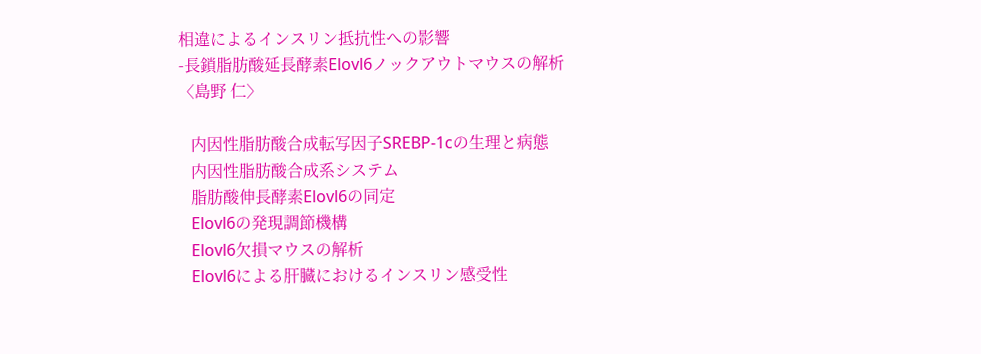相違によるインスリン抵抗性への影響
-長鎖脂肪酸延長酵素Elovl6ノックアウトマウスの解析
〈島野 仁〉

   内因性脂肪酸合成転写因子SREBP-1cの生理と病態
   内因性脂肪酸合成系システム
   脂肪酸伸長酵素Elovl6の同定
   Elovl6の発現調節機構
   Elovl6欠損マウスの解析
   Elovl6による肝臓におけるインスリン感受性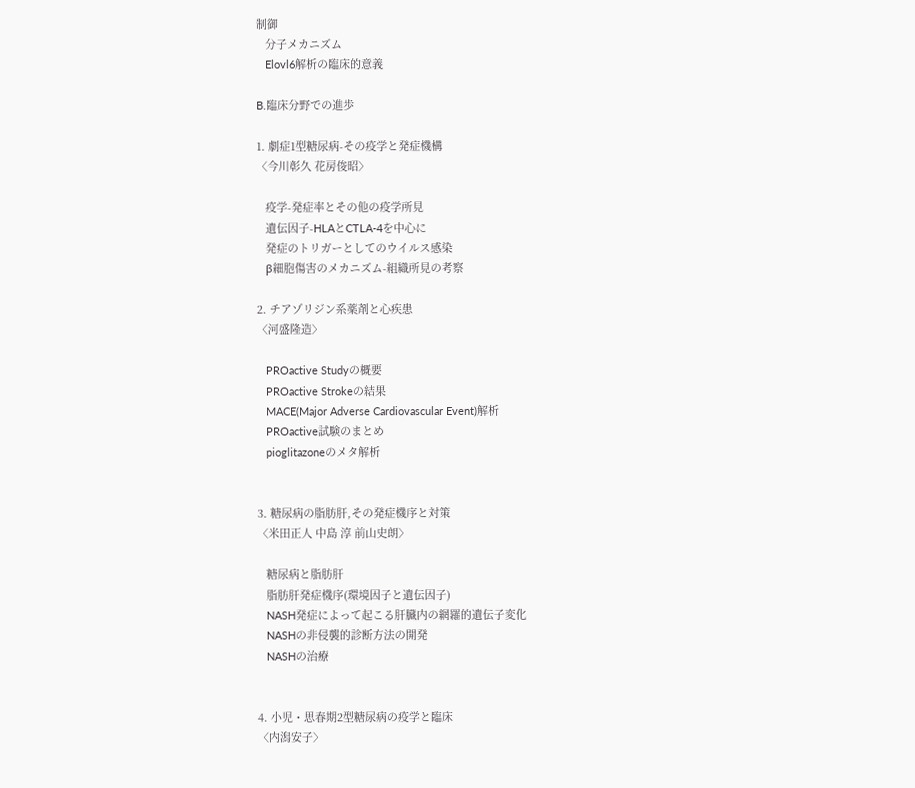制御
   分子メカニズム
   Elovl6解析の臨床的意義

B.臨床分野での進歩

1. 劇症1型糖尿病-その疫学と発症機構
〈今川彰久 花房俊昭〉

   疫学-発症率とその他の疫学所見
   遺伝因子-HLAとCTLA-4を中心に
   発症のトリガーとしてのウイルス感染
   β細胞傷害のメカニズム-組織所見の考察

2. チアゾリジン系薬剤と心疾患
〈河盛隆造〉

   PROactive Studyの概要
   PROactive Strokeの結果
   MACE(Major Adverse Cardiovascular Event)解析
   PROactive試験のまとめ
   pioglitazoneのメタ解析


3. 糖尿病の脂肪肝,その発症機序と対策
〈米田正人 中島 淳 前山史朗〉

   糖尿病と脂肪肝
   脂肪肝発症機序(環境因子と遺伝因子)
   NASH発症によって起こる肝臓内の網羅的遺伝子変化
   NASHの非侵襲的診断方法の開発
   NASHの治療


4. 小児・思春期2型糖尿病の疫学と臨床
〈内潟安子〉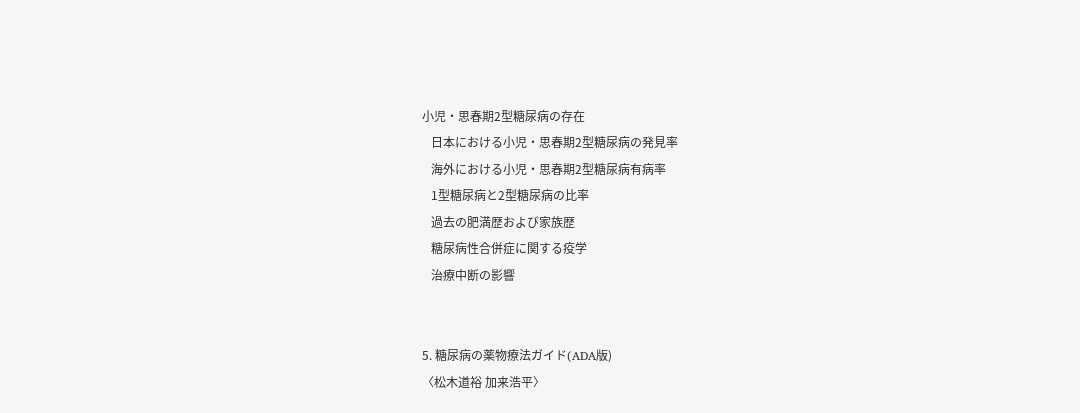小児・思春期2型糖尿病の存在
   日本における小児・思春期2型糖尿病の発見率
   海外における小児・思春期2型糖尿病有病率
   1型糖尿病と2型糖尿病の比率
   過去の肥満歴および家族歴
   糖尿病性合併症に関する疫学
   治療中断の影響


5. 糖尿病の薬物療法ガイド(ADA版)
〈松木道裕 加来浩平〉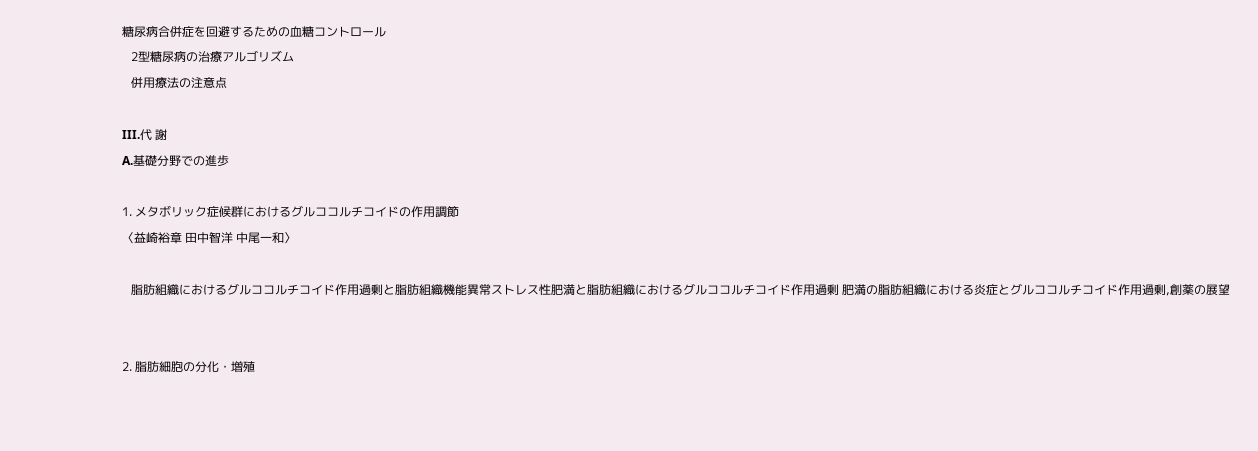糖尿病合併症を回避するための血糖コントロール
   2型糖尿病の治療アルゴリズム
   併用療法の注意点

III.代 謝
A.基礎分野での進歩

1. メタボリック症候群におけるグルココルチコイドの作用調節
〈益崎裕章 田中智洋 中尾一和〉

   脂肪組織におけるグルココルチコイド作用過剰と脂肪組織機能異常ストレス性肥満と脂肪組織におけるグルココルチコイド作用過剰 肥満の脂肪組織における炎症とグルココルチコイド作用過剰,創薬の展望


2. 脂肪細胞の分化・増殖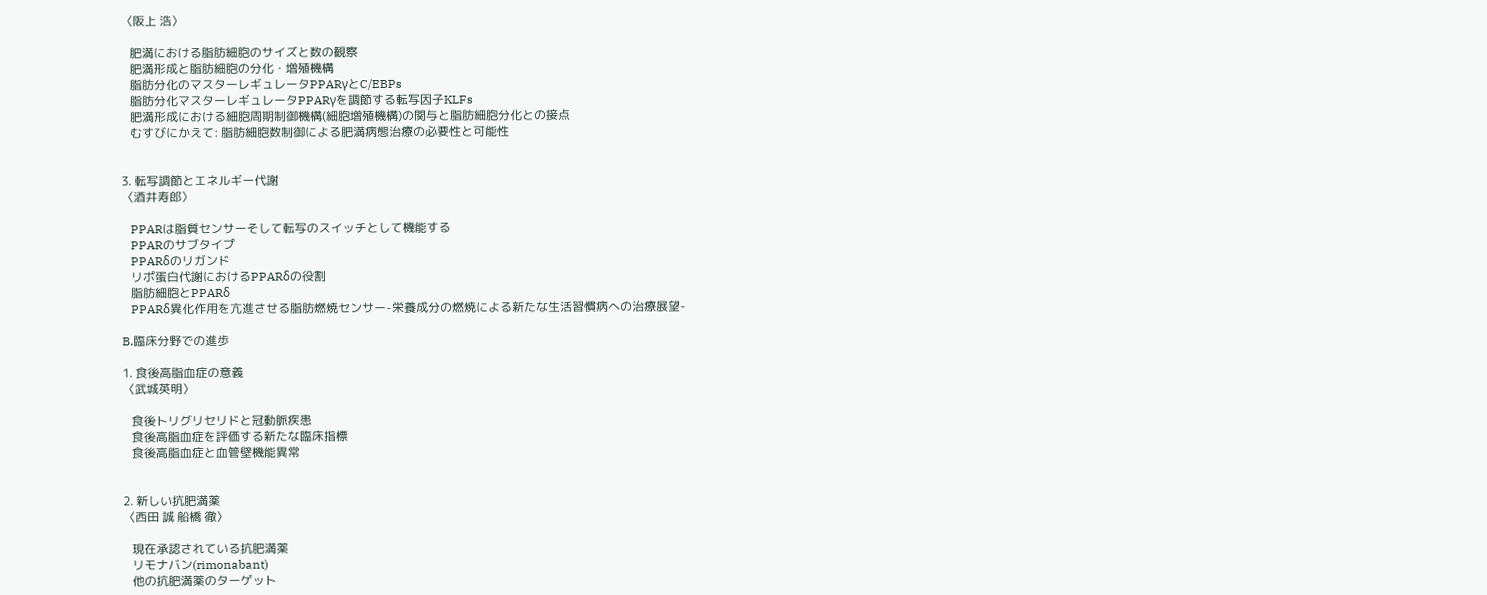〈阪上 浩〉

   肥満における脂肪細胞のサイズと数の観察
   肥満形成と脂肪細胞の分化・増殖機構
   脂肪分化のマスターレギュレータPPARγとC/EBPs
   脂肪分化マスターレギュレータPPARγを調節する転写因子KLFs
   肥満形成における細胞周期制御機構(細胞増殖機構)の関与と脂肪細胞分化との接点
   むすびにかえて: 脂肪細胞数制御による肥満病態治療の必要性と可能性


3. 転写調節とエネルギー代謝
〈酒井寿郎〉

   PPARは脂質センサーそして転写のスイッチとして機能する
   PPARのサブタイプ
   PPARδのリガンド
   リポ蛋白代謝におけるPPARδの役割
   脂肪細胞とPPARδ
   PPARδ異化作用を亢進させる脂肪燃焼センサー-栄養成分の燃焼による新たな生活習慣病への治療展望-

B.臨床分野での進歩

1. 食後高脂血症の意義
〈武城英明〉

   食後トリグリセリドと冠動脈疾患
   食後高脂血症を評価する新たな臨床指標
   食後高脂血症と血管壁機能異常


2. 新しい抗肥満薬
〈西田 誠 船橋 徹〉

   現在承認されている抗肥満薬
   リモナバン(rimonabant)
   他の抗肥満薬のターゲット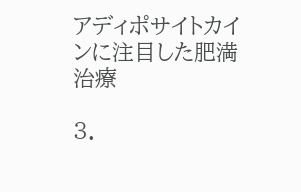アディポサイトカインに注目した肥満治療

3.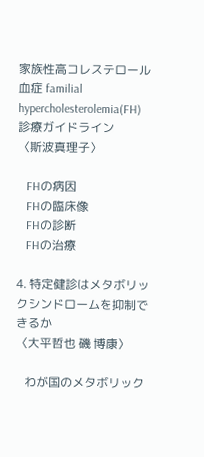家族性高コレステロール血症 familial hypercholesterolemia(FH)診療ガイドライン
〈斯波真理子〉

   FHの病因
   FHの臨床像
   FHの診断
   FHの治療

4. 特定健診はメタボリックシンドロームを抑制できるか
〈大平哲也 磯 博康〉

   わが国のメタボリック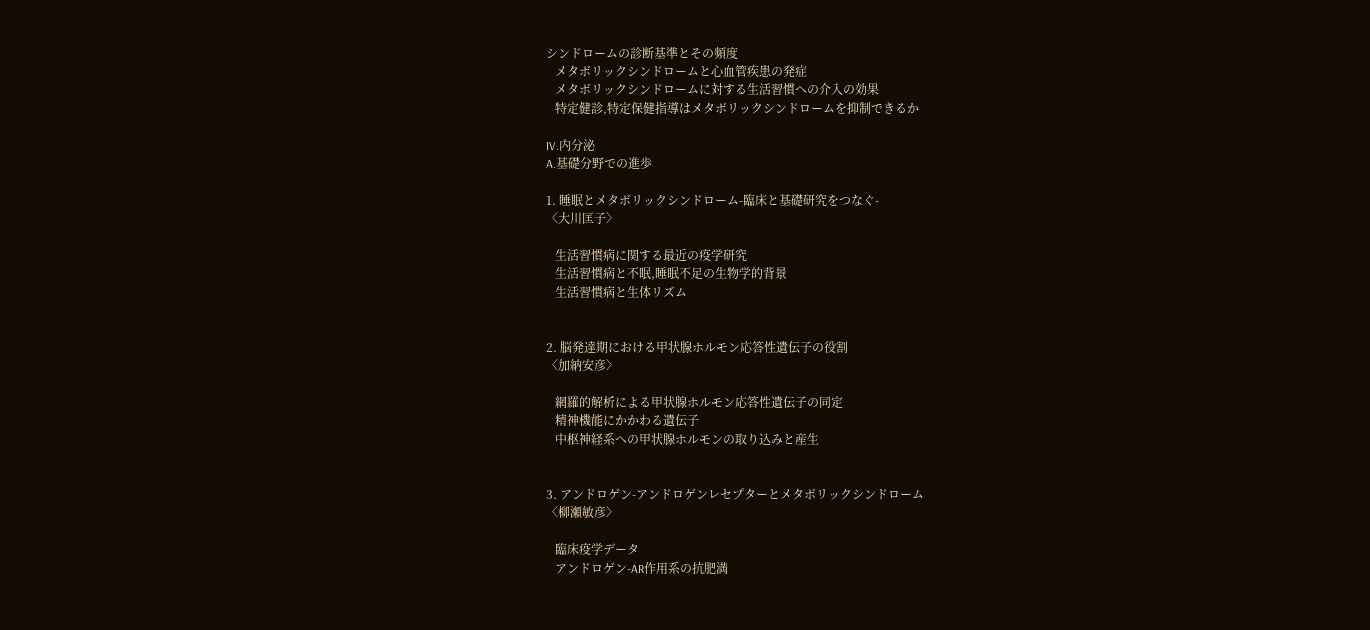シンドロームの診断基準とその頻度
   メタボリックシンドロームと心血管疾患の発症
   メタボリックシンドロームに対する生活習慣への介入の効果
   特定健診,特定保健指導はメタボリックシンドロームを抑制できるか

IV.内分泌
A.基礎分野での進歩

1. 睡眠とメタボリックシンドローム-臨床と基礎研究をつなぐ-
〈大川匡子〉

   生活習慣病に関する最近の疫学研究
   生活習慣病と不眠,睡眠不足の生物学的背景
   生活習慣病と生体リズム


2. 脳発達期における甲状腺ホルモン応答性遺伝子の役割
〈加納安彦〉

   網羅的解析による甲状腺ホルモン応答性遺伝子の同定
   精神機能にかかわる遺伝子
   中枢神経系への甲状腺ホルモンの取り込みと産生


3. アンドロゲン-アンドロゲンレセプターとメタボリックシンドローム
〈柳瀬敏彦〉

   臨床疫学データ
   アンドロゲン-AR作用系の抗肥満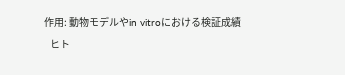作用: 動物モデルやin vitroにおける検証成績
   ヒト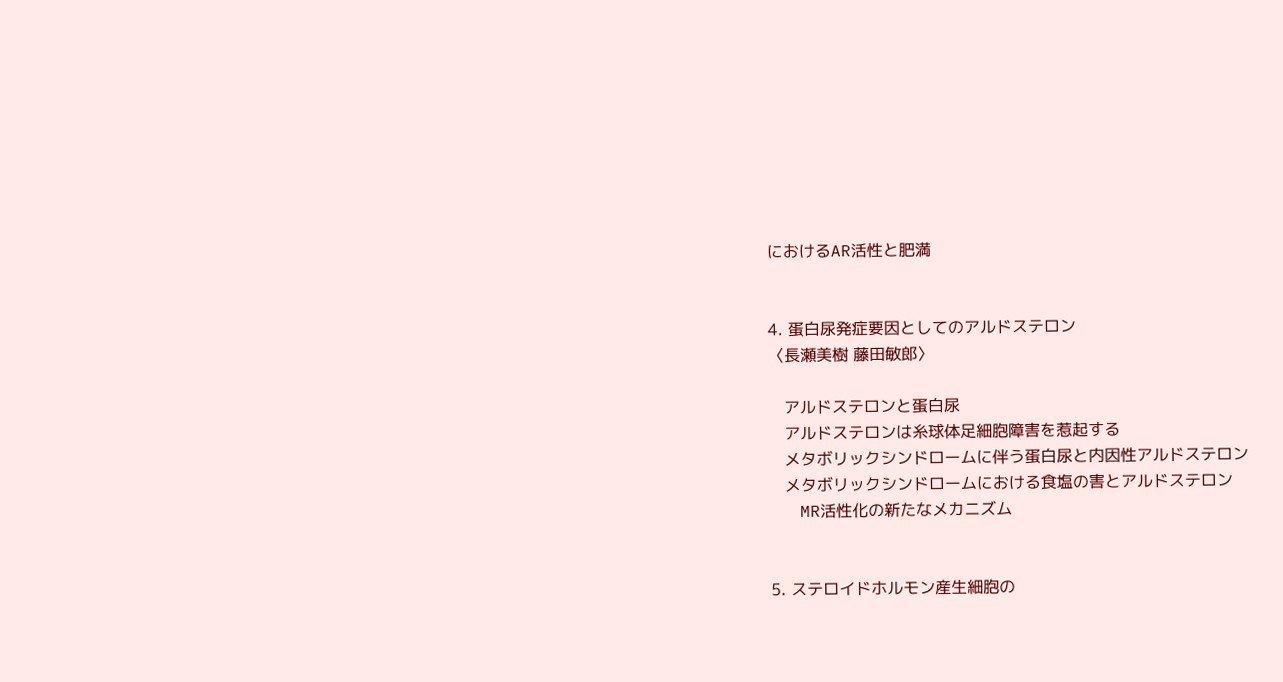におけるAR活性と肥満


4. 蛋白尿発症要因としてのアルドステロン
〈長瀬美樹 藤田敏郎〉

   アルドステロンと蛋白尿
   アルドステロンは糸球体足細胞障害を惹起する
   メタボリックシンドロームに伴う蛋白尿と内因性アルドステロン
   メタボリックシンドロームにおける食塩の害とアルドステロン
   MR活性化の新たなメカニズム


5. ステロイドホルモン産生細胞の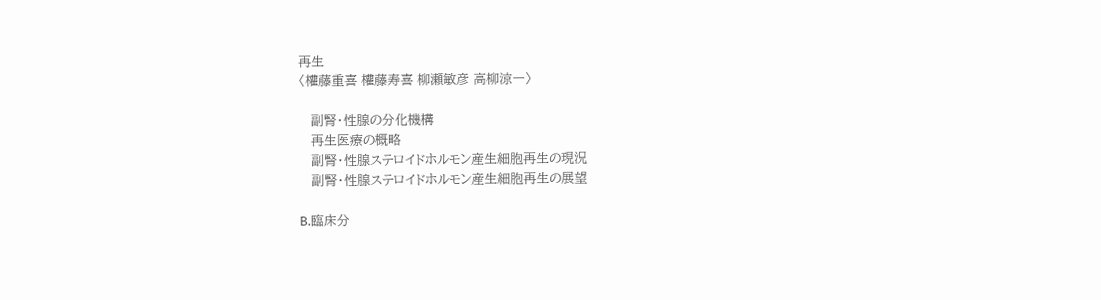再生
〈權藤重喜 權藤寿喜 柳瀬敏彦 高柳涼一〉

   副腎・性腺の分化機構
   再生医療の概略
   副腎・性腺ステロイドホルモン産生細胞再生の現況
   副腎・性腺ステロイドホルモン産生細胞再生の展望

B.臨床分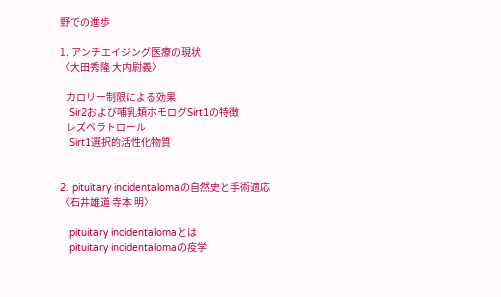野での進歩

1. アンチエイジング医療の現状
〈大田秀隆 大内尉義〉

   カロリー制限による効果
   Sir2および哺乳類ホモログSirt1の特徴
   レズベラトロール
   Sirt1選択的活性化物質


2. pituitary incidentalomaの自然史と手術適応
〈石井雄道 寺本 明〉

   pituitary incidentalomaとは
   pituitary incidentalomaの疫学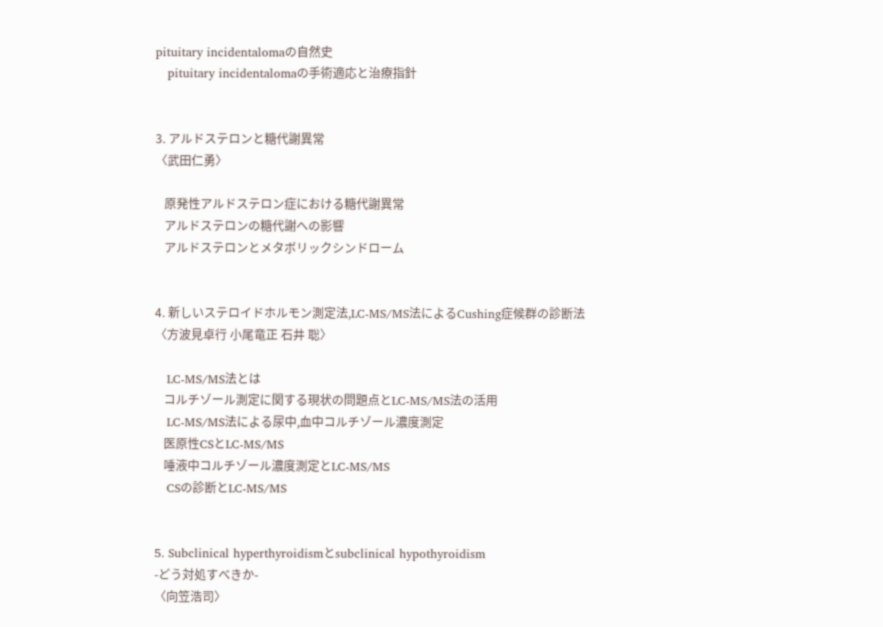pituitary incidentalomaの自然史
   pituitary incidentalomaの手術適応と治療指針


3. アルドステロンと糖代謝異常
〈武田仁勇〉

   原発性アルドステロン症における糖代謝異常
   アルドステロンの糖代謝への影響
   アルドステロンとメタボリックシンドローム


4. 新しいステロイドホルモン測定法,LC-MS/MS法によるCushing症候群の診断法
〈方波見卓行 小尾竜正 石井 聡〉

   LC-MS/MS法とは
   コルチゾール測定に関する現状の問題点とLC-MS/MS法の活用
   LC-MS/MS法による尿中,血中コルチゾール濃度測定
   医原性CSとLC-MS/MS
   唾液中コルチゾール濃度測定とLC-MS/MS
   CSの診断とLC-MS/MS


5. Subclinical hyperthyroidismとsubclinical hypothyroidism
-どう対処すべきか-
〈向笠浩司〉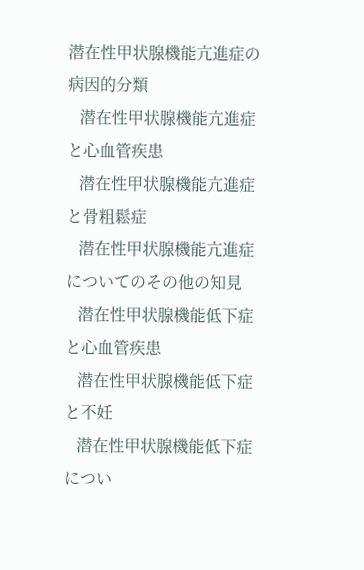潜在性甲状腺機能亢進症の病因的分類
   潜在性甲状腺機能亢進症と心血管疾患
   潜在性甲状腺機能亢進症と骨粗鬆症
   潜在性甲状腺機能亢進症についてのその他の知見
   潜在性甲状腺機能低下症と心血管疾患
   潜在性甲状腺機能低下症と不妊
   潜在性甲状腺機能低下症につい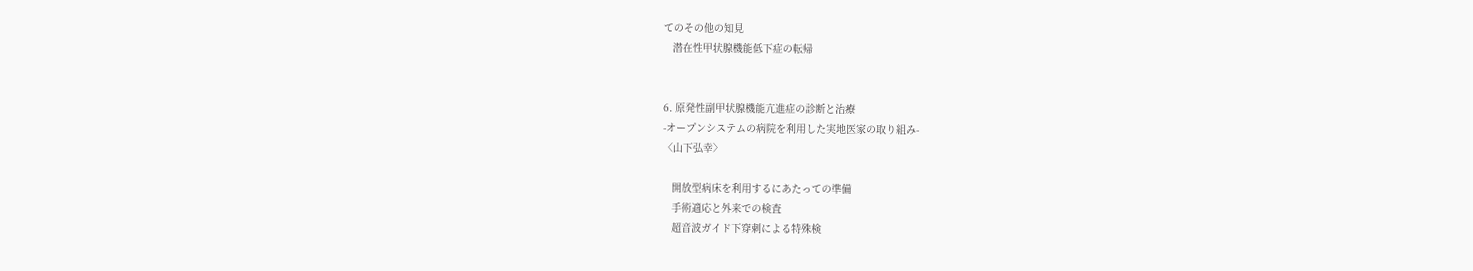てのその他の知見
   潜在性甲状腺機能低下症の転帰


6. 原発性副甲状腺機能亢進症の診断と治療
-オープンシステムの病院を利用した実地医家の取り組み-
〈山下弘幸〉

   開放型病床を利用するにあたっての準備
   手術適応と外来での検査
   超音波ガイド下穿刺による特殊検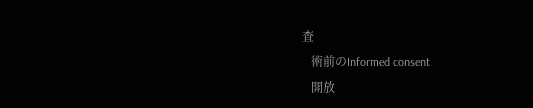査
   術前のInformed consent
   開放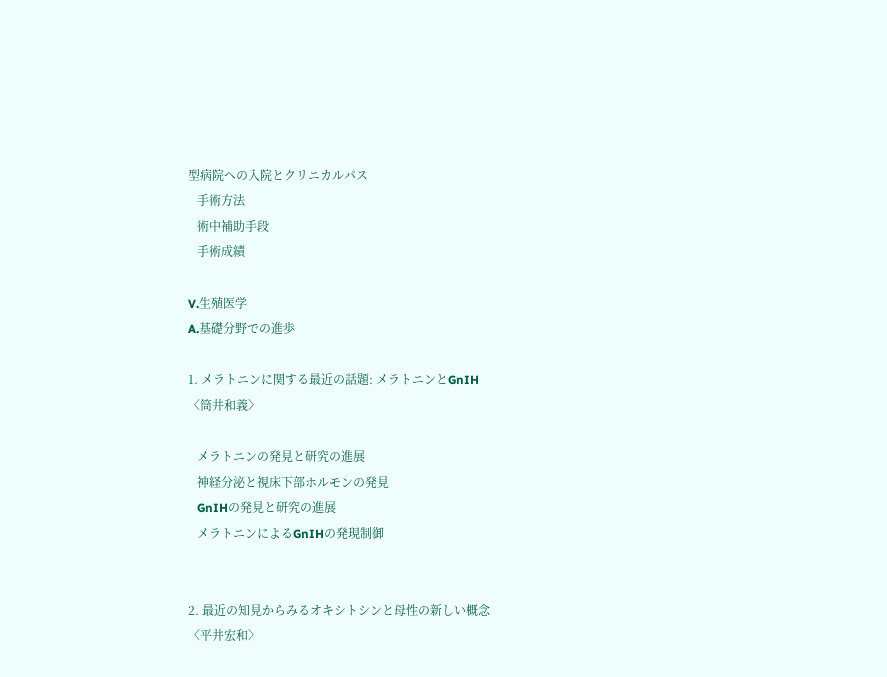型病院への入院とクリニカルパス
   手術方法
   術中補助手段
   手術成績

V.生殖医学
A.基礎分野での進歩

1. メラトニンに関する最近の話題: メラトニンとGnIH
〈筒井和義〉

   メラトニンの発見と研究の進展
   神経分泌と視床下部ホルモンの発見
   GnIHの発見と研究の進展
   メラトニンによるGnIHの発現制御


2. 最近の知見からみるオキシトシンと母性の新しい概念
〈平井宏和〉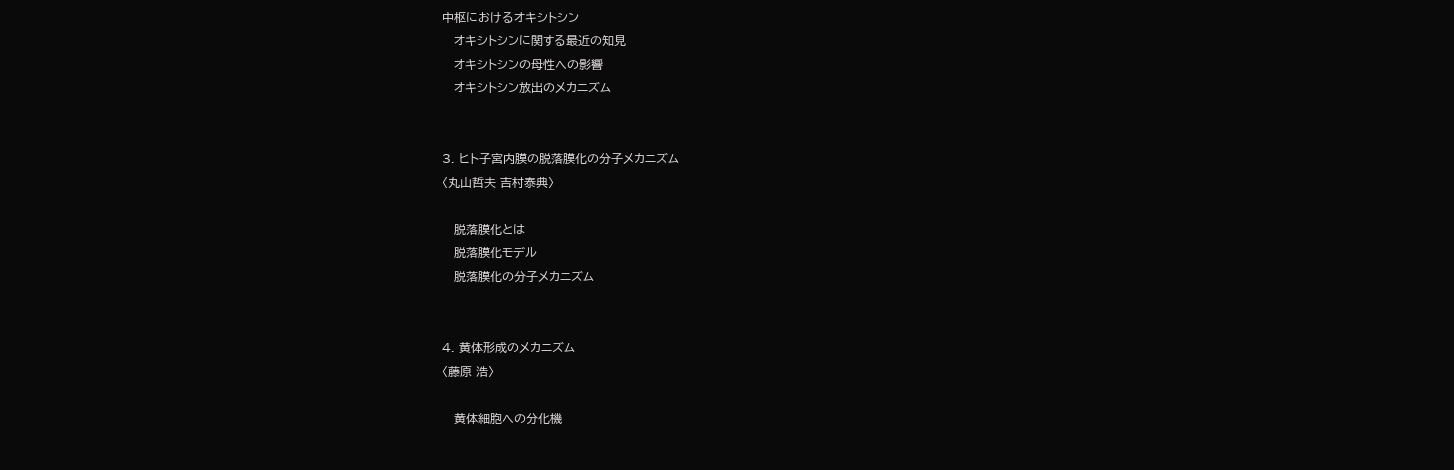中枢におけるオキシトシン
   オキシトシンに関する最近の知見
   オキシトシンの母性への影響
   オキシトシン放出のメカニズム


3. ヒト子宮内膜の脱落膜化の分子メカニズム
〈丸山哲夫 吉村泰典〉

   脱落膜化とは
   脱落膜化モデル
   脱落膜化の分子メカニズム


4. 黄体形成のメカニズム
〈藤原 浩〉

   黄体細胞への分化機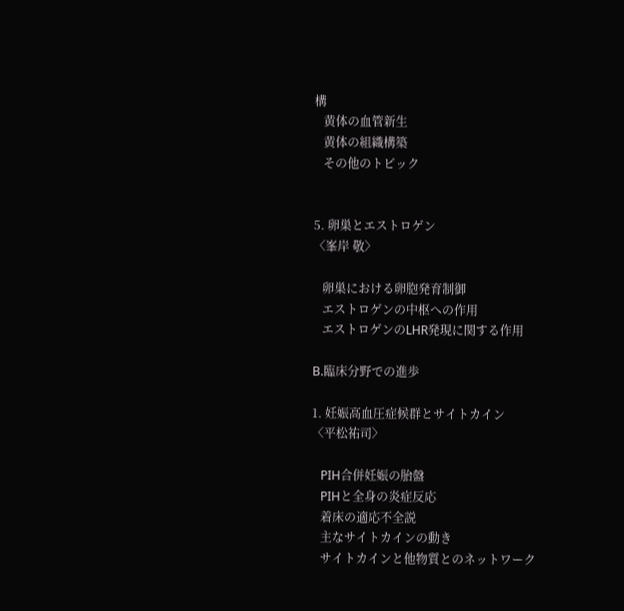構
   黄体の血管新生
   黄体の組織構築
   その他のトピック


5. 卵巣とエストロゲン
〈峯岸 敬〉

   卵巣における卵胞発育制御
   エストロゲンの中枢への作用
   エストロゲンのLHR発現に関する作用

B.臨床分野での進歩

1. 妊娠高血圧症候群とサイトカイン
〈平松祐司〉

   PIH合併妊娠の胎盤
   PIHと全身の炎症反応
   着床の適応不全説
   主なサイトカインの動き
   サイトカインと他物質とのネットワーク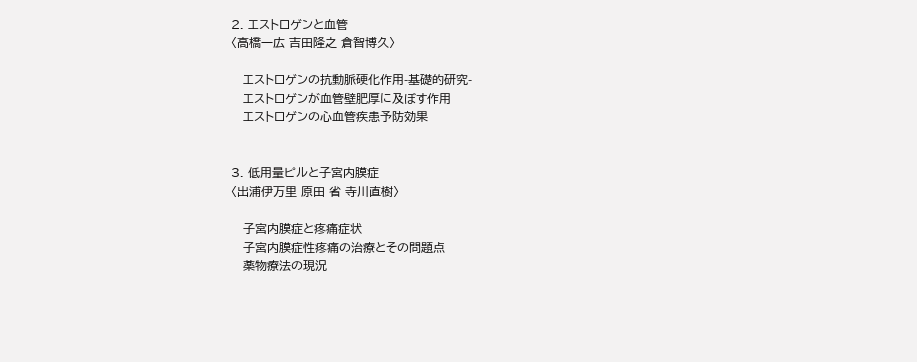2. エストロゲンと血管
〈高橋一広 吉田隆之 倉智博久〉

   エストロゲンの抗動脈硬化作用-基礎的研究-
   エストロゲンが血管壁肥厚に及ぼす作用
   エストロゲンの心血管疾患予防効果


3. 低用量ピルと子宮内膜症
〈出浦伊万里 原田 省 寺川直樹〉

   子宮内膜症と疼痛症状
   子宮内膜症性疼痛の治療とその問題点
   薬物療法の現況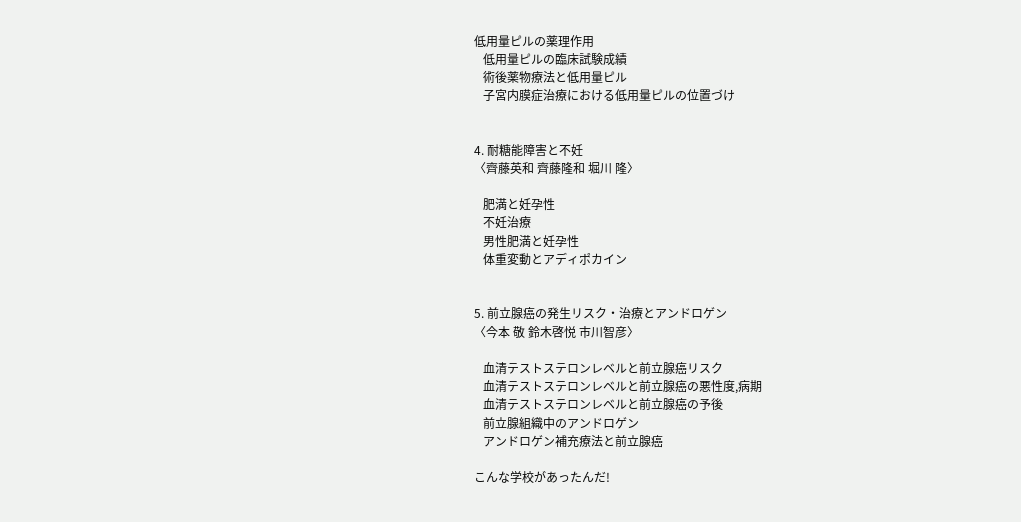低用量ピルの薬理作用
   低用量ピルの臨床試験成績
   術後薬物療法と低用量ピル
   子宮内膜症治療における低用量ピルの位置づけ


4. 耐糖能障害と不妊
〈齊藤英和 齊藤隆和 堀川 隆〉

   肥満と妊孕性
   不妊治療
   男性肥満と妊孕性
   体重変動とアディポカイン


5. 前立腺癌の発生リスク・治療とアンドロゲン
〈今本 敬 鈴木啓悦 市川智彦〉

   血清テストステロンレベルと前立腺癌リスク
   血清テストステロンレベルと前立腺癌の悪性度,病期
   血清テストステロンレベルと前立腺癌の予後
   前立腺組織中のアンドロゲン
   アンドロゲン補充療法と前立腺癌

こんな学校があったんだ!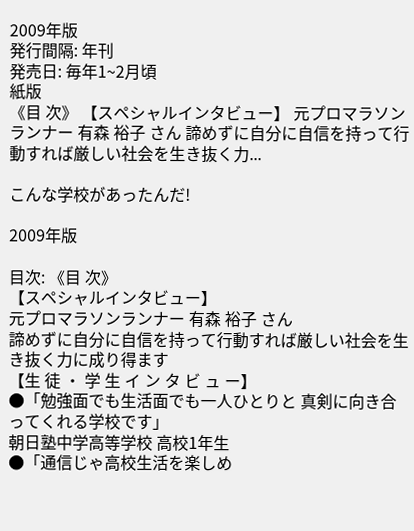2009年版
発行間隔: 年刊
発売日: 毎年1~2月頃
紙版
《目 次》 【スペシャルインタビュー】 元プロマラソンランナー 有森 裕子 さん 諦めずに自分に自信を持って行動すれば厳しい社会を生き抜く力...

こんな学校があったんだ!

2009年版

目次: 《目 次》
【スペシャルインタビュー】
元プロマラソンランナー 有森 裕子 さん
諦めずに自分に自信を持って行動すれば厳しい社会を生き抜く力に成り得ます
【生 徒 ・ 学 生 イ ン タ ビ ュ ー】
●「勉強面でも生活面でも一人ひとりと 真剣に向き合ってくれる学校です」
朝日塾中学高等学校 高校1年生
●「通信じゃ高校生活を楽しめ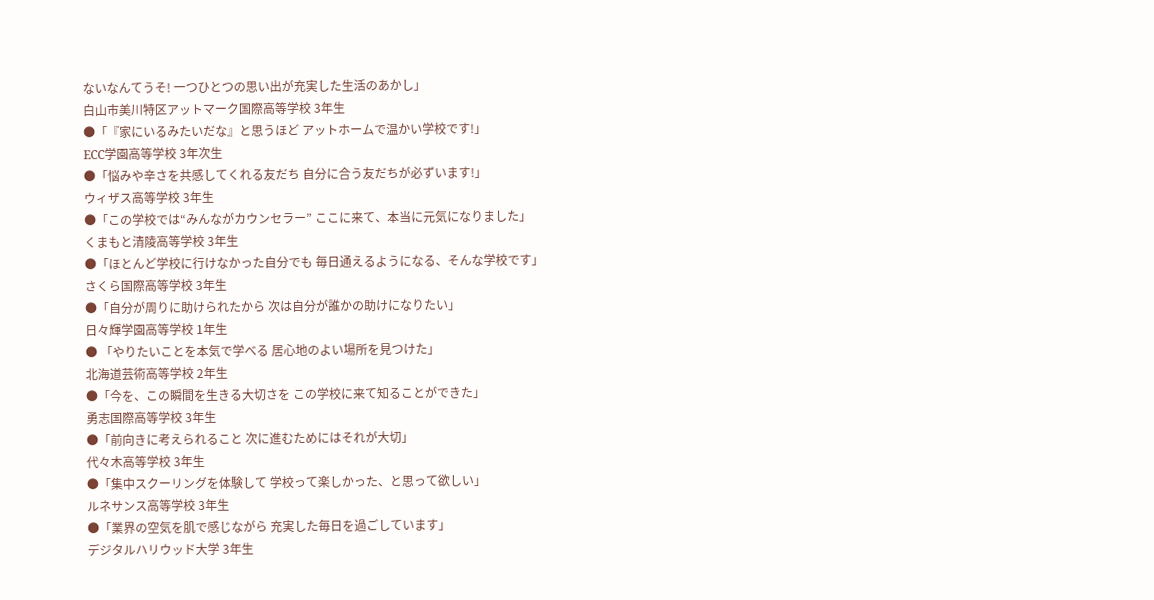ないなんてうそ! 一つひとつの思い出が充実した生活のあかし」
白山市美川特区アットマーク国際高等学校 3年生
●「『家にいるみたいだな』と思うほど アットホームで温かい学校です!」
ECC学園高等学校 3年次生
●「悩みや辛さを共感してくれる友だち 自分に合う友だちが必ずいます!」
ウィザス高等学校 3年生
●「この学校では“みんながカウンセラー” ここに来て、本当に元気になりました」
くまもと清陵高等学校 3年生
●「ほとんど学校に行けなかった自分でも 毎日通えるようになる、そんな学校です」
さくら国際高等学校 3年生
●「自分が周りに助けられたから 次は自分が誰かの助けになりたい」
日々輝学園高等学校 1年生
● 「やりたいことを本気で学べる 居心地のよい場所を見つけた」
北海道芸術高等学校 2年生
●「今を、この瞬間を生きる大切さを この学校に来て知ることができた」
勇志国際高等学校 3年生
●「前向きに考えられること 次に進むためにはそれが大切」
代々木高等学校 3年生
●「集中スクーリングを体験して 学校って楽しかった、と思って欲しい」
ルネサンス高等学校 3年生
●「業界の空気を肌で感じながら 充実した毎日を過ごしています」
デジタルハリウッド大学 3年生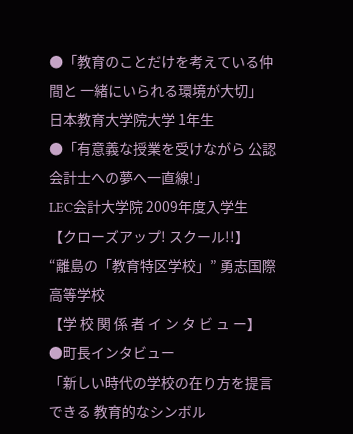●「教育のことだけを考えている仲間と 一緒にいられる環境が大切」
日本教育大学院大学 1年生
●「有意義な授業を受けながら 公認会計士への夢へ一直線!」
LEC会計大学院 2009年度入学生
【クローズアップ! スクール!!】
“離島の「教育特区学校」” 勇志国際高等学校
【学 校 関 係 者 イ ン タ ビ ュ ー】
●町長インタビュー
「新しい時代の学校の在り方を提言できる 教育的なシンボル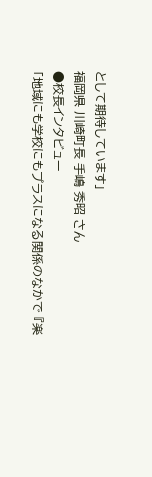として期待しています」
福岡県 川崎町長 手嶋 秀昭 さん
●校長インタビュー
「地域にも学校にもプラスになる関係のなかで 『楽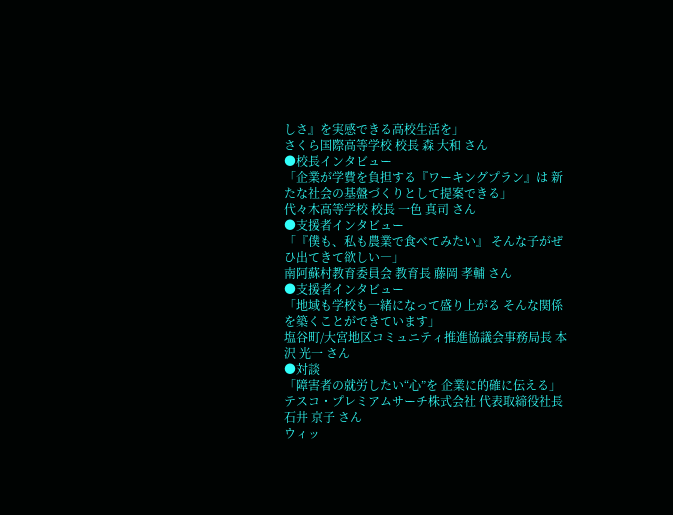しさ』を実感できる高校生活を」
さくら国際高等学校 校長 森 大和 さん
●校長インタビュー
「企業が学費を負担する『ワーキングプラン』は 新たな社会の基盤づくりとして提案できる」
代々木高等学校 校長 一色 真司 さん
●支援者インタビュー
「『僕も、私も農業で食べてみたい』 そんな子がぜひ出てきて欲しい―」
南阿蘇村教育委員会 教育長 藤岡 孝輔 さん
●支援者インタビュー
「地域も学校も一緒になって盛り上がる そんな関係を築くことができています」
塩谷町/大宮地区コミュニティ推進協議会事務局長 本沢 光一 さん
●対談
「障害者の就労したい“心”を 企業に的確に伝える」
テスコ・プレミアムサーチ株式会社 代表取締役社長 石井 京子 さん
ウィッ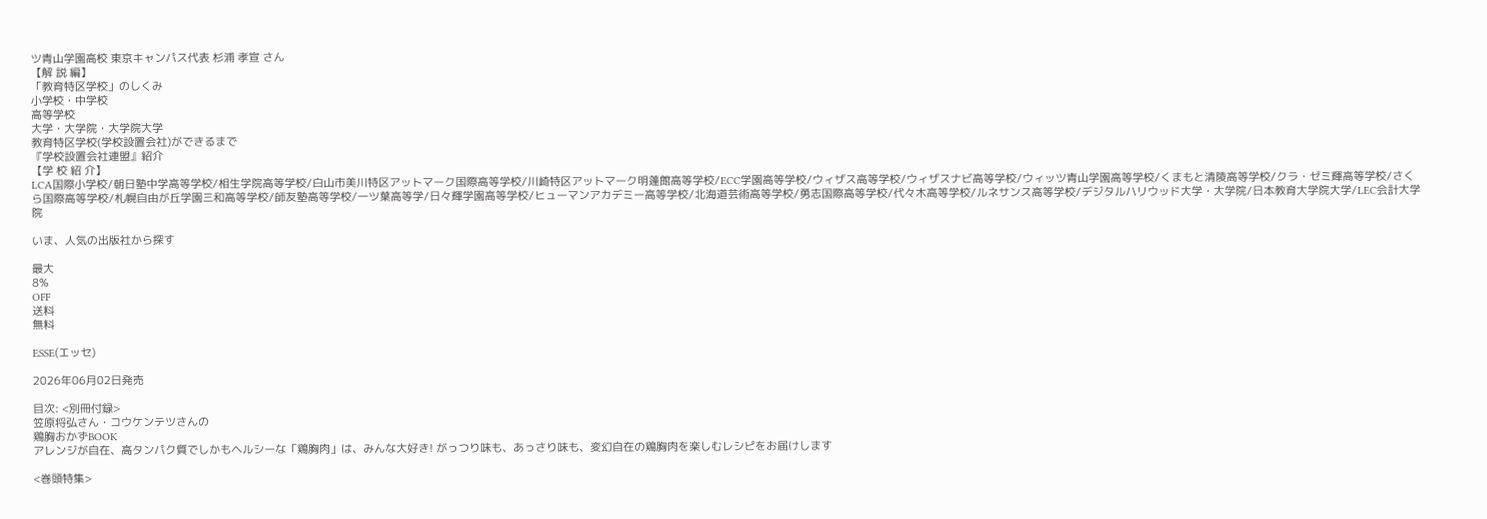ツ青山学園高校 東京キャンパス代表 杉浦 孝宣 さん
【解 説 編】
「教育特区学校」のしくみ
小学校・中学校
高等学校
大学・大学院・大学院大学
教育特区学校(学校設置会社)ができるまで
『学校設置会社連盟』紹介
【学 校 紹 介】
LCA国際小学校/朝日塾中学高等学校/相生学院高等学校/白山市美川特区アットマーク国際高等学校/川崎特区アットマーク明蓬館高等学校/ECC学園高等学校/ウィザス高等学校/ウィザスナビ高等学校/ウィッツ青山学園高等学校/くまもと清陵高等学校/クラ・ゼミ輝高等学校/さくら国際高等学校/札幌自由が丘学園三和高等学校/師友塾高等学校/一ツ葉高等学/日々輝学園高等学校/ヒューマンアカデミー高等学校/北海道芸術高等学校/勇志国際高等学校/代々木高等学校/ルネサンス高等学校/デジタルハリウッド大学・大学院/日本教育大学院大学/LEC会計大学院

いま、人気の出版社から探す

最大
8%
OFF
送料
無料

ESSE(エッセ)

2026年06月02日発売

目次: <別冊付録>
笠原将弘さん・コウケンテツさんの
鶏胸おかずBOOK
アレンジが自在、高タンパク質でしかもヘルシーな「鶏胸肉」は、みんな大好き! がっつり味も、あっさり味も、変幻自在の鶏胸肉を楽しむレシピをお届けします

<巻頭特集>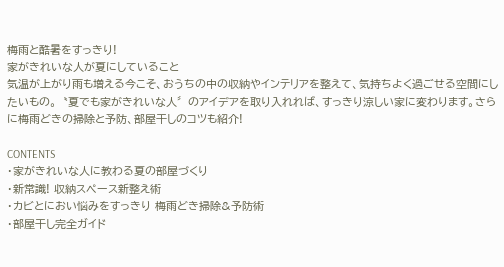梅雨と酷暑をすっきり!
家がきれいな人が夏にしていること
気温が上がり雨も増える今こそ、おうちの中の収納やインテリアを整えて、気持ちよく過ごせる空間にしたいもの。〝夏でも家がきれいな人〞のアイデアを取り入れれば、すっきり涼しい家に変わります。さらに梅雨どきの掃除と予防、部屋干しのコツも紹介!

CONTENTS
・家がきれいな人に教わる夏の部屋づくり
・新常識! 収納スペース新整え術
・カビとにおい悩みをすっきり 梅雨どき掃除&予防術
・部屋干し完全ガイド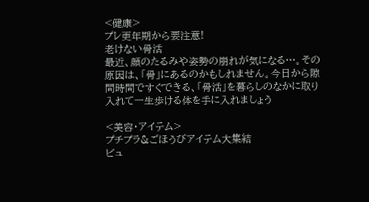<健康>
プレ更年期から要注意!
老けない骨活
最近、顔のたるみや姿勢の崩れが気になる…。その原因は、「骨」にあるのかもしれません。今日から隙間時間ですぐできる、「骨活」を暮らしのなかに取り入れて一生歩ける体を手に入れましょう

<美容・アイテム>
プチプラ&ごほうびアイテム大集結
ビュ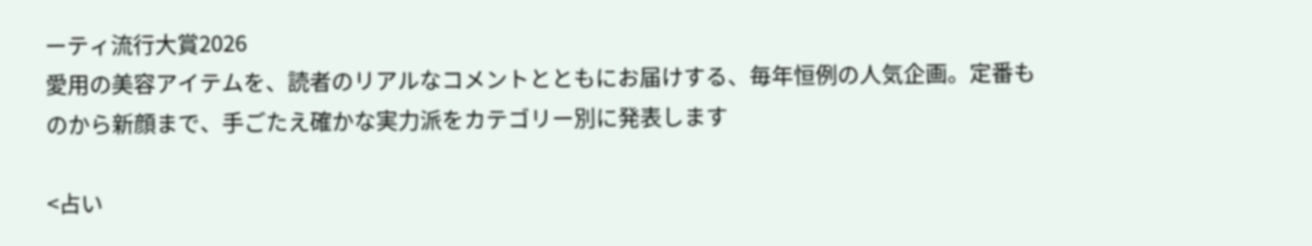ーティ流行大賞2026
愛用の美容アイテムを、読者のリアルなコメントとともにお届けする、毎年恒例の人気企画。定番ものから新顔まで、手ごたえ確かな実力派をカテゴリー別に発表します

<占い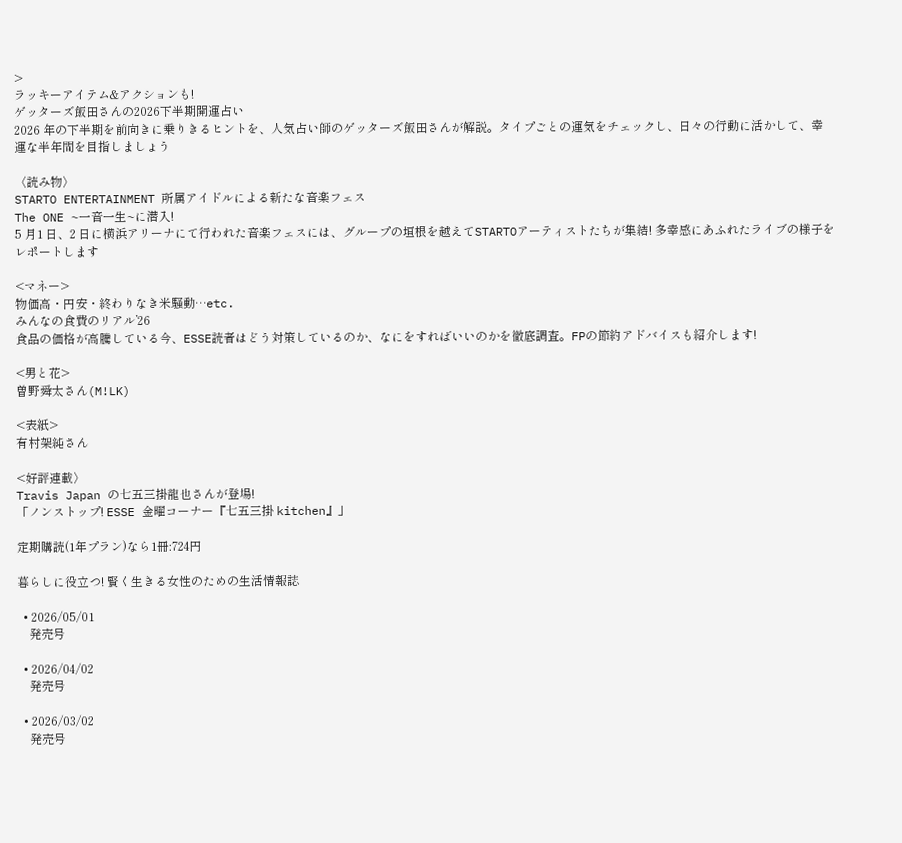>
ラッキーアイテム&アクションも!
ゲッターズ飯田さんの2026下半期開運占い
2026 年の下半期を前向きに乗りきるヒントを、人気占い師のゲッターズ飯田さんが解説。タイプごとの運気をチェックし、日々の行動に活かして、幸運な半年間を目指しましょう

〈読み物〉
STARTO ENTERTAINMENT 所属アイドルによる新たな音楽フェス
The ONE ~一音一生~に潜入!
5 月1 日、2 日に横浜アリーナにて行われた音楽フェスには、グループの垣根を越えてSTARTOアーティストたちが集結! 多幸感にあふれたライブの様子をレポートします

<マネー>
物価高・円安・終わりなき米騒動…etc.
みんなの食費のリアル’26
食品の価格が高騰している今、ESSE読者はどう対策しているのか、なにをすればいいのかを徹底調査。FPの節約アドバイスも紹介します!

<男と花>
曽野舜太さん(M!LK)

<表紙>
有村架純さん

<好評連載〉
Travis Japan の七五三掛龍也さんが登場!
「ノンストップ! ESSE 金曜コーナー『七五三掛 kitchen』」

定期購読(1年プラン)なら1冊:724円

暮らしに役立つ! 賢く生きる女性のための生活情報誌

  • 2026/05/01
    発売号

  • 2026/04/02
    発売号

  • 2026/03/02
    発売号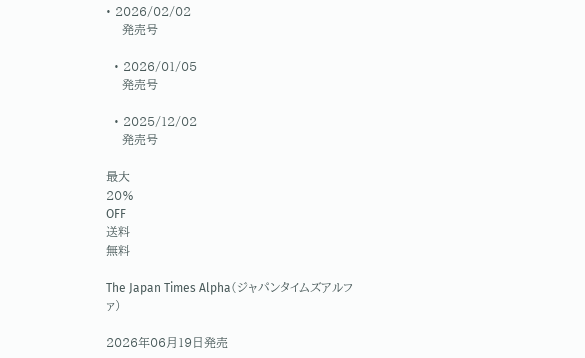• 2026/02/02
    発売号

  • 2026/01/05
    発売号

  • 2025/12/02
    発売号

最大
20%
OFF
送料
無料

The Japan Times Alpha(ジャパンタイムズアルファ)

2026年06月19日発売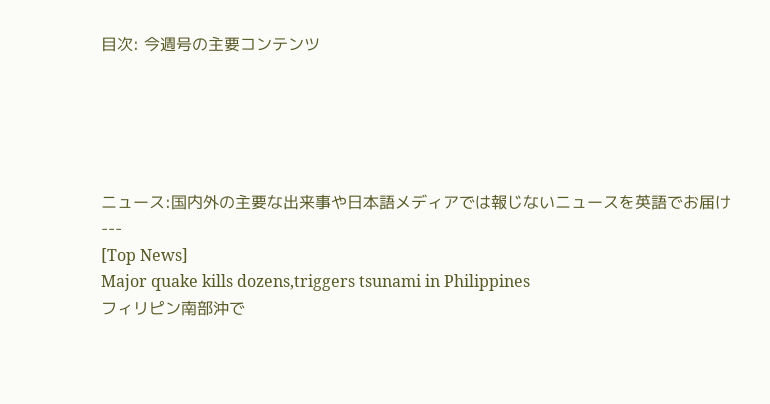目次: 今週号の主要コンテンツ





ニュース:国内外の主要な出来事や日本語メディアでは報じないニュースを英語でお届け
---
[Top News]
Major quake kills dozens,triggers tsunami in Philippines
フィリピン南部沖で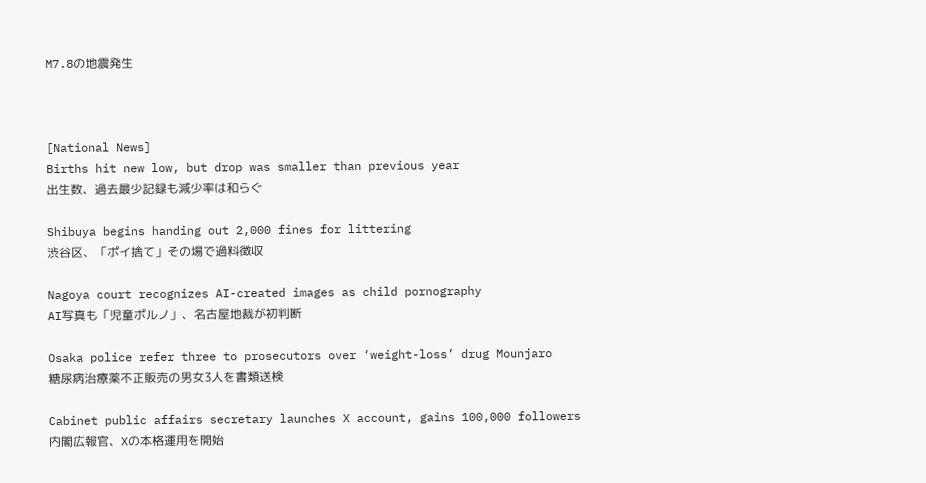M7.8の地震発生



[National News]
Births hit new low, but drop was smaller than previous year
出生数、過去最少記録も減少率は和らぐ

Shibuya begins handing out 2,000 fines for littering
渋谷区、「ポイ捨て」その場で過料徴収

Nagoya court recognizes AI-created images as child pornography
AI写真も「児童ポルノ」、名古屋地裁が初判断

Osaka police refer three to prosecutors over ‘weight-loss’ drug Mounjaro
糖尿病治療薬不正販売の男女3人を書類送検

Cabinet public affairs secretary launches X account, gains 100,000 followers
内閣広報官、Xの本格運用を開始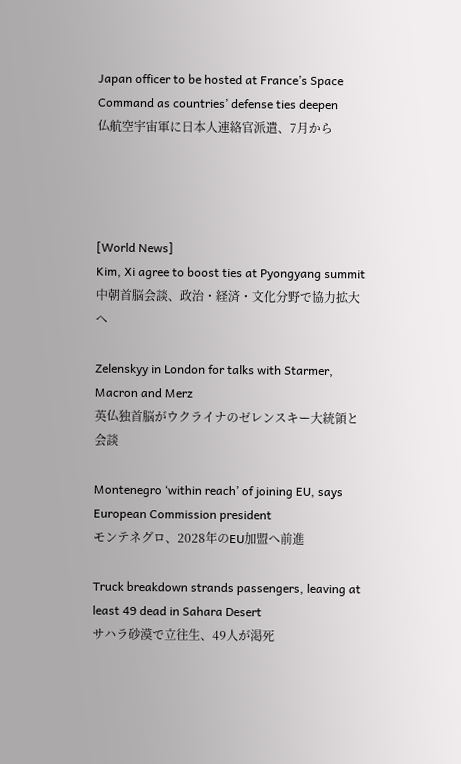Japan officer to be hosted at France’s Space Command as countries’ defense ties deepen
仏航空宇宙軍に日本人連絡官派遣、7月から




[World News]
Kim, Xi agree to boost ties at Pyongyang summit
中朝首脳会談、政治・経済・文化分野で協力拡大へ

Zelenskyy in London for talks with Starmer, Macron and Merz
英仏独首脳がウクライナのゼレンスキー大統領と会談

Montenegro ‘within reach’ of joining EU, says European Commission president
モンテネグロ、2028年のEU加盟へ前進

Truck breakdown strands passengers, leaving at least 49 dead in Sahara Desert
サハラ砂漠で立往生、49人が渇死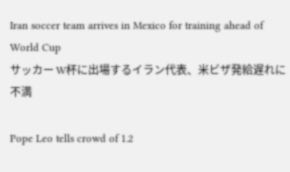Iran soccer team arrives in Mexico for training ahead of World Cup
サッカー W杯に出場するイラン代表、米ビザ発給遅れに不満

Pope Leo tells crowd of 1.2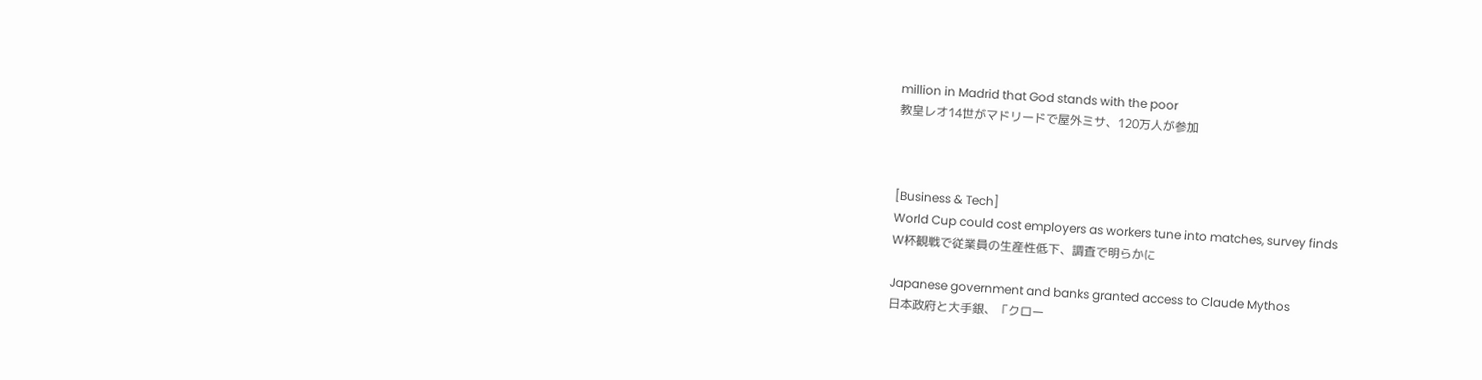million in Madrid that God stands with the poor
教皇レオ14世がマドリードで屋外ミサ、120万人が参加



[Business & Tech]
World Cup could cost employers as workers tune into matches, survey finds
W杯観戦で従業員の生産性低下、調査で明らかに

Japanese government and banks granted access to Claude Mythos
日本政府と大手銀、「クロー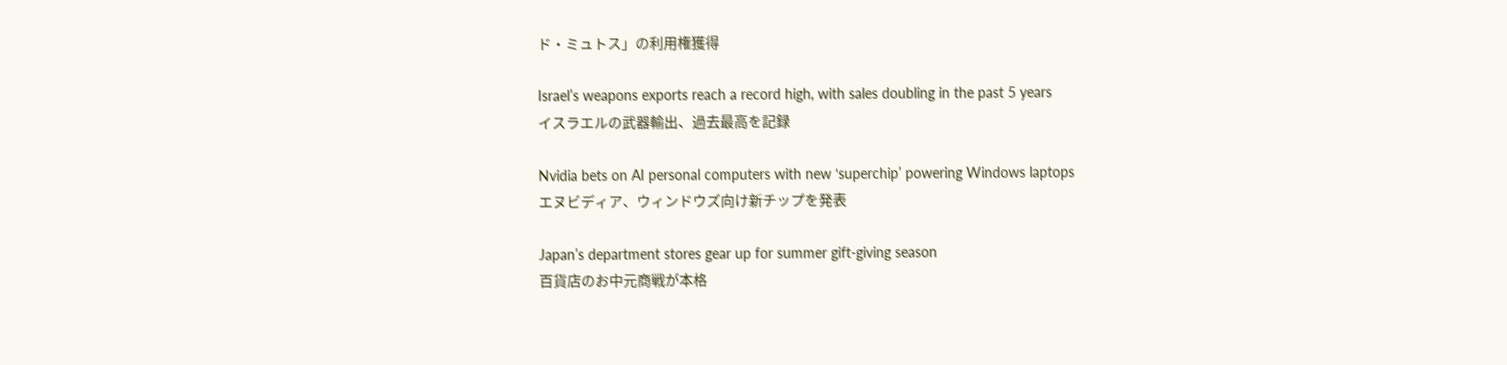ド・ミュトス」の利用権獲得

Israel’s weapons exports reach a record high, with sales doubling in the past 5 years
イスラエルの武器輸出、過去最高を記録

Nvidia bets on AI personal computers with new ‘superchip’ powering Windows laptops
エヌビディア、ウィンドウズ向け新チップを発表

Japan’s department stores gear up for summer gift-giving season
百貨店のお中元商戦が本格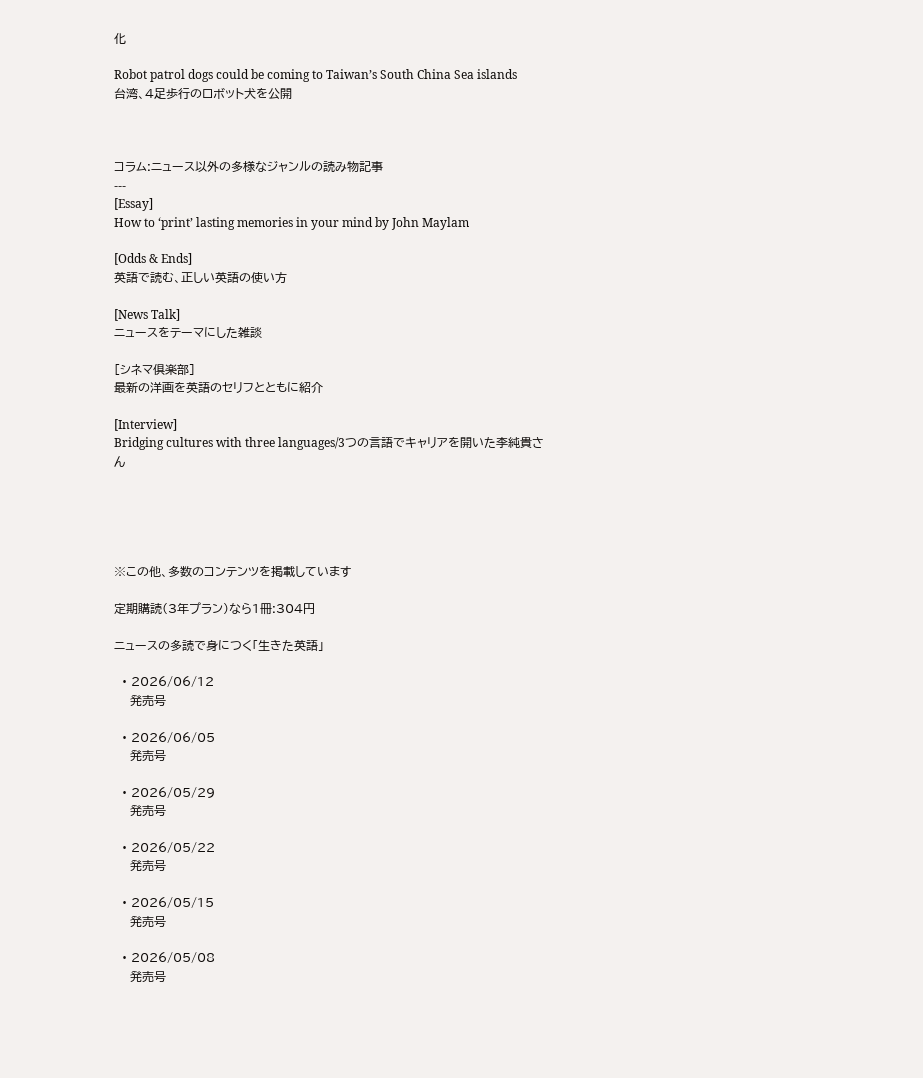化

Robot patrol dogs could be coming to Taiwan’s South China Sea islands
台湾、4足歩行のロボット犬を公開



コラム:ニュース以外の多様なジャンルの読み物記事
---
[Essay]
How to ‘print’ lasting memories in your mind by John Maylam

[Odds & Ends]
英語で読む、正しい英語の使い方

[News Talk]
ニュースをテーマにした雑談

[シネマ倶楽部]
最新の洋画を英語のセリフとともに紹介

[Interview]
Bridging cultures with three languages/3つの言語でキャリアを開いた李純貴さん





※この他、多数のコンテンツを掲載しています

定期購読(3年プラン)なら1冊:304円

ニュースの多読で身につく「生きた英語」

  • 2026/06/12
    発売号

  • 2026/06/05
    発売号

  • 2026/05/29
    発売号

  • 2026/05/22
    発売号

  • 2026/05/15
    発売号

  • 2026/05/08
    発売号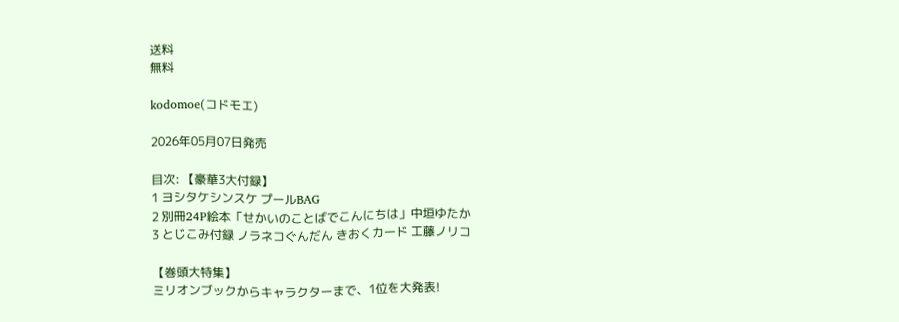送料
無料

kodomoe(コドモエ)

2026年05月07日発売

目次: 【豪華3大付録】
1 ヨシタケシンスケ プールBAG
2 別冊24P絵本「せかいのことばでこんにちは」中垣ゆたか
3 とじこみ付録 ノラネコぐんだん きおくカード 工藤ノリコ

【巻頭大特集】
ミリオンブックからキャラクターまで、1位を大発表!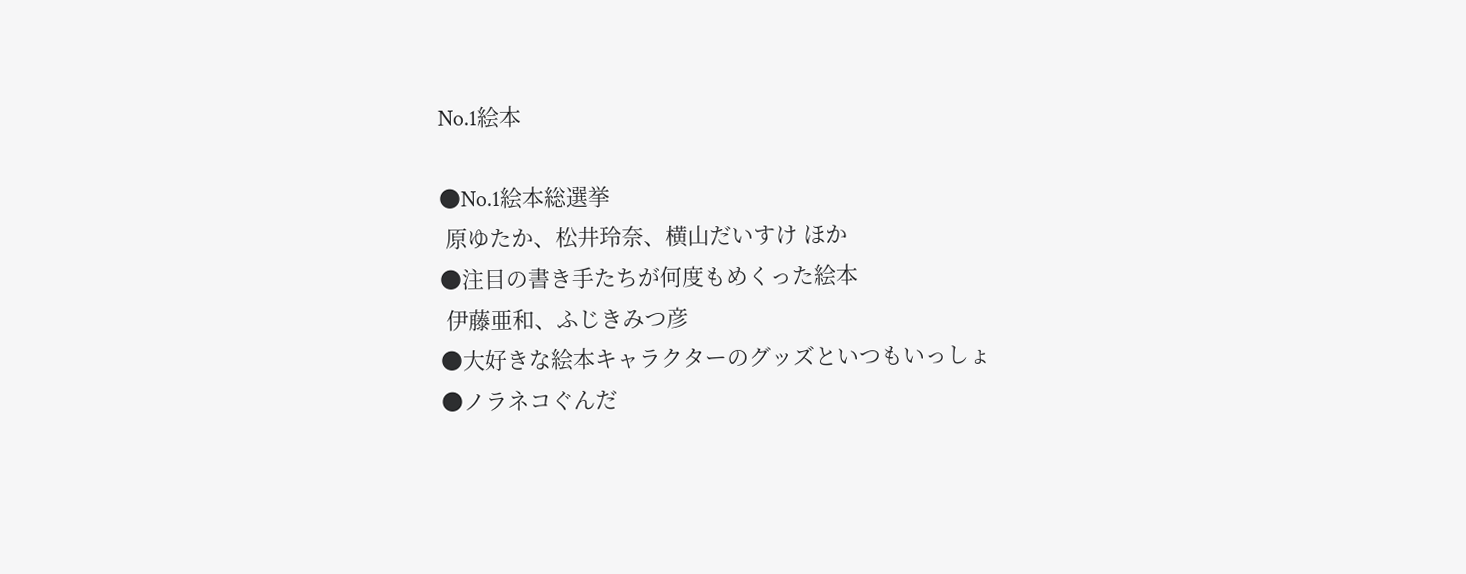No.1絵本

●No.1絵本総選挙
 原ゆたか、松井玲奈、横山だいすけ ほか
●注目の書き手たちが何度もめくった絵本
 伊藤亜和、ふじきみつ彦
●大好きな絵本キャラクターのグッズといつもいっしょ
●ノラネコぐんだ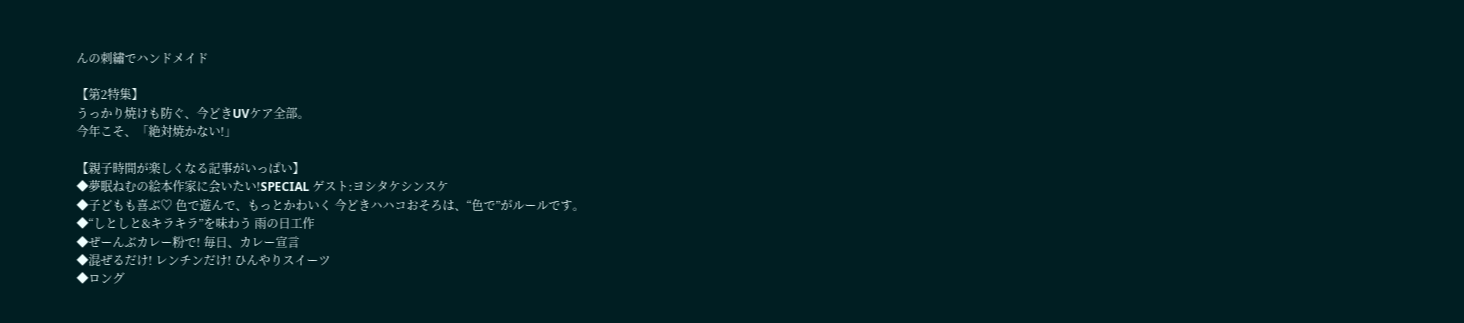んの刺繡でハンドメイド

【第2特集】
うっかり焼けも防ぐ、今どきUVケア全部。
今年こそ、「絶対焼かない!」

【親子時間が楽しくなる記事がいっぱい】
◆夢眠ねむの絵本作家に会いたい!SPECIAL ゲスト:ヨシタケシンスケ
◆子どもも喜ぶ♡ 色で遊んで、もっとかわいく 今どきハハコおそろは、“色で”がルールです。
◆“しとしと&キラキラ”を味わう 雨の日工作
◆ぜーんぶカレー粉で! 毎日、カレー宣言
◆混ぜるだけ! レンチンだけ! ひんやりスイーツ
◆ロング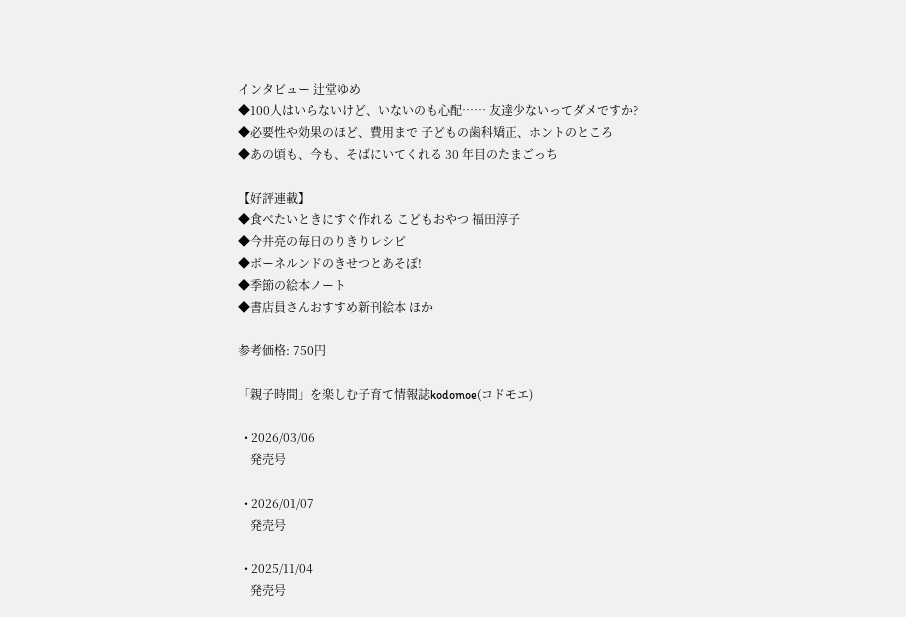インタビュー 辻堂ゆめ
◆100人はいらないけど、いないのも心配…… 友達少ないってダメですか?
◆必要性や効果のほど、費用まで 子どもの歯科矯正、ホントのところ
◆あの頃も、今も、そばにいてくれる 30 年目のたまごっち

【好評連載】
◆食べたいときにすぐ作れる こどもおやつ 福田淳子
◆今井亮の毎日のりきりレシピ
◆ボーネルンドのきせつとあそぼ!
◆季節の絵本ノート
◆書店員さんおすすめ新刊絵本 ほか

参考価格: 750円

「親子時間」を楽しむ子育て情報誌kodomoe(コドモエ)

  • 2026/03/06
    発売号

  • 2026/01/07
    発売号

  • 2025/11/04
    発売号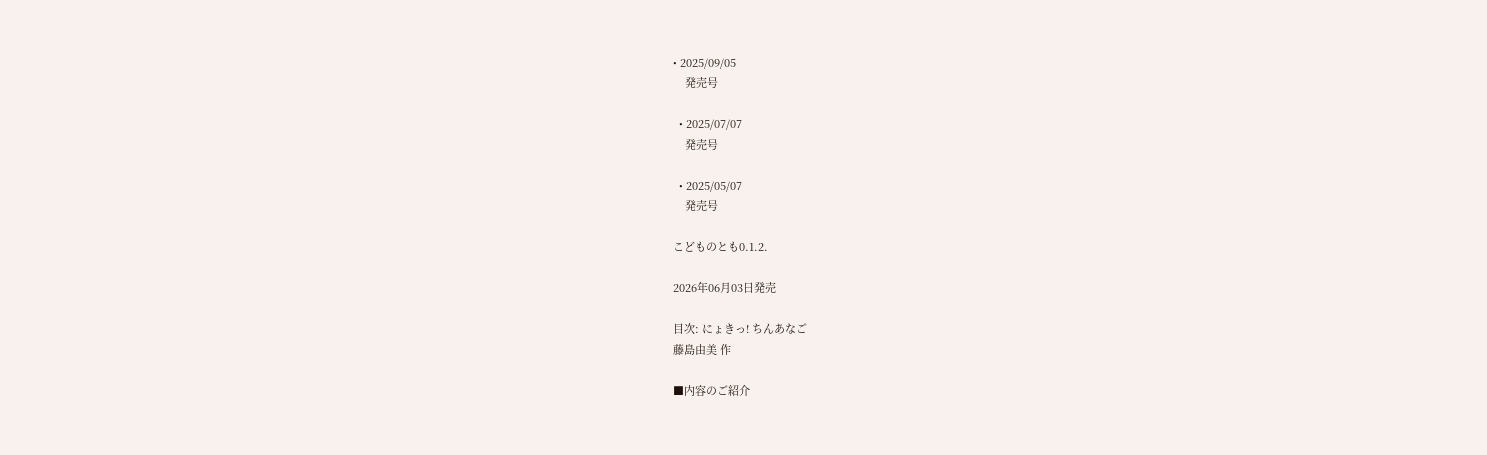• 2025/09/05
    発売号

  • 2025/07/07
    発売号

  • 2025/05/07
    発売号

こどものとも0.1.2.

2026年06月03日発売

目次: にょきっ! ちんあなご
藤島由美 作

■内容のご紹介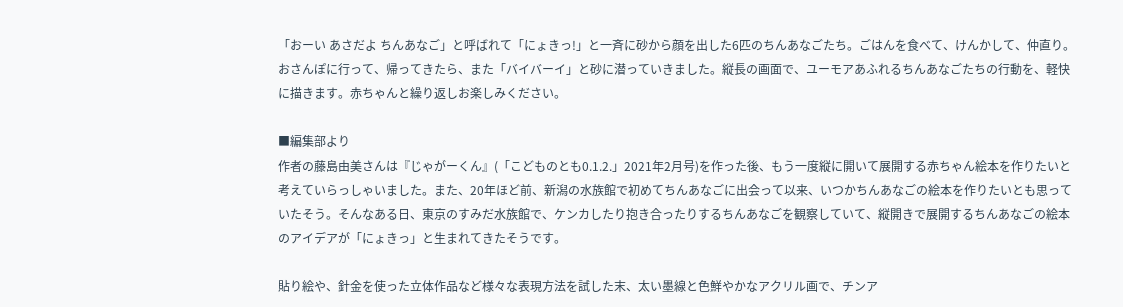「おーい あさだよ ちんあなご」と呼ばれて「にょきっ!」と一斉に砂から顔を出した6匹のちんあなごたち。ごはんを食べて、けんかして、仲直り。おさんぽに行って、帰ってきたら、また「バイバーイ」と砂に潜っていきました。縦長の画面で、ユーモアあふれるちんあなごたちの行動を、軽快に描きます。赤ちゃんと繰り返しお楽しみください。

■編集部より
作者の藤島由美さんは『じゃがーくん』(「こどものとも0.1.2.」2021年2月号)を作った後、もう一度縦に開いて展開する赤ちゃん絵本を作りたいと考えていらっしゃいました。また、20年ほど前、新潟の水族館で初めてちんあなごに出会って以来、いつかちんあなごの絵本を作りたいとも思っていたそう。そんなある日、東京のすみだ水族館で、ケンカしたり抱き合ったりするちんあなごを観察していて、縦開きで展開するちんあなごの絵本のアイデアが「にょきっ」と生まれてきたそうです。

貼り絵や、針金を使った立体作品など様々な表現方法を試した末、太い墨線と色鮮やかなアクリル画で、チンア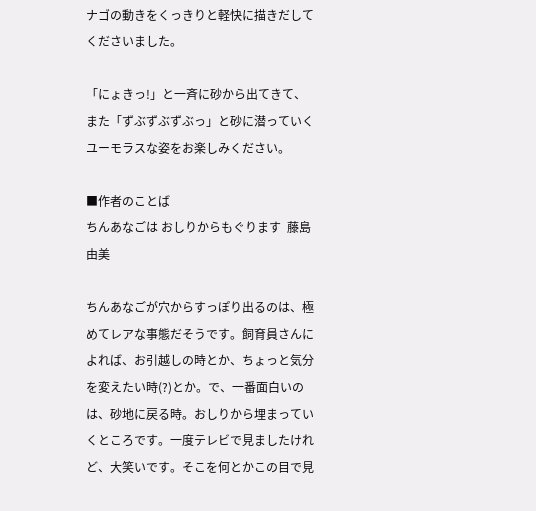ナゴの動きをくっきりと軽快に描きだしてくださいました。

「にょきっ!」と一斉に砂から出てきて、また「ずぶずぶずぶっ」と砂に潜っていくユーモラスな姿をお楽しみください。

■作者のことば
ちんあなごは おしりからもぐります  藤島由美

ちんあなごが穴からすっぽり出るのは、極めてレアな事態だそうです。飼育員さんによれば、お引越しの時とか、ちょっと気分を変えたい時(?)とか。で、一番面白いのは、砂地に戻る時。おしりから埋まっていくところです。一度テレビで見ましたけれど、大笑いです。そこを何とかこの目で見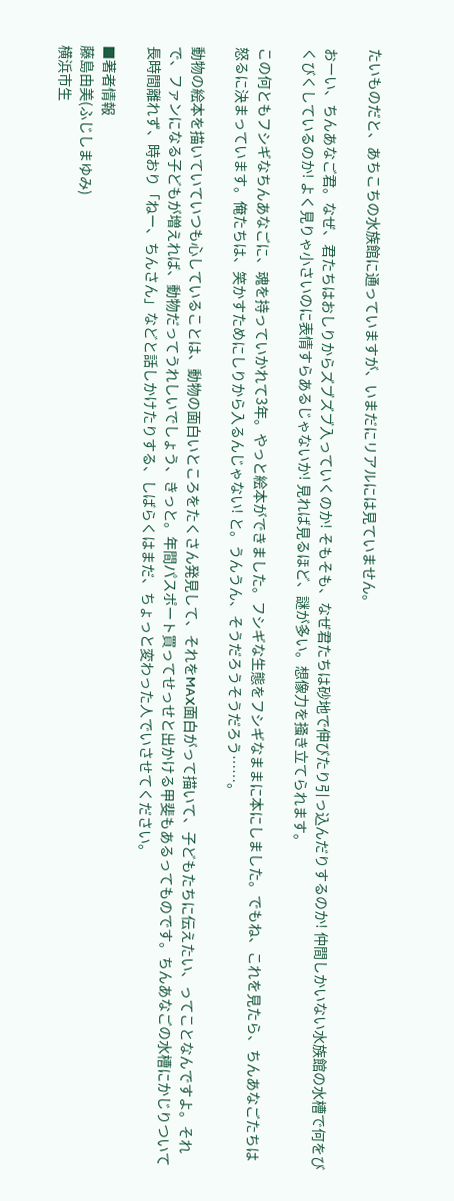たいものだと、あちこちの水族館に通っていますが、いまだにリアルには見ていません。

おーい、ちんあなご君。なぜ、君たちはおしりからズブズブ入っていくのか! そもそも、なぜ君たちは砂地で伸びたり引っ込んだりするのか! 仲間しかいない水族館の水槽で何をびくびくしているのか! よく見りゃ小さいのに表情すらあるじゃないか! 見れば見るほど、謎が多い。想像力を掻き立てられます。

この何ともフシギなちんあなごに、魂を持っていかれて3年。やっと絵本ができました。フシギな生態をフシギなままに本にしました。でもね、これを見たら、ちんあなごたちは怒るに決まっています。俺たちは、笑かすためにしりから入るんじゃない! と。うんうん、そうだろうそうだろう……。

動物の絵本を描いていていつも心していることは、動物の面白いところをたくさん発見して、それをMAX面白がって描いて、子どもたちに伝えたい、ってことなんですよ。それで、ファンになる子どもが増えれば、動物だってうれしいでしょう、きっと。年間パスポート買ってせっせと出かける甲斐もあるってものです。ちんあなごの水槽にかじりついて長時間離れず、時おり「ねー、ちんさん」などと話しかけたりする、しばらくはまだ、ちょっと変わった人でいさせてください。

■著者情報
藤島由美(ふじしまゆみ)
横浜市生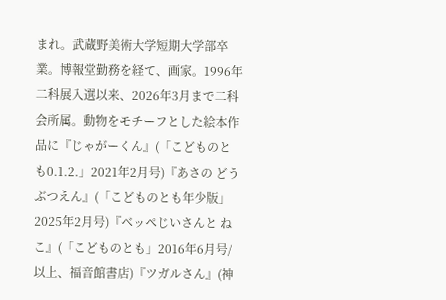まれ。武蔵野美術大学短期大学部卒業。博報堂勤務を経て、画家。1996年二科展入選以来、2026年3月まで二科会所属。動物をモチーフとした絵本作品に『じゃがーくん』(「こどものとも0.1.2.」2021年2月号)『あさの どうぶつえん』(「こどものとも年少版」2025年2月号)『ベッペじいさんと ねこ』(「こどものとも」2016年6月号/以上、福音館書店)『ツガルさん』(神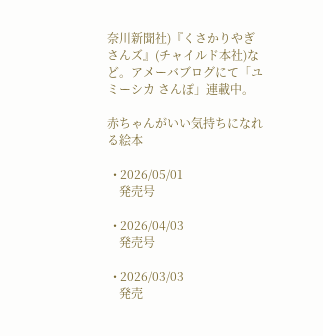奈川新聞社)『くさかりやぎさんズ』(チャイルド本社)など。アメーバブログにて「ユミーシカ さんぽ」連載中。

赤ちゃんがいい気持ちになれる絵本

  • 2026/05/01
    発売号

  • 2026/04/03
    発売号

  • 2026/03/03
    発売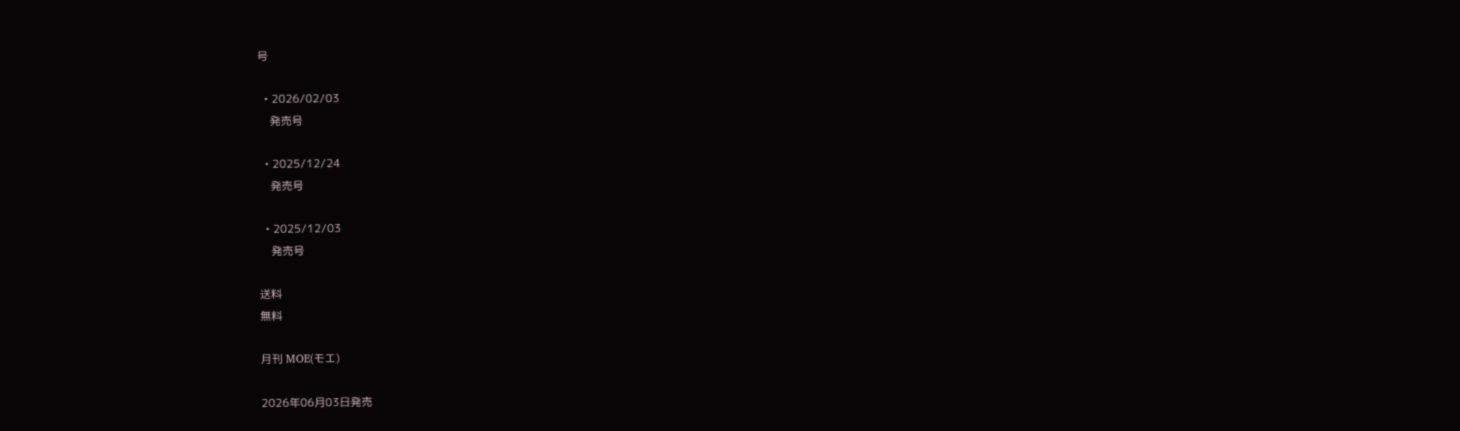号

  • 2026/02/03
    発売号

  • 2025/12/24
    発売号

  • 2025/12/03
    発売号

送料
無料

月刊 MOE(モエ)

2026年06月03日発売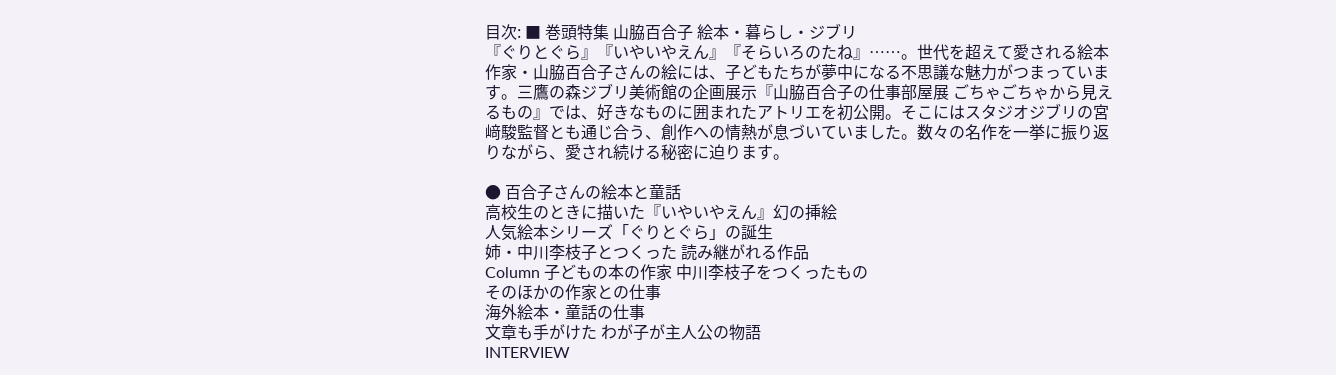目次: ■ 巻頭特集 山脇百合子 絵本・暮らし・ジブリ
『ぐりとぐら』『いやいやえん』『そらいろのたね』……。世代を超えて愛される絵本作家・山脇百合子さんの絵には、子どもたちが夢中になる不思議な魅力がつまっています。三鷹の森ジブリ美術館の企画展示『山脇百合子の仕事部屋展 ごちゃごちゃから見えるもの』では、好きなものに囲まれたアトリエを初公開。そこにはスタジオジブリの宮﨑駿監督とも通じ合う、創作への情熱が息づいていました。数々の名作を一挙に振り返りながら、愛され続ける秘密に迫ります。

● 百合子さんの絵本と童話
高校生のときに描いた『いやいやえん』幻の挿絵
人気絵本シリーズ「ぐりとぐら」の誕生
姉・中川李枝子とつくった 読み継がれる作品
Column 子どもの本の作家 中川李枝子をつくったもの
そのほかの作家との仕事
海外絵本・童話の仕事
文章も手がけた わが子が主人公の物語
INTERVIEW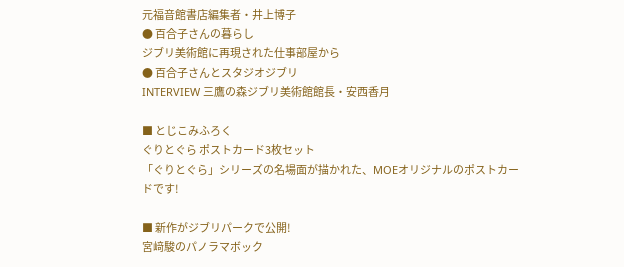元福音館書店編集者・井上博子
● 百合子さんの暮らし
ジブリ美術館に再現された仕事部屋から
● 百合子さんとスタジオジブリ
INTERVIEW 三鷹の森ジブリ美術館館長・安西香月

■ とじこみふろく
ぐりとぐら ポストカード3枚セット
「ぐりとぐら」シリーズの名場面が描かれた、MOEオリジナルのポストカードです!

■ 新作がジブリパークで公開!
宮﨑駿のパノラマボック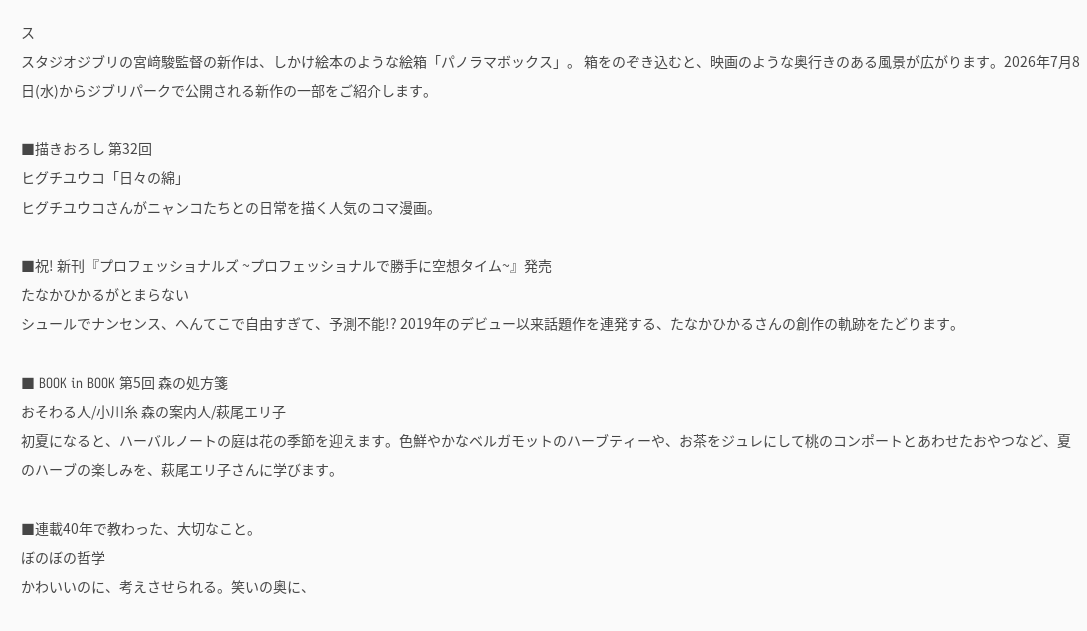ス
スタジオジブリの宮﨑駿監督の新作は、しかけ絵本のような絵箱「パノラマボックス」。 箱をのぞき込むと、映画のような奥行きのある風景が広がります。2026年7月8日(水)からジブリパークで公開される新作の一部をご紹介します。

■描きおろし 第32回
ヒグチユウコ「日々の綿」
ヒグチユウコさんがニャンコたちとの日常を描く人気のコマ漫画。

■祝! 新刊『プロフェッショナルズ ~プロフェッショナルで勝手に空想タイム~』発売
たなかひかるがとまらない
シュールでナンセンス、へんてこで自由すぎて、予測不能!? 2019年のデビュー以来話題作を連発する、たなかひかるさんの創作の軌跡をたどります。

■ BOOK in BOOK 第5回 森の処方箋
おそわる人/小川糸 森の案内人/萩尾エリ子
初夏になると、ハーバルノートの庭は花の季節を迎えます。色鮮やかなベルガモットのハーブティーや、お茶をジュレにして桃のコンポートとあわせたおやつなど、夏のハーブの楽しみを、萩尾エリ子さんに学びます。

■連載40年で教わった、大切なこと。
ぼのぼの哲学
かわいいのに、考えさせられる。笑いの奥に、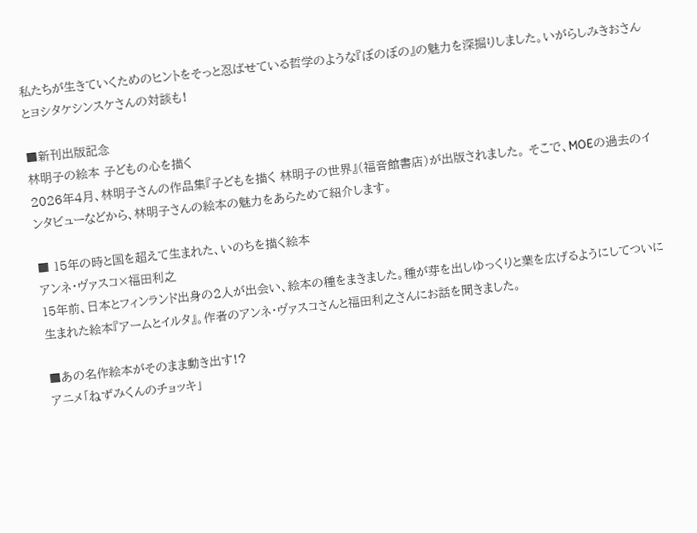私たちが生きていくためのヒントをそっと忍ばせている哲学のような『ぼのぼの』の魅力を深掘りしました。いがらしみきおさんとヨシタケシンスケさんの対談も!

■新刊出版記念
林明子の絵本 子どもの心を描く
2026年4月、林明子さんの作品集『子どもを描く 林明子の世界』(福音館書店)が出版されました。 そこで、MOEの過去のインタビューなどから、林明子さんの絵本の魅力をあらためて紹介します。

■ 15年の時と国を超えて生まれた、いのちを描く絵本
アンネ・ヴァスコ×福田利之
15年前、日本とフィンランド出身の2人が出会い、絵本の種をまきました。種が芽を出しゆっくりと葉を広げるようにしてついに生まれた絵本『アームとイルタ』。作者のアンネ・ヴァスコさんと福田利之さんにお話を聞きました。

■あの名作絵本がそのまま動き出す!?
アニメ「ねずみくんのチョッキ」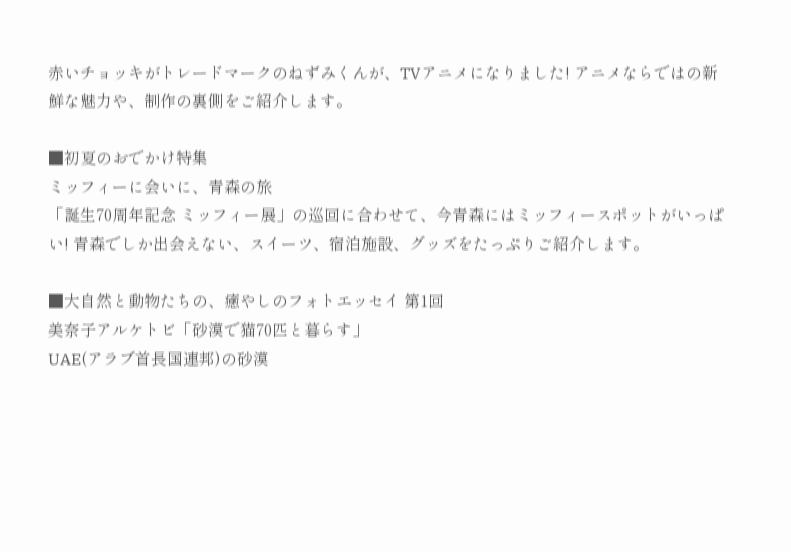赤いチョッキがトレードマークのねずみくんが、TVアニメになりました! アニメならではの新鮮な魅力や、制作の裏側をご紹介します。

■初夏のおでかけ特集
ミッフィーに会いに、青森の旅
「誕生70周年記念 ミッフィー展」の巡回に合わせて、今青森にはミッフィースポットがいっぱい! 青森でしか出会えない、スイーツ、宿泊施設、グッズをたっぷりご紹介します。

■大自然と動物たちの、癒やしのフォトエッセイ 第1回
美奈子アルケトビ「砂漠で猫70匹と暮らす」
UAE(アラブ首長国連邦)の砂漠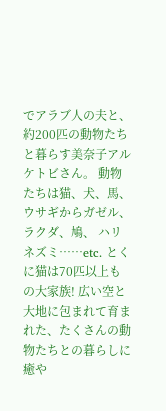でアラブ人の夫と、約200匹の動物たちと暮らす美奈子アルケトビさん。 動物たちは猫、犬、馬、ウサギからガゼル、ラクダ、鳩、 ハリネズミ……etc. とくに猫は70匹以上もの大家族! 広い空と大地に包まれて育まれた、たくさんの動物たちとの暮らしに癒や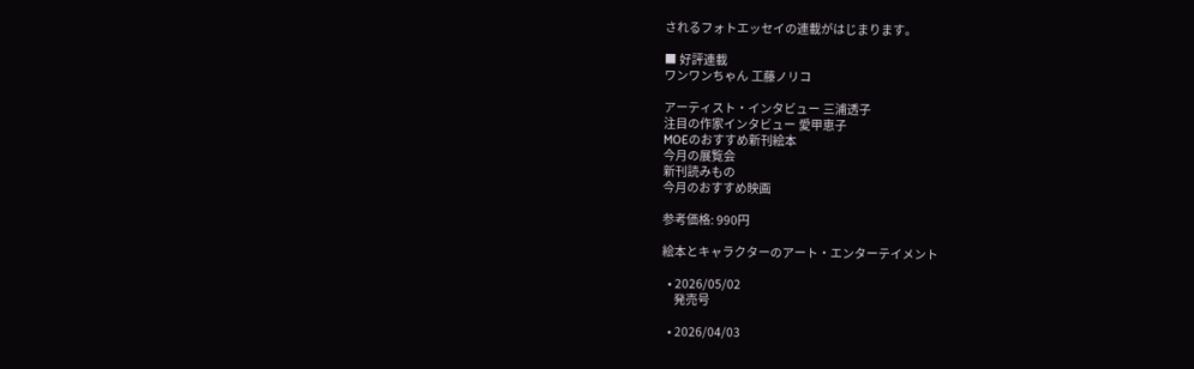されるフォトエッセイの連載がはじまります。

■ 好評連載
ワンワンちゃん 工藤ノリコ

アーティスト・インタビュー 三浦透子
注目の作家インタビュー 愛甲恵子
MOEのおすすめ新刊絵本
今月の展覧会
新刊読みもの
今月のおすすめ映画

参考価格: 990円

絵本とキャラクターのアート・エンターテイメント

  • 2026/05/02
    発売号

  • 2026/04/03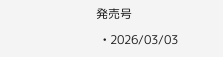発売号

  • 2026/03/03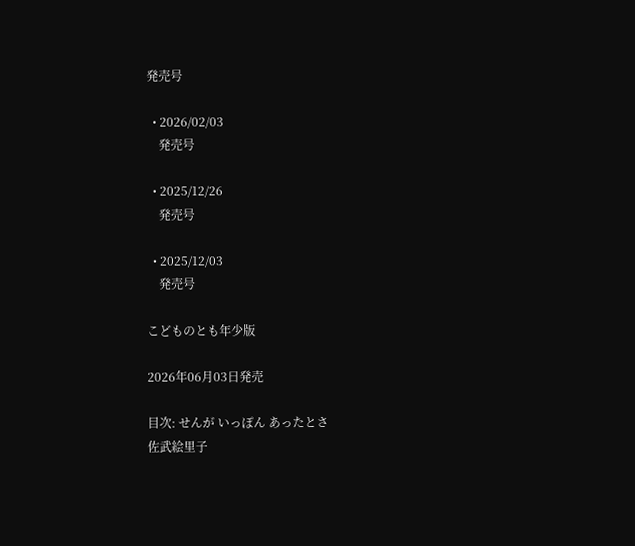発売号

  • 2026/02/03
    発売号

  • 2025/12/26
    発売号

  • 2025/12/03
    発売号

こどものとも年少版

2026年06月03日発売

目次: せんが いっぽん あったとさ
佐武絵里子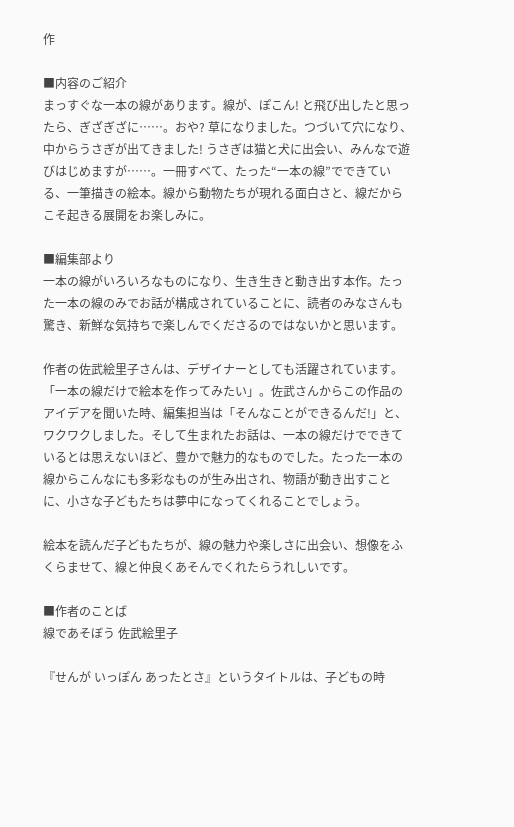作

■内容のご紹介
まっすぐな一本の線があります。線が、ぽこん! と飛び出したと思ったら、ぎざぎざに……。おや? 草になりました。つづいて穴になり、中からうさぎが出てきました! うさぎは猫と犬に出会い、みんなで遊びはじめますが……。一冊すべて、たった“一本の線”でできている、一筆描きの絵本。線から動物たちが現れる面白さと、線だからこそ起きる展開をお楽しみに。

■編集部より
一本の線がいろいろなものになり、生き生きと動き出す本作。たった一本の線のみでお話が構成されていることに、読者のみなさんも驚き、新鮮な気持ちで楽しんでくださるのではないかと思います。

作者の佐武絵里子さんは、デザイナーとしても活躍されています。「一本の線だけで絵本を作ってみたい」。佐武さんからこの作品のアイデアを聞いた時、編集担当は「そんなことができるんだ!」と、ワクワクしました。そして生まれたお話は、一本の線だけでできているとは思えないほど、豊かで魅力的なものでした。たった一本の線からこんなにも多彩なものが生み出され、物語が動き出すことに、小さな子どもたちは夢中になってくれることでしょう。

絵本を読んだ子どもたちが、線の魅力や楽しさに出会い、想像をふくらませて、線と仲良くあそんでくれたらうれしいです。

■作者のことば
線であそぼう 佐武絵里子

『せんが いっぽん あったとさ』というタイトルは、子どもの時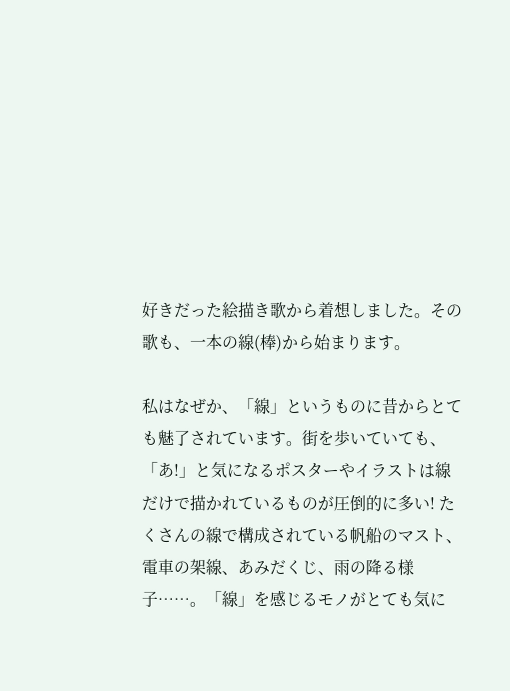好きだった絵描き歌から着想しました。その歌も、一本の線(棒)から始まります。

私はなぜか、「線」というものに昔からとても魅了されています。街を歩いていても、「あ!」と気になるポスターやイラストは線だけで描かれているものが圧倒的に多い! たくさんの線で構成されている帆船のマスト、電車の架線、あみだくじ、雨の降る様子……。「線」を感じるモノがとても気に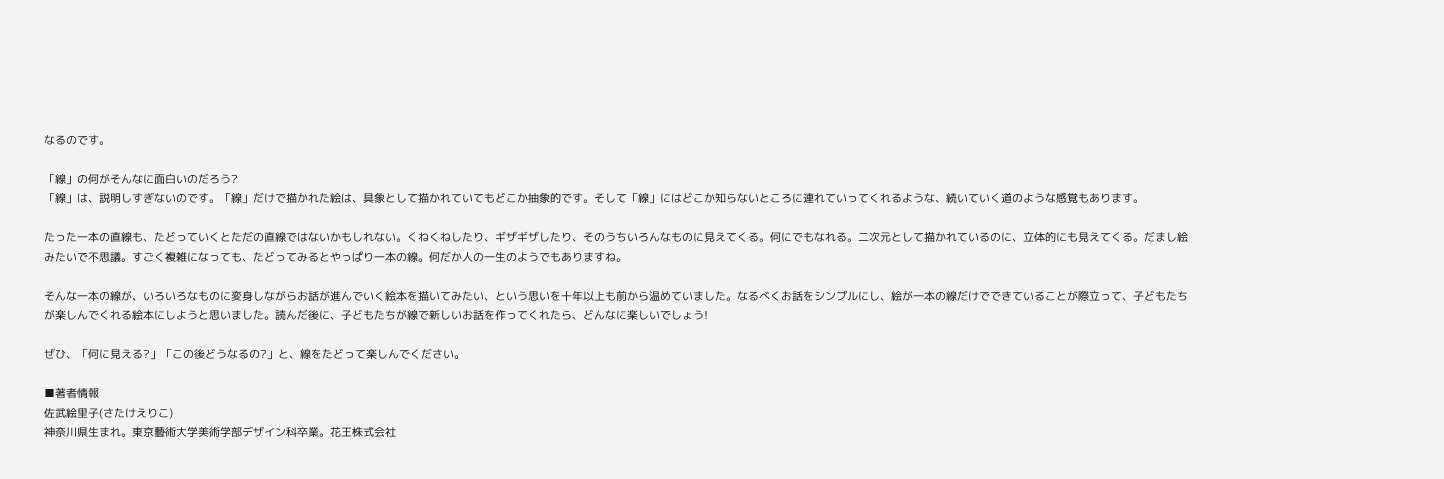なるのです。

「線」の何がそんなに面白いのだろう?
「線」は、説明しすぎないのです。「線」だけで描かれた絵は、具象として描かれていてもどこか抽象的です。そして「線」にはどこか知らないところに連れていってくれるような、続いていく道のような感覚もあります。

たった一本の直線も、たどっていくとただの直線ではないかもしれない。くねくねしたり、ギザギザしたり、そのうちいろんなものに見えてくる。何にでもなれる。二次元として描かれているのに、立体的にも見えてくる。だまし絵みたいで不思議。すごく複雑になっても、たどってみるとやっぱり一本の線。何だか人の一生のようでもありますね。

そんな一本の線が、いろいろなものに変身しながらお話が進んでいく絵本を描いてみたい、という思いを十年以上も前から温めていました。なるべくお話をシンプルにし、絵が一本の線だけでできていることが際立って、子どもたちが楽しんでくれる絵本にしようと思いました。読んだ後に、子どもたちが線で新しいお話を作ってくれたら、どんなに楽しいでしょう!

ぜひ、「何に見える?」「この後どうなるの?」と、線をたどって楽しんでください。

■著者情報
佐武絵里子(さたけえりこ)
神奈川県生まれ。東京藝術大学美術学部デザイン科卒業。花王株式会社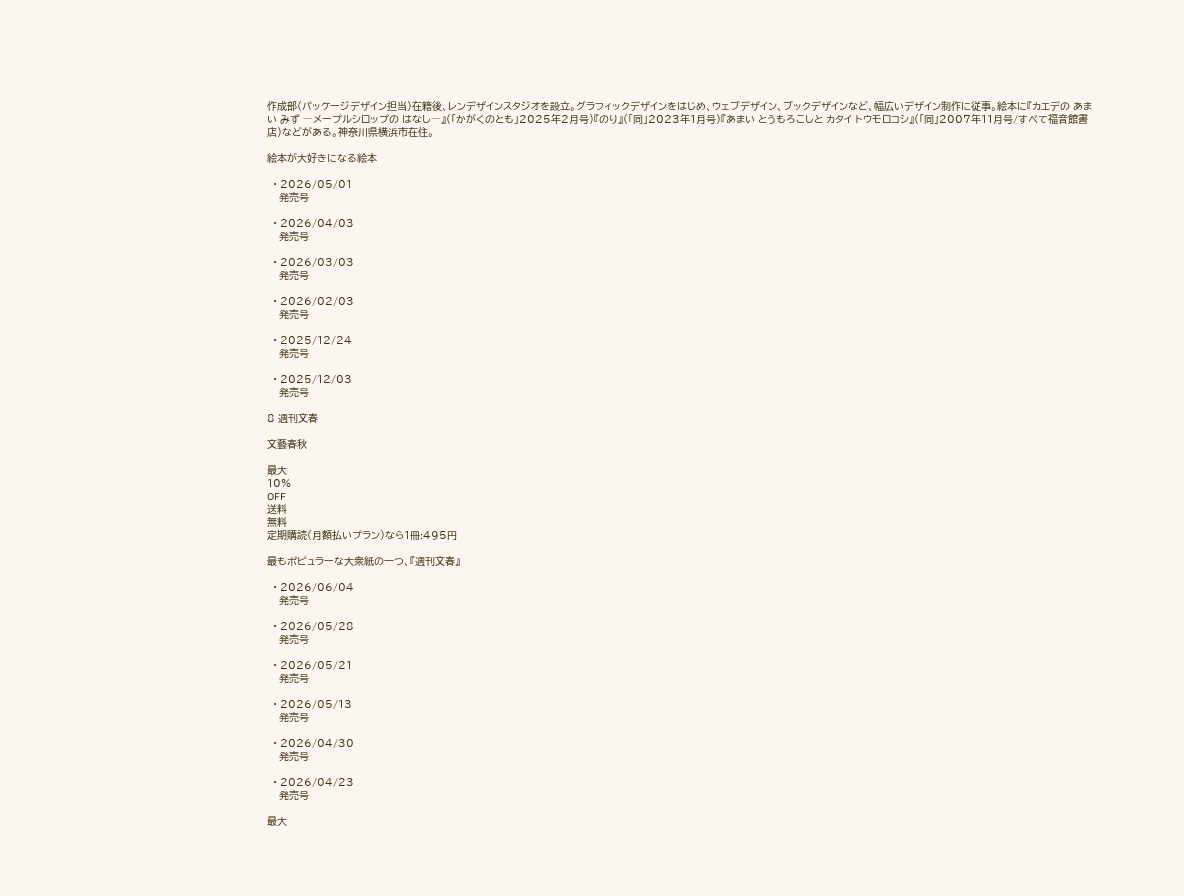作成部(パッケージデザイン担当)在籍後、レンデザインスタジオを設立。グラフィックデザインをはじめ、ウェブデザイン、ブックデザインなど、幅広いデザイン制作に従事。絵本に『カエデの あまい みず ―メープルシロップの はなし―』(「かがくのとも」2025年2月号)『のり』(「同」2023年1月号)『あまい とうもろこしと カタイ トウモロコシ』(「同」2007年11月号/すべて福音館書店)などがある。神奈川県横浜市在住。

絵本が大好きになる絵本

  • 2026/05/01
    発売号

  • 2026/04/03
    発売号

  • 2026/03/03
    発売号

  • 2026/02/03
    発売号

  • 2025/12/24
    発売号

  • 2025/12/03
    発売号

8 週刊文春

文藝春秋

最大
10%
OFF
送料
無料
定期購読(月額払いプラン)なら1冊:495円

最もポピュラーな大衆紙の一つ、『週刊文春』

  • 2026/06/04
    発売号

  • 2026/05/28
    発売号

  • 2026/05/21
    発売号

  • 2026/05/13
    発売号

  • 2026/04/30
    発売号

  • 2026/04/23
    発売号

最大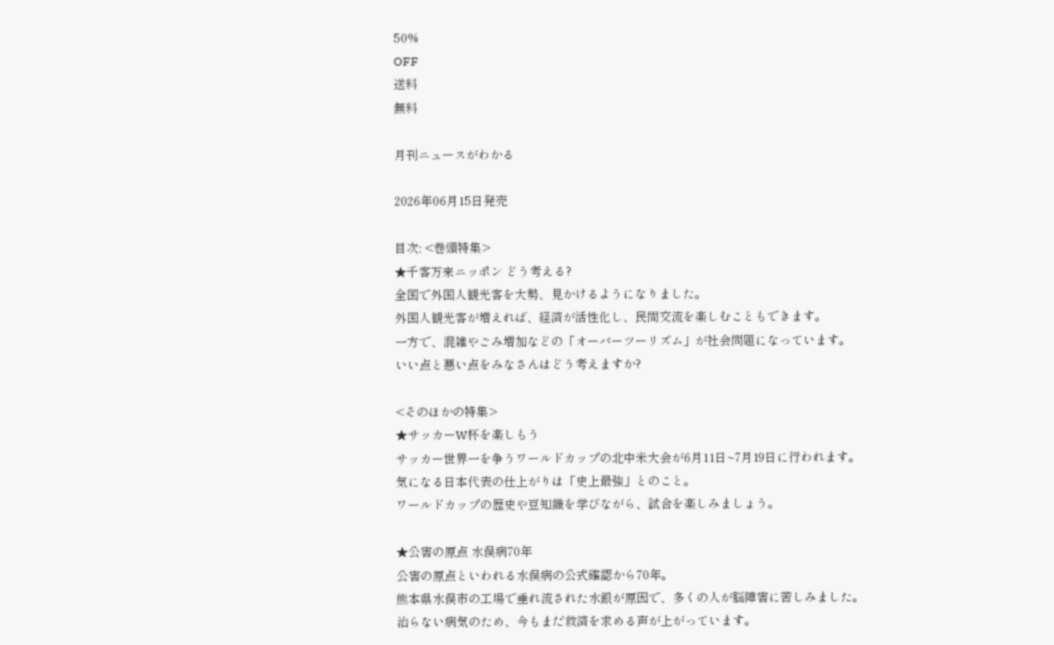50%
OFF
送料
無料

月刊ニュースがわかる

2026年06月15日発売

目次: <巻頭特集>
★千客万来ニッポン どう考える?
全国で外国人観光客を大勢、見かけるようになりました。
外国人観光客が増えれば、経済が活性化し、民間交流を楽しむこともできます。
一方で、混雑やごみ増加などの「オーバーツーリズム」が社会問題になっています。
いい点と悪い点をみなさんはどう考えますか?

<そのほかの特集>
★サッカーW杯を楽しもう
サッカー世界一を争うワールドカップの北中米大会が6月11日~7月19日に行われます。
気になる日本代表の仕上がりは「史上最強」とのこと。
ワールドカップの歴史や豆知識を学びながら、試合を楽しみましょう。

★公害の原点 水俣病70年
公害の原点といわれる水俣病の公式確認から70年。
熊本県水俣市の工場で垂れ流された水銀が原因で、多くの人が脳障害に苦しみました。
治らない病気のため、今もまだ救済を求める声が上がっています。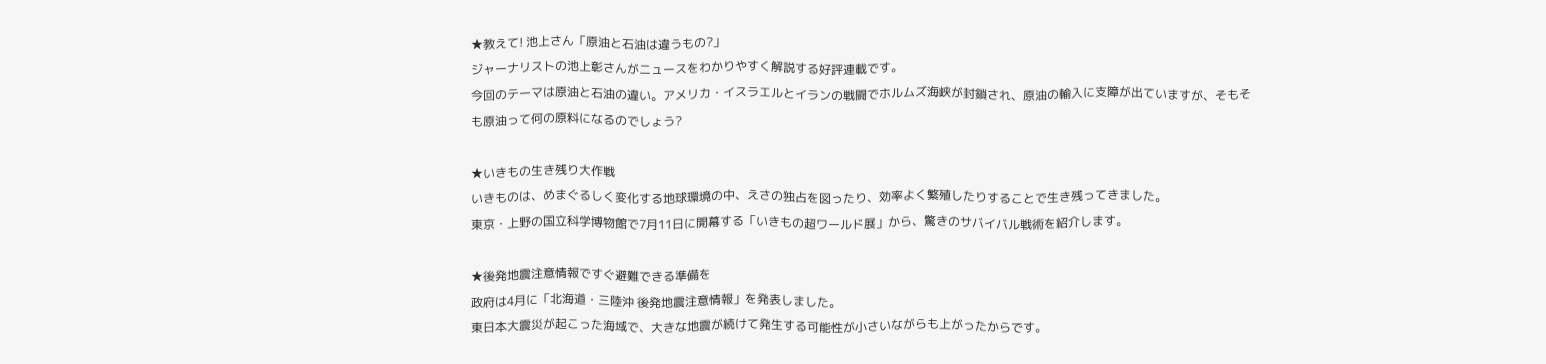★教えて! 池上さん「原油と石油は違うもの?」
ジャーナリストの池上彰さんがニュースをわかりやすく解説する好評連載です。
今回のテーマは原油と石油の違い。アメリカ・イスラエルとイランの戦闘でホルムズ海峡が封鎖され、原油の輸入に支障が出ていますが、そもそも原油って何の原料になるのでしょう?

★いきもの生き残り大作戦
いきものは、めまぐるしく変化する地球環境の中、えさの独占を図ったり、効率よく繁殖したりすることで生き残ってきました。
東京・上野の国立科学博物館で7月11日に開幕する「いきもの超ワールド展」から、驚きのサバイバル戦術を紹介します。

★後発地震注意情報ですぐ避難できる準備を
政府は4月に「北海道・三陸沖 後発地震注意情報」を発表しました。
東日本大震災が起こった海域で、大きな地震が続けて発生する可能性が小さいながらも上がったからです。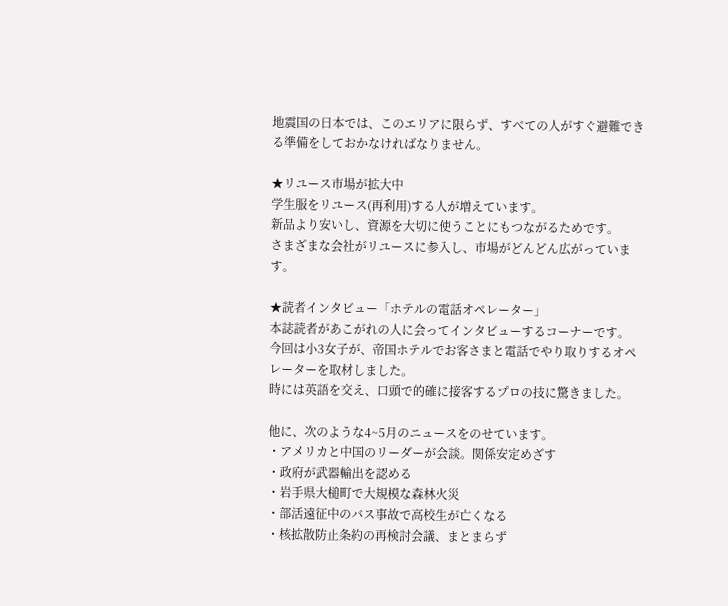地震国の日本では、このエリアに限らず、すべての人がすぐ避難できる準備をしておかなければなりません。

★リユース市場が拡大中
学生服をリユース(再利用)する人が増えています。
新品より安いし、資源を大切に使うことにもつながるためです。
さまざまな会社がリユースに参入し、市場がどんどん広がっています。

★読者インタビュー「ホテルの電話オペレーター」
本誌読者があこがれの人に会ってインタビューするコーナーです。
今回は小3女子が、帝国ホテルでお客さまと電話でやり取りするオペレーターを取材しました。
時には英語を交え、口頭で的確に接客するプロの技に驚きました。

他に、次のような4~5月のニュースをのせています。
・アメリカと中国のリーダーが会談。関係安定めざす
・政府が武器輸出を認める
・岩手県大槌町で大規模な森林火災
・部活遠征中のバス事故で高校生が亡くなる
・核拡散防止条約の再検討会議、まとまらず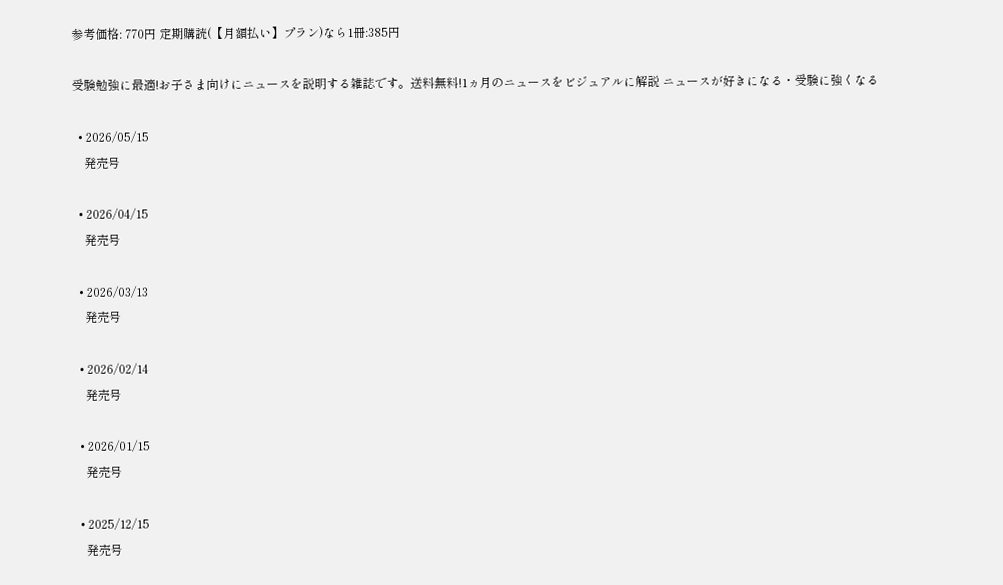参考価格: 770円 定期購読(【月額払い】プラン)なら1冊:385円

受験勉強に最適!お子さま向けにニュースを説明する雑誌です。送料無料!1ヵ月のニュースをビジュアルに解説 ニュースが好きになる・受験に強くなる

  • 2026/05/15
    発売号

  • 2026/04/15
    発売号

  • 2026/03/13
    発売号

  • 2026/02/14
    発売号

  • 2026/01/15
    発売号

  • 2025/12/15
    発売号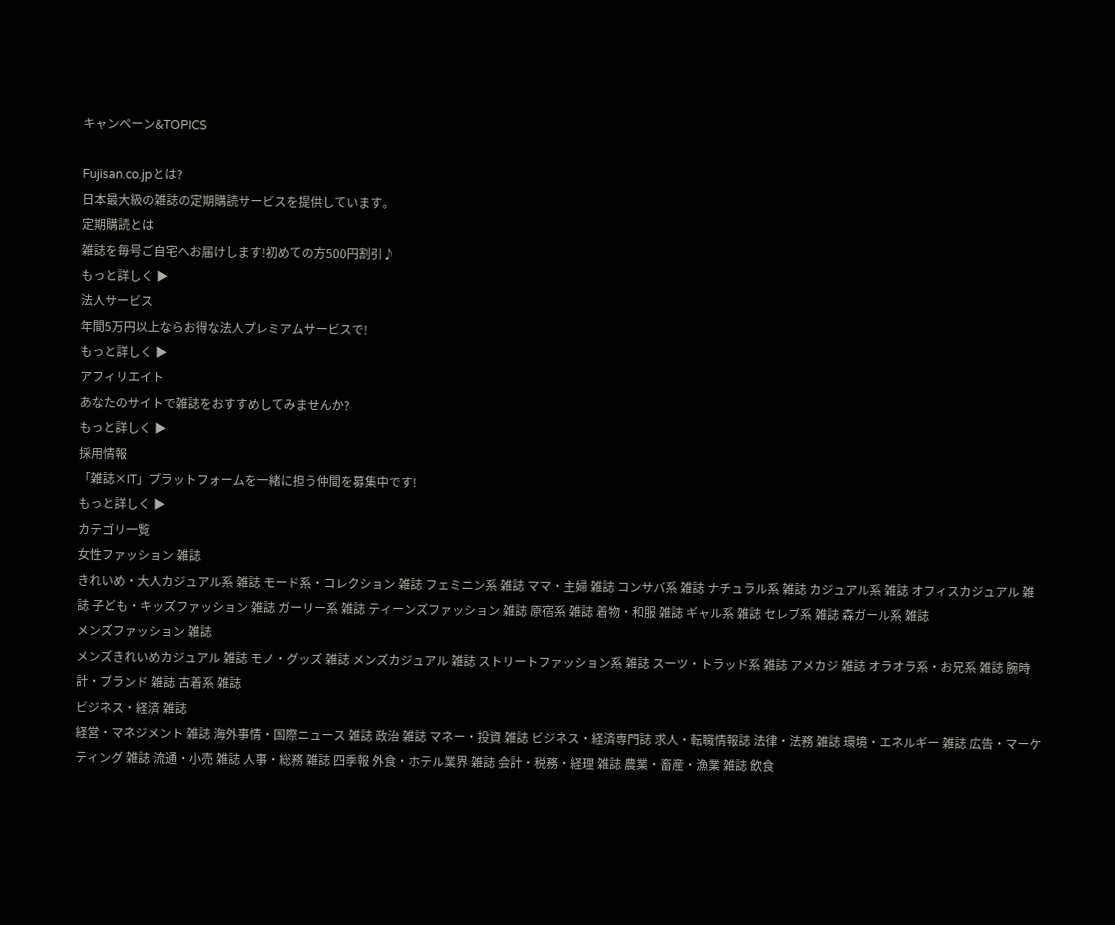キャンペーン&TOPICS

Fujisan.co.jpとは?
日本最大級の雑誌の定期購読サービスを提供しています。
定期購読とは
雑誌を毎号ご自宅へお届けします!初めての方500円割引♪
もっと詳しく ▶
法人サービス
年間5万円以上ならお得な法人プレミアムサービスで!
もっと詳しく ▶
アフィリエイト
あなたのサイトで雑誌をおすすめしてみませんか?
もっと詳しく ▶
採用情報
「雑誌×IT」プラットフォームを一緒に担う仲間を募集中です!
もっと詳しく ▶
カテゴリ一覧
女性ファッション 雑誌
きれいめ・大人カジュアル系 雑誌 モード系・コレクション 雑誌 フェミニン系 雑誌 ママ・主婦 雑誌 コンサバ系 雑誌 ナチュラル系 雑誌 カジュアル系 雑誌 オフィスカジュアル 雑誌 子ども・キッズファッション 雑誌 ガーリー系 雑誌 ティーンズファッション 雑誌 原宿系 雑誌 着物・和服 雑誌 ギャル系 雑誌 セレブ系 雑誌 森ガール系 雑誌
メンズファッション 雑誌
メンズきれいめカジュアル 雑誌 モノ・グッズ 雑誌 メンズカジュアル 雑誌 ストリートファッション系 雑誌 スーツ・トラッド系 雑誌 アメカジ 雑誌 オラオラ系・お兄系 雑誌 腕時計・ブランド 雑誌 古着系 雑誌
ビジネス・経済 雑誌
経営・マネジメント 雑誌 海外事情・国際ニュース 雑誌 政治 雑誌 マネー・投資 雑誌 ビジネス・経済専門誌 求人・転職情報誌 法律・法務 雑誌 環境・エネルギー 雑誌 広告・マーケティング 雑誌 流通・小売 雑誌 人事・総務 雑誌 四季報 外食・ホテル業界 雑誌 会計・税務・経理 雑誌 農業・畜産・漁業 雑誌 飲食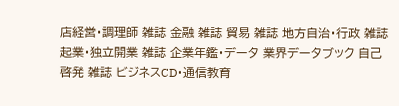店経営・調理師 雑誌 金融 雑誌 貿易 雑誌 地方自治・行政 雑誌 起業・独立開業 雑誌 企業年鑑・データ 業界データブック 自己啓発 雑誌 ビジネスCD・通信教育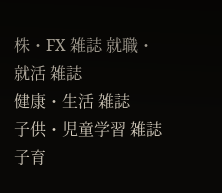株・FX 雑誌 就職・就活 雑誌
健康・生活 雑誌
子供・児童学習 雑誌 子育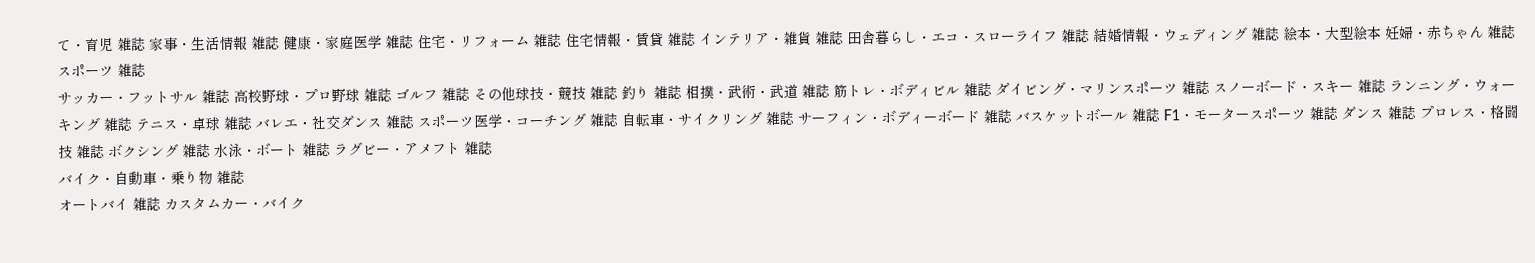て・育児 雑誌 家事・生活情報 雑誌 健康・家庭医学 雑誌 住宅・リフォーム 雑誌 住宅情報・賃貸 雑誌 インテリア・雑貨 雑誌 田舎暮らし・エコ・スローライフ 雑誌 結婚情報・ウェディング 雑誌 絵本・大型絵本 妊婦・赤ちゃん 雑誌
スポーツ 雑誌
サッカー・フットサル 雑誌 高校野球・プロ野球 雑誌 ゴルフ 雑誌 その他球技・競技 雑誌 釣り 雑誌 相撲・武術・武道 雑誌 筋トレ・ボディビル 雑誌 ダイビング・マリンスポーツ 雑誌 スノーボード・スキー 雑誌 ランニング・ウォーキング 雑誌 テニス・卓球 雑誌 バレエ・社交ダンス 雑誌 スポーツ医学・コーチング 雑誌 自転車・サイクリング 雑誌 サーフィン・ボディーボード 雑誌 バスケットボール 雑誌 F1・モータースポーツ 雑誌 ダンス 雑誌 プロレス・格闘技 雑誌 ボクシング 雑誌 水泳・ボート 雑誌 ラグビー・アメフト 雑誌
バイク・自動車・乗り物 雑誌
オートバイ 雑誌 カスタムカー・バイク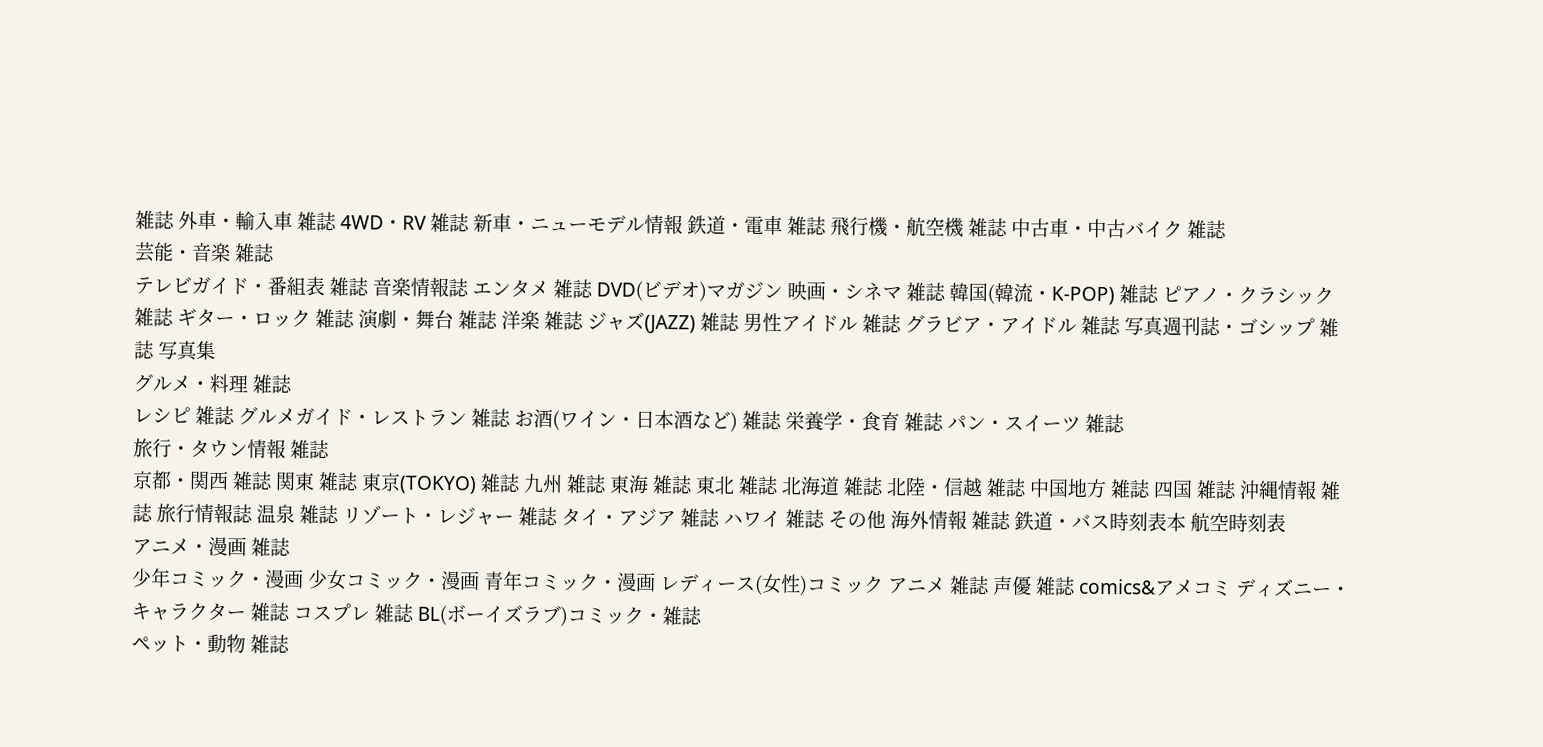雑誌 外車・輸入車 雑誌 4WD・RV 雑誌 新車・ニューモデル情報 鉄道・電車 雑誌 飛行機・航空機 雑誌 中古車・中古バイク 雑誌
芸能・音楽 雑誌
テレビガイド・番組表 雑誌 音楽情報誌 エンタメ 雑誌 DVD(ビデオ)マガジン 映画・シネマ 雑誌 韓国(韓流・K-POP) 雑誌 ピアノ・クラシック 雑誌 ギター・ロック 雑誌 演劇・舞台 雑誌 洋楽 雑誌 ジャズ(JAZZ) 雑誌 男性アイドル 雑誌 グラビア・アイドル 雑誌 写真週刊誌・ゴシップ 雑誌 写真集
グルメ・料理 雑誌
レシピ 雑誌 グルメガイド・レストラン 雑誌 お酒(ワイン・日本酒など) 雑誌 栄養学・食育 雑誌 パン・スイーツ 雑誌
旅行・タウン情報 雑誌
京都・関西 雑誌 関東 雑誌 東京(TOKYO) 雑誌 九州 雑誌 東海 雑誌 東北 雑誌 北海道 雑誌 北陸・信越 雑誌 中国地方 雑誌 四国 雑誌 沖縄情報 雑誌 旅行情報誌 温泉 雑誌 リゾート・レジャー 雑誌 タイ・アジア 雑誌 ハワイ 雑誌 その他 海外情報 雑誌 鉄道・バス時刻表本 航空時刻表
アニメ・漫画 雑誌
少年コミック・漫画 少女コミック・漫画 青年コミック・漫画 レディース(女性)コミック アニメ 雑誌 声優 雑誌 comics&アメコミ ディズニー・キャラクター 雑誌 コスプレ 雑誌 BL(ボーイズラブ)コミック・雑誌
ペット・動物 雑誌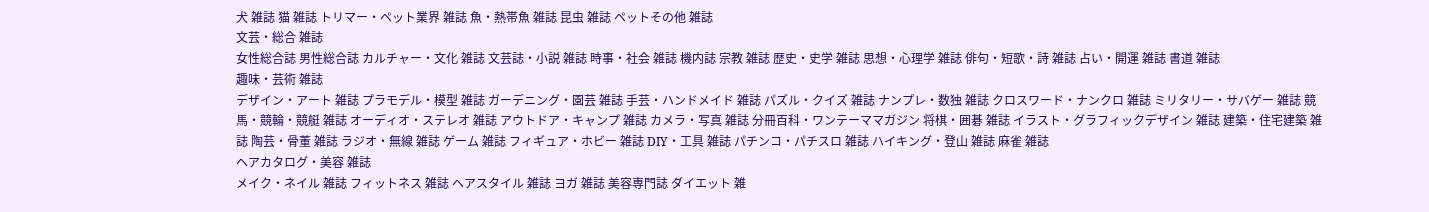犬 雑誌 猫 雑誌 トリマー・ペット業界 雑誌 魚・熱帯魚 雑誌 昆虫 雑誌 ペットその他 雑誌
文芸・総合 雑誌
女性総合誌 男性総合誌 カルチャー・文化 雑誌 文芸誌・小説 雑誌 時事・社会 雑誌 機内誌 宗教 雑誌 歴史・史学 雑誌 思想・心理学 雑誌 俳句・短歌・詩 雑誌 占い・開運 雑誌 書道 雑誌
趣味・芸術 雑誌
デザイン・アート 雑誌 プラモデル・模型 雑誌 ガーデニング・園芸 雑誌 手芸・ハンドメイド 雑誌 パズル・クイズ 雑誌 ナンプレ・数独 雑誌 クロスワード・ナンクロ 雑誌 ミリタリー・サバゲー 雑誌 競馬・競輪・競艇 雑誌 オーディオ・ステレオ 雑誌 アウトドア・キャンプ 雑誌 カメラ・写真 雑誌 分冊百科・ワンテーママガジン 将棋・囲碁 雑誌 イラスト・グラフィックデザイン 雑誌 建築・住宅建築 雑誌 陶芸・骨董 雑誌 ラジオ・無線 雑誌 ゲーム 雑誌 フィギュア・ホビー 雑誌 DIY・工具 雑誌 パチンコ・パチスロ 雑誌 ハイキング・登山 雑誌 麻雀 雑誌
ヘアカタログ・美容 雑誌
メイク・ネイル 雑誌 フィットネス 雑誌 ヘアスタイル 雑誌 ヨガ 雑誌 美容専門誌 ダイエット 雑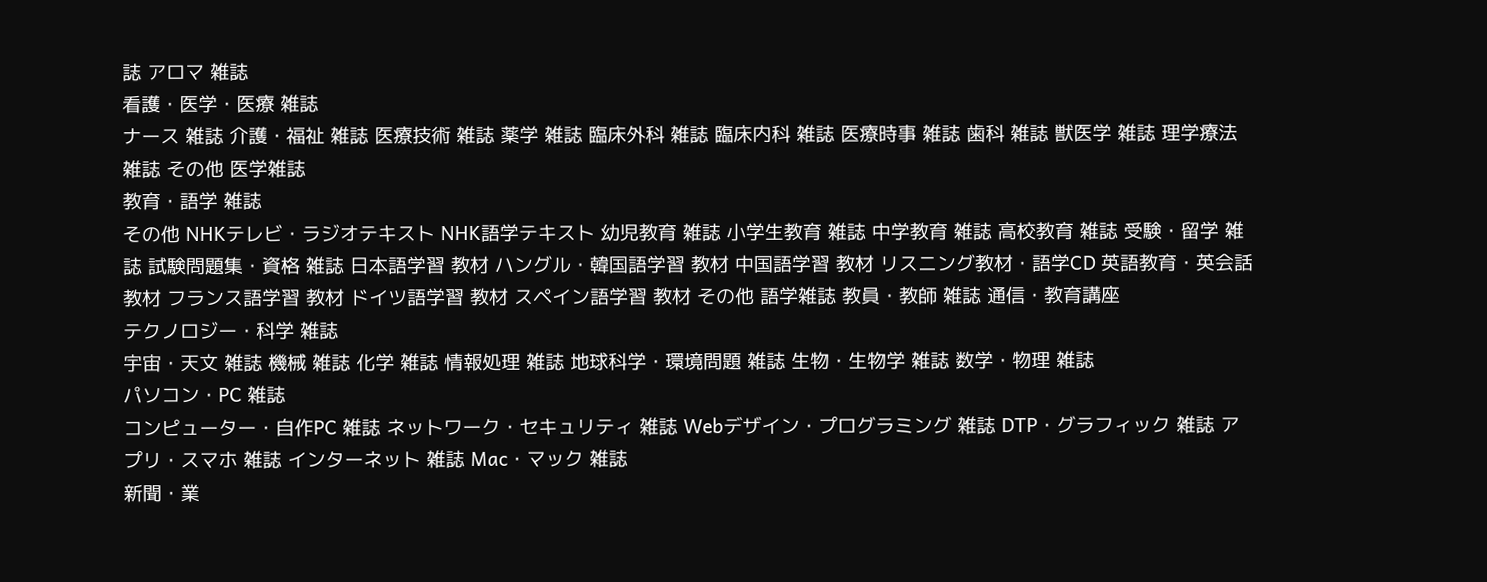誌 アロマ 雑誌
看護・医学・医療 雑誌
ナース 雑誌 介護・福祉 雑誌 医療技術 雑誌 薬学 雑誌 臨床外科 雑誌 臨床内科 雑誌 医療時事 雑誌 歯科 雑誌 獣医学 雑誌 理学療法 雑誌 その他 医学雑誌
教育・語学 雑誌
その他 NHKテレビ・ラジオテキスト NHK語学テキスト 幼児教育 雑誌 小学生教育 雑誌 中学教育 雑誌 高校教育 雑誌 受験・留学 雑誌 試験問題集・資格 雑誌 日本語学習 教材 ハングル・韓国語学習 教材 中国語学習 教材 リスニング教材・語学CD 英語教育・英会話 教材 フランス語学習 教材 ドイツ語学習 教材 スペイン語学習 教材 その他 語学雑誌 教員・教師 雑誌 通信・教育講座
テクノロジー・科学 雑誌
宇宙・天文 雑誌 機械 雑誌 化学 雑誌 情報処理 雑誌 地球科学・環境問題 雑誌 生物・生物学 雑誌 数学・物理 雑誌
パソコン・PC 雑誌
コンピューター・自作PC 雑誌 ネットワーク・セキュリティ 雑誌 Webデザイン・プログラミング 雑誌 DTP・グラフィック 雑誌 アプリ・スマホ 雑誌 インターネット 雑誌 Mac・マック 雑誌
新聞・業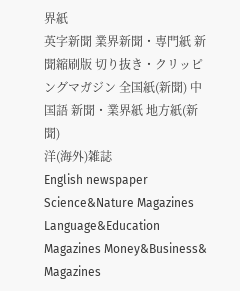界紙
英字新聞 業界新聞・専門紙 新聞縮刷版 切り抜き・クリッピングマガジン 全国紙(新聞) 中国語 新聞・業界紙 地方紙(新聞)
洋(海外)雑誌
English newspaper Science&Nature Magazines Language&Education Magazines Money&Business& Magazines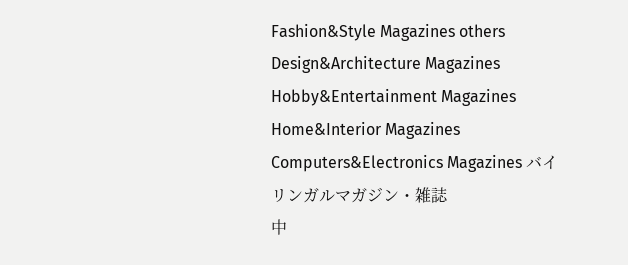Fashion&Style Magazines others Design&Architecture Magazines Hobby&Entertainment Magazines Home&Interior Magazines Computers&Electronics Magazines バイリンガルマガジン・雑誌
中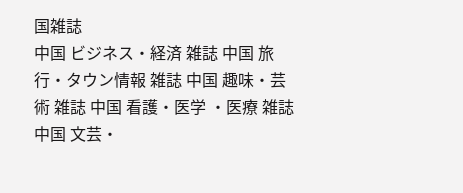国雑誌
中国 ビジネス・経済 雑誌 中国 旅行・タウン情報 雑誌 中国 趣味・芸術 雑誌 中国 看護・医学 ・医療 雑誌 中国 文芸・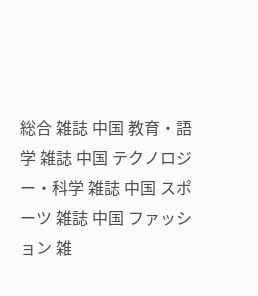総合 雑誌 中国 教育・語学 雑誌 中国 テクノロジー・科学 雑誌 中国 スポーツ 雑誌 中国 ファッション 雑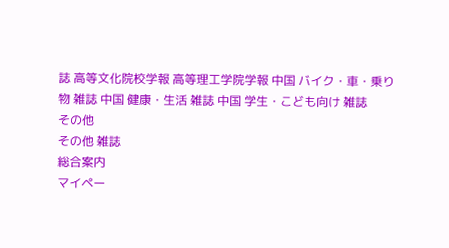誌 高等文化院校学報 高等理工学院学報 中国 バイク・車・乗り物 雑誌 中国 健康・生活 雑誌 中国 学生・こども向け 雑誌
その他
その他 雑誌
総合案内
マイペー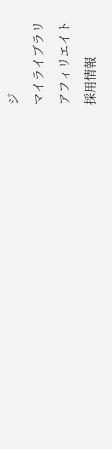ジ
マイライブラリ
アフィリエイト
採用情報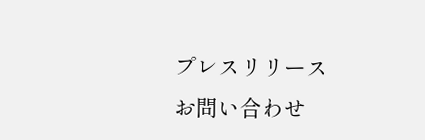プレスリリース
お問い合わせ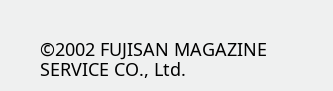©2002 FUJISAN MAGAZINE SERVICE CO., Ltd.